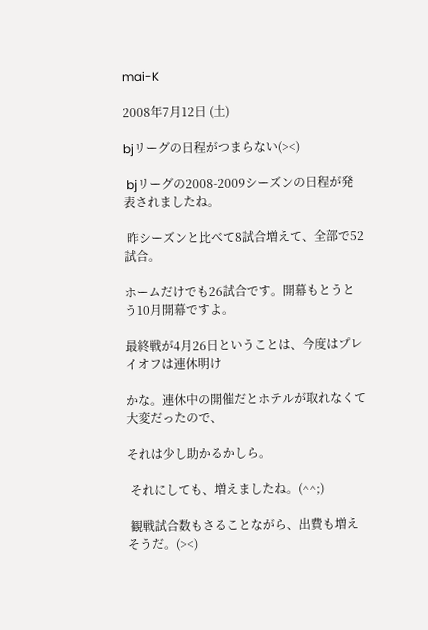mai-K

2008年7月12日 (土)

bjリーグの日程がつまらない(><)

 bjリーグの2008-2009シーズンの日程が発表されましたね。

 昨シーズンと比べて8試合増えて、全部で52試合。

ホームだけでも26試合です。開幕もとうとう10月開幕ですよ。

最終戦が4月26日ということは、今度はプレイオフは連休明け

かな。連休中の開催だとホテルが取れなくて大変だったので、

それは少し助かるかしら。

 それにしても、増えましたね。(^^;)

 観戦試合数もさることながら、出費も増えそうだ。(><)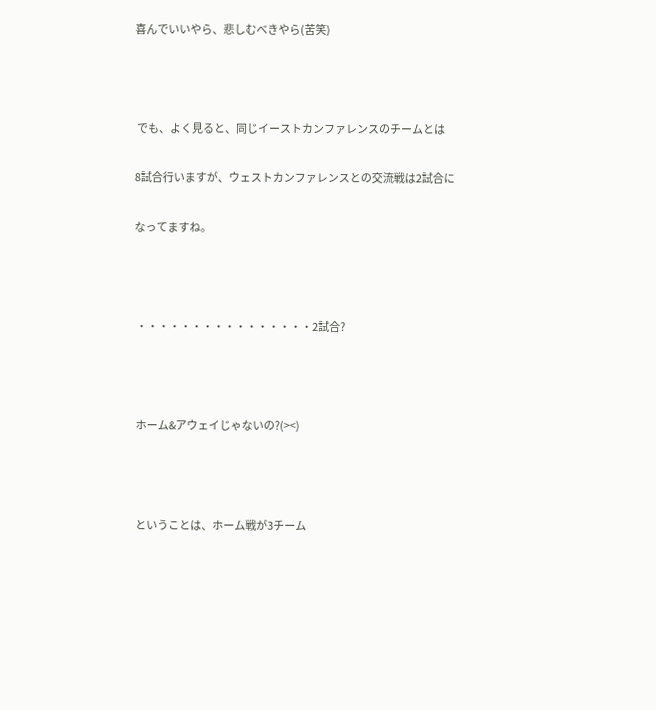喜んでいいやら、悲しむべきやら(苦笑)



 でも、よく見ると、同じイーストカンファレンスのチームとは

8試合行いますが、ウェストカンファレンスとの交流戦は2試合に

なってますね。



 ・・・・・・・・・・・・・・・・2試合?



 ホーム&アウェイじゃないの?(><)



 ということは、ホーム戦が3チーム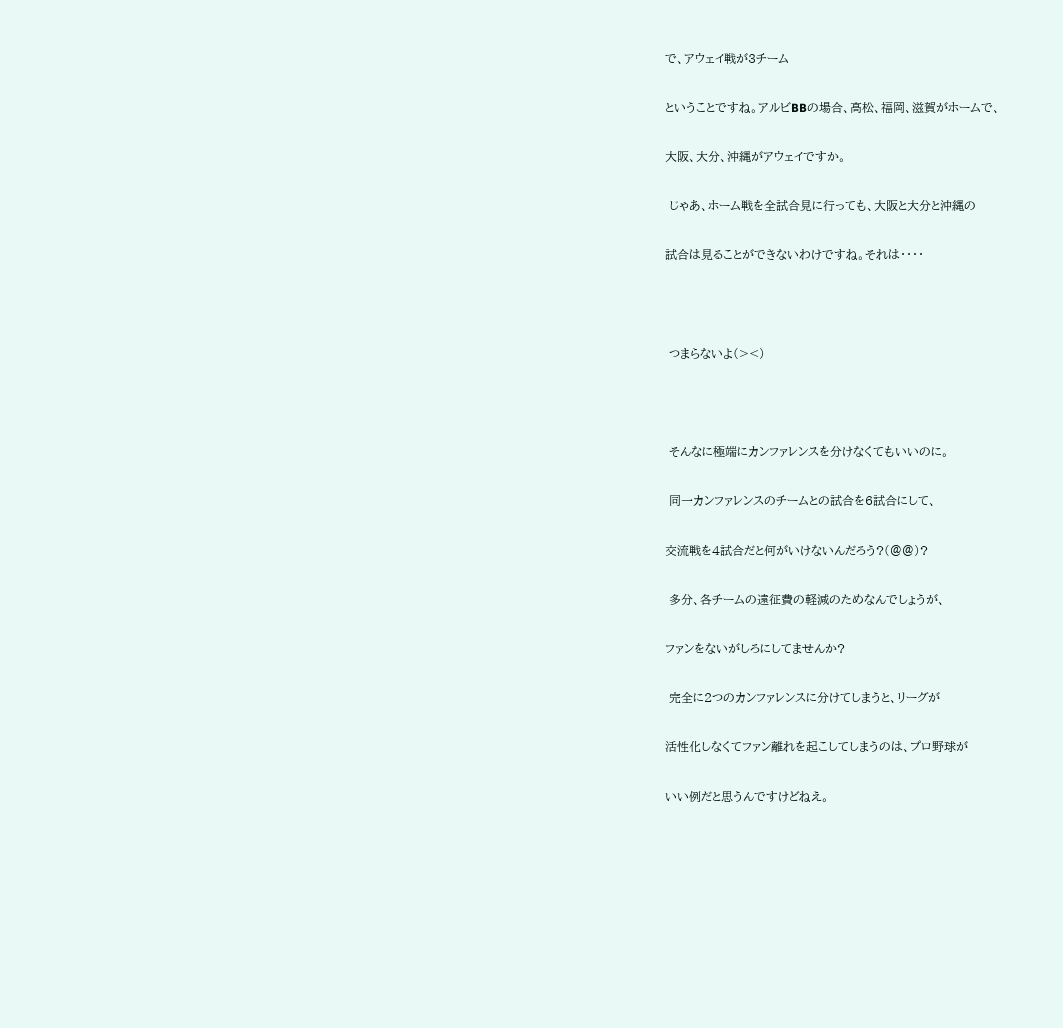で、アウェイ戦が3チーム

ということですね。アルビBBの場合、高松、福岡、滋賀がホームで、

大阪、大分、沖縄がアウェイですか。

 じゃあ、ホーム戦を全試合見に行っても、大阪と大分と沖縄の

試合は見ることができないわけですね。それは・・・・



 つまらないよ(><)



 そんなに極端にカンファレンスを分けなくてもいいのに。

 同一カンファレンスのチームとの試合を6試合にして、

交流戦を4試合だと何がいけないんだろう?(@@)?

 多分、各チームの遠征費の軽減のためなんでしょうが、

ファンをないがしろにしてませんか?

 完全に2つのカンファレンスに分けてしまうと、リーグが

活性化しなくてファン離れを起こしてしまうのは、プロ野球が

いい例だと思うんですけどねえ。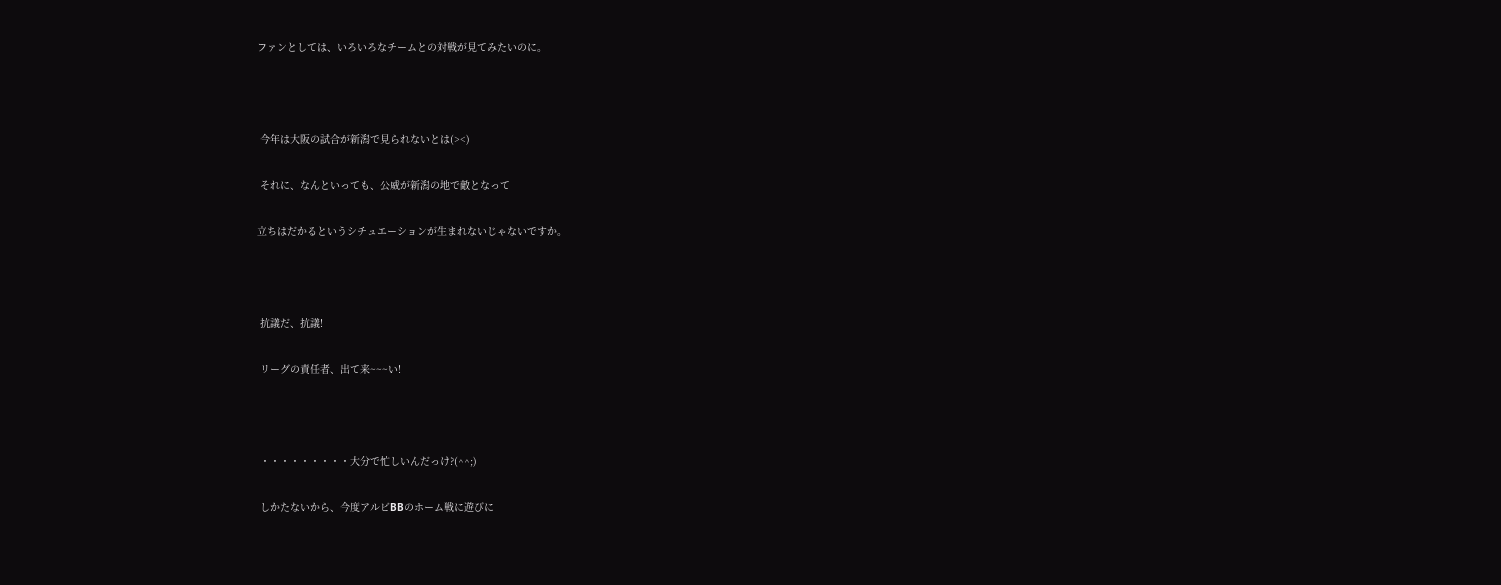ファンとしては、いろいろなチームとの対戦が見てみたいのに。



 今年は大阪の試合が新潟で見られないとは(><)

 それに、なんといっても、公威が新潟の地で敵となって

立ちはだかるというシチュエーションが生まれないじゃないですか。



 抗議だ、抗議!

 リーグの責任者、出て来~~~い!



 ・・・・・・・・・大分で忙しいんだっけ?(^^;)

 しかたないから、今度アルビBBのホーム戦に遊びに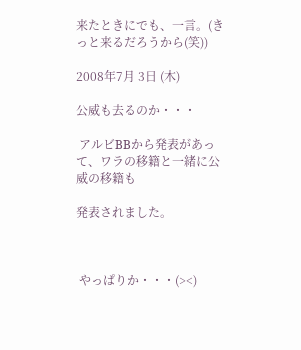来たときにでも、一言。(きっと来るだろうから(笑))

2008年7月 3日 (木)

公威も去るのか・・・

 アルビBBから発表があって、ワラの移籍と一緒に公威の移籍も

発表されました。



 やっぱりか・・・(><)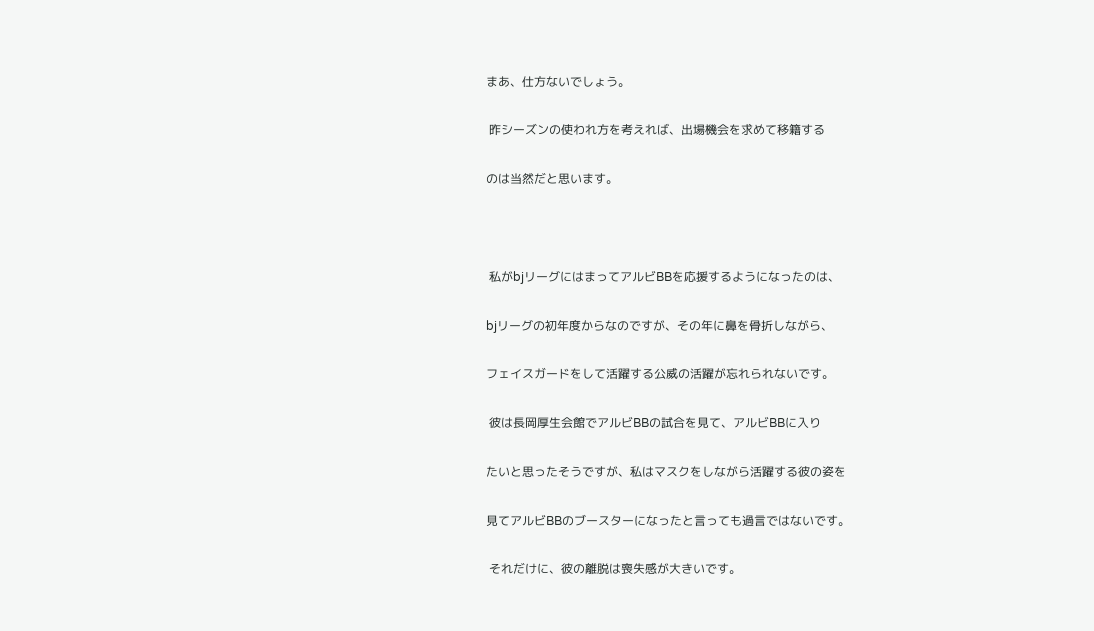まあ、仕方ないでしょう。

 昨シーズンの使われ方を考えれば、出場機会を求めて移籍する

のは当然だと思います。



 私がbjリーグにはまってアルビBBを応援するようになったのは、

bjリーグの初年度からなのですが、その年に鼻を骨折しながら、

フェイスガードをして活躍する公威の活躍が忘れられないです。

 彼は長岡厚生会館でアルビBBの試合を見て、アルビBBに入り

たいと思ったそうですが、私はマスクをしながら活躍する彼の姿を

見てアルビBBのブースターになったと言っても過言ではないです。

 それだけに、彼の離脱は喪失感が大きいです。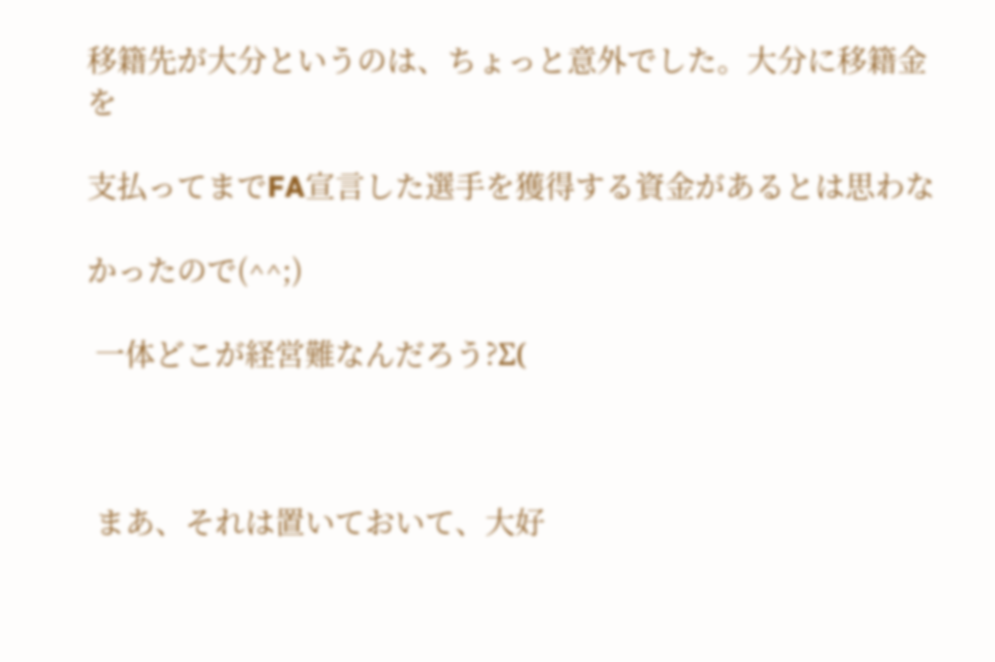移籍先が大分というのは、ちょっと意外でした。大分に移籍金を

支払ってまでFA宣言した選手を獲得する資金があるとは思わな

かったので(^^;)

 一体どこが経営難なんだろう?Σ(



 まあ、それは置いておいて、大好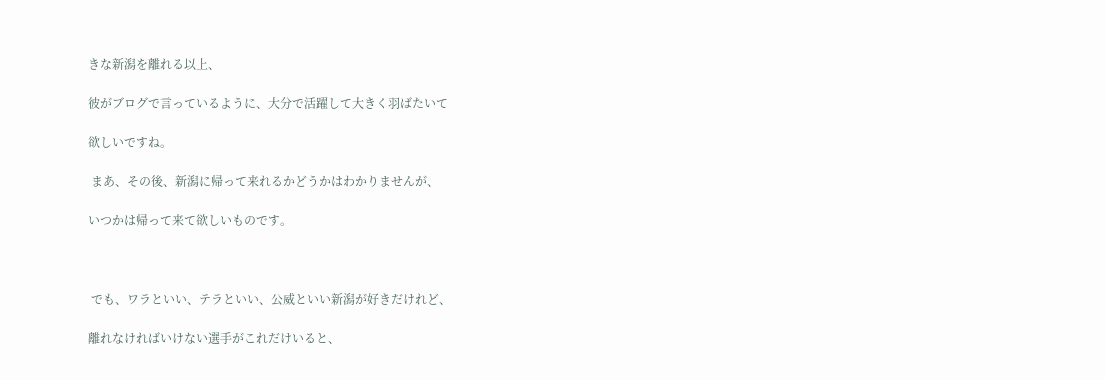きな新潟を離れる以上、

彼がブログで言っているように、大分で活躍して大きく羽ばたいて

欲しいですね。

 まあ、その後、新潟に帰って来れるかどうかはわかりませんが、

いつかは帰って来て欲しいものです。



 でも、ワラといい、テラといい、公威といい新潟が好きだけれど、

離れなければいけない選手がこれだけいると、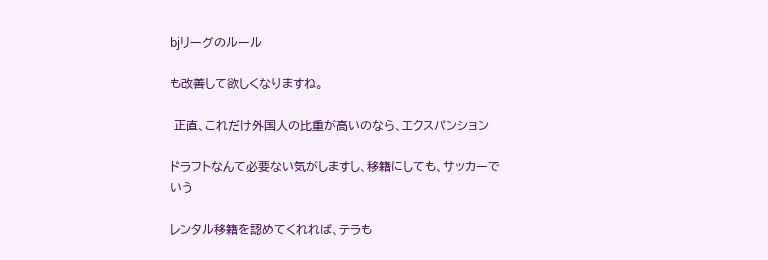bjリーグのルール

も改善して欲しくなりますね。

 正直、これだけ外国人の比重が高いのなら、エクスパンション

ドラフトなんて必要ない気がしますし、移籍にしても、サッカーでいう

レンタル移籍を認めてくれれば、テラも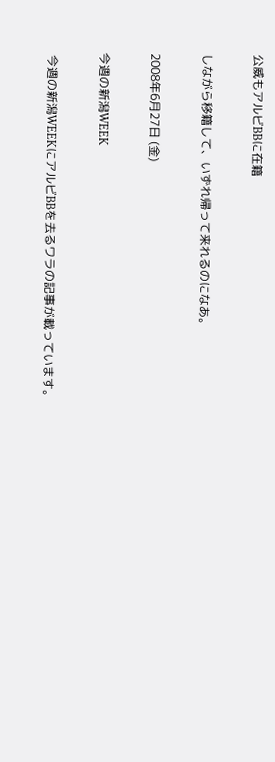公威もアルビBBに在籍

しながら移籍して、いずれ帰って来れるのになあ。

2008年6月27日 (金)

今週の新潟WEEK

 今週の新潟WEEKにアルビBBを去るワラの記事が載っています。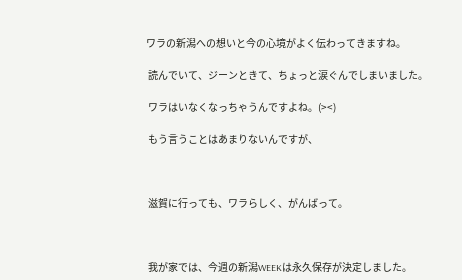ワラの新潟への想いと今の心境がよく伝わってきますね。

 読んでいて、ジーンときて、ちょっと涙ぐんでしまいました。

 ワラはいなくなっちゃうんですよね。(><)

 もう言うことはあまりないんですが、



 滋賀に行っても、ワラらしく、がんばって。



 我が家では、今週の新潟WEEKは永久保存が決定しました。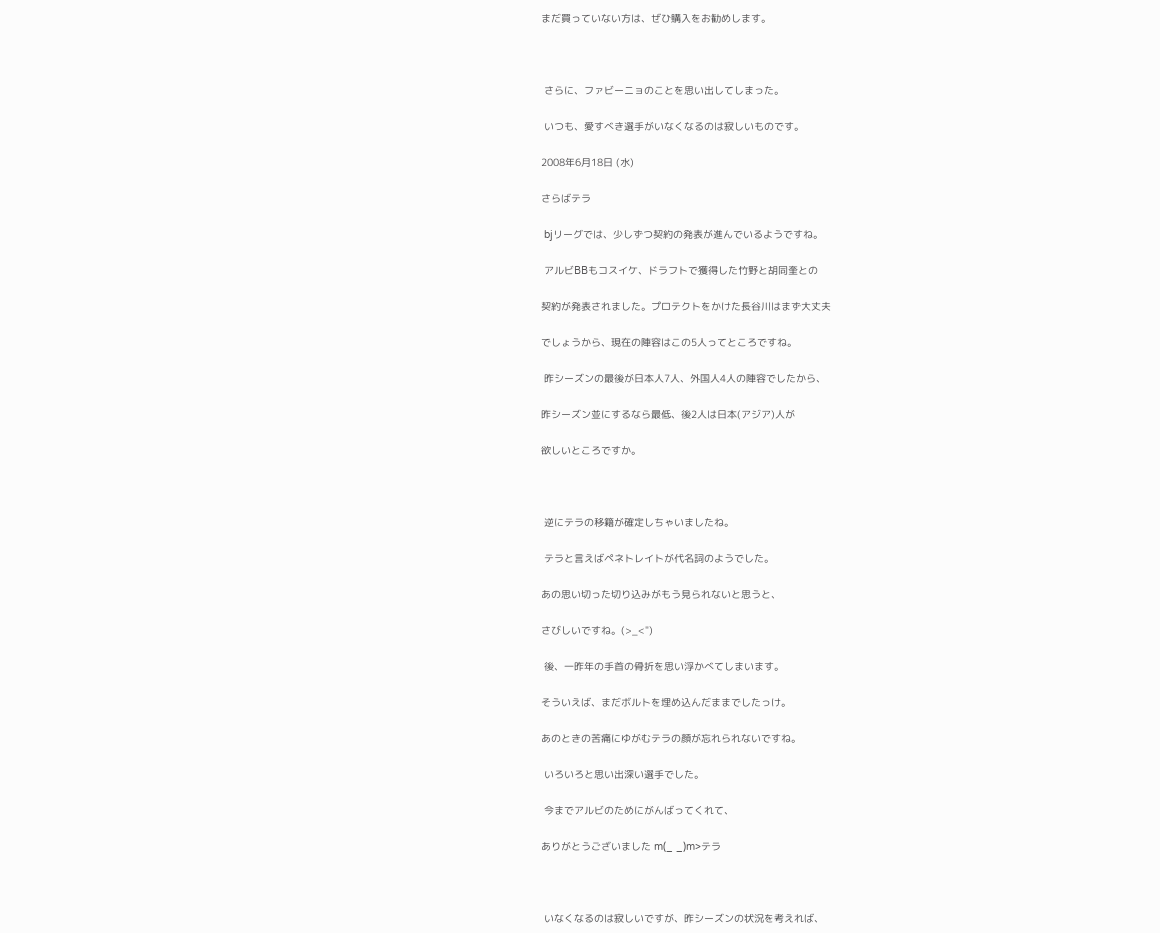まだ買っていない方は、ぜひ購入をお勧めします。



 さらに、ファビーニョのことを思い出してしまった。

 いつも、愛すべき選手がいなくなるのは寂しいものです。

2008年6月18日 (水)

さらばテラ

 bjリーグでは、少しずつ契約の発表が進んでいるようですね。

 アルビBBもコスイケ、ドラフトで獲得した竹野と胡同奎との

契約が発表されました。プロテクトをかけた長谷川はまず大丈夫

でしょうから、現在の陣容はこの5人ってところですね。

 昨シーズンの最後が日本人7人、外国人4人の陣容でしたから、

昨シーズン並にするなら最低、後2人は日本(アジア)人が

欲しいところですか。



 逆にテラの移籍が確定しちゃいましたね。

 テラと言えばペネトレイトが代名詞のようでした。

あの思い切った切り込みがもう見られないと思うと、

さびしいですね。(>_<")

 後、一昨年の手首の骨折を思い浮かべてしまいます。

そういえば、まだボルトを埋め込んだままでしたっけ。

あのときの苦痛にゆがむテラの顔が忘れられないですね。

 いろいろと思い出深い選手でした。

 今までアルビのためにがんばってくれて、

ありがとうございました m(_ _)m>テラ



 いなくなるのは寂しいですが、昨シーズンの状況を考えれば、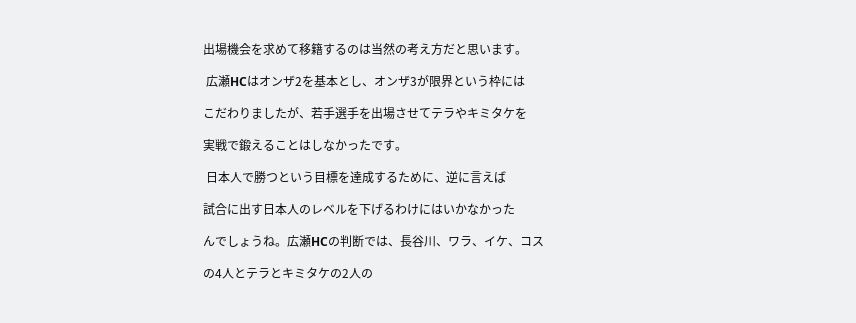出場機会を求めて移籍するのは当然の考え方だと思います。

 広瀬HCはオンザ2を基本とし、オンザ3が限界という枠には

こだわりましたが、若手選手を出場させてテラやキミタケを

実戦で鍛えることはしなかったです。

 日本人で勝つという目標を達成するために、逆に言えば

試合に出す日本人のレベルを下げるわけにはいかなかった

んでしょうね。広瀬HCの判断では、長谷川、ワラ、イケ、コス

の4人とテラとキミタケの2人の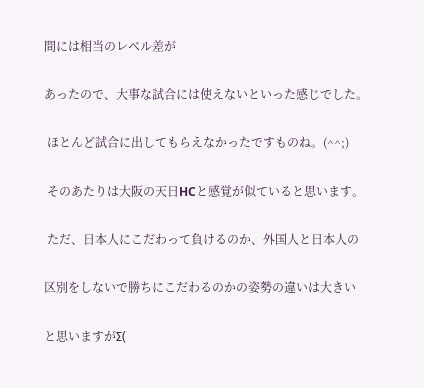間には相当のレベル差が

あったので、大事な試合には使えないといった感じでした。

 ほとんど試合に出してもらえなかったですものね。(^^;)

 そのあたりは大阪の天日HCと感覚が似ていると思います。

 ただ、日本人にこだわって負けるのか、外国人と日本人の

区別をしないで勝ちにこだわるのかの姿勢の違いは大きい

と思いますがΣ(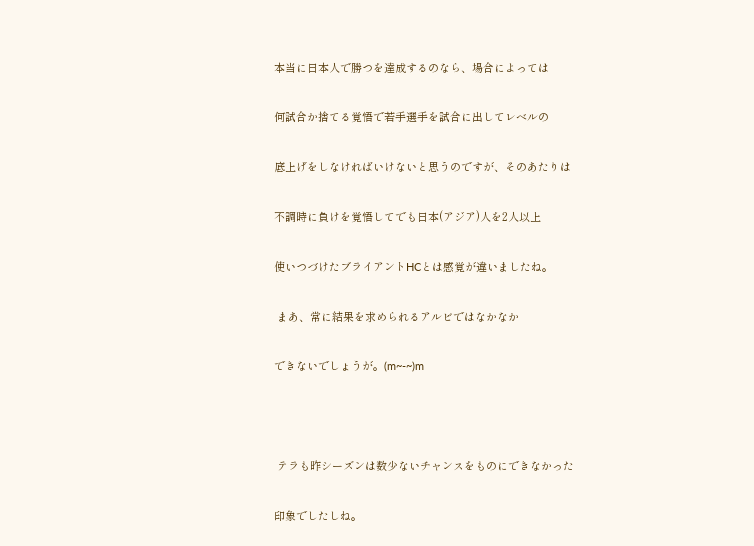本当に日本人で勝つを達成するのなら、場合によっては

何試合か捨てる覚悟で若手選手を試合に出してレベルの

底上げをしなければいけないと思うのですが、そのあたりは

不調時に負けを覚悟してでも日本(アジア)人を2人以上

使いつづけたブライアントHCとは感覚が違いましたね。

 まあ、常に結果を求められるアルビではなかなか

できないでしょうが。(m~-~)m



 テラも昨シーズンは数少ないチャンスをものにできなかった

印象でしたしね。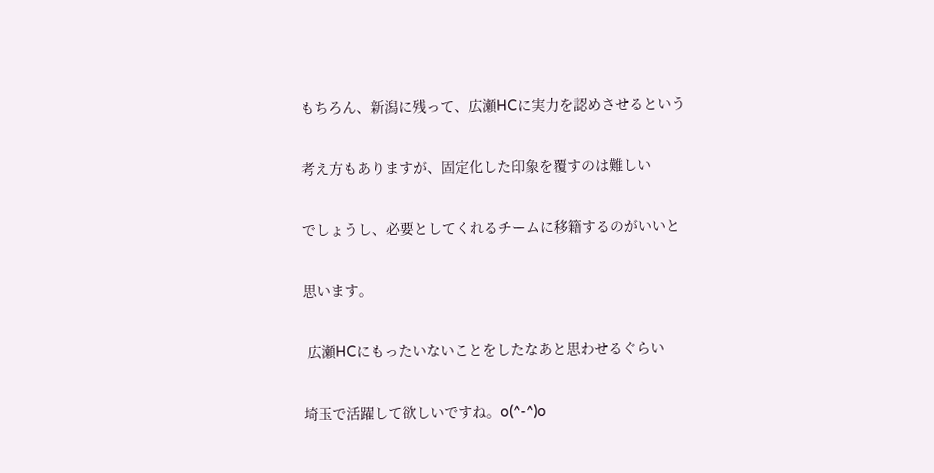もちろん、新潟に残って、広瀬HCに実力を認めさせるという

考え方もありますが、固定化した印象を覆すのは難しい

でしょうし、必要としてくれるチームに移籍するのがいいと

思います。

 広瀬HCにもったいないことをしたなあと思わせるぐらい

埼玉で活躍して欲しいですね。o(^-^)o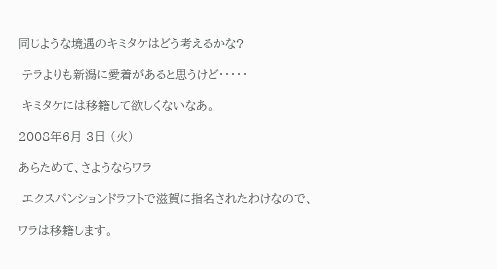同じような境遇のキミタケはどう考えるかな?

 テラよりも新潟に愛着があると思うけど・・・・・

 キミタケには移籍して欲しくないなあ。

2008年6月 3日 (火)

あらためて、さようならワラ

 エクスパンションドラフトで滋賀に指名されたわけなので、

ワラは移籍します。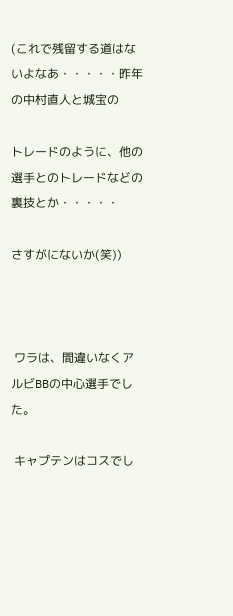(これで残留する道はないよなあ・・・・・昨年の中村直人と城宝の

トレードのように、他の選手とのトレードなどの裏技とか・・・・・

さすがにないか(笑))



 ワラは、間違いなくアルビBBの中心選手でした。

 キャプテンはコスでし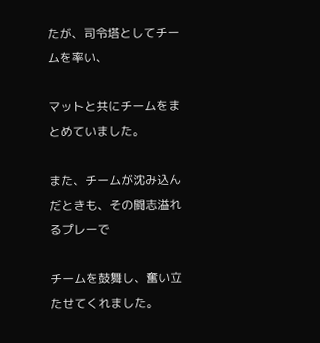たが、司令塔としてチームを率い、

マットと共にチームをまとめていました。

また、チームが沈み込んだときも、その闘志溢れるプレーで

チームを鼓舞し、奮い立たせてくれました。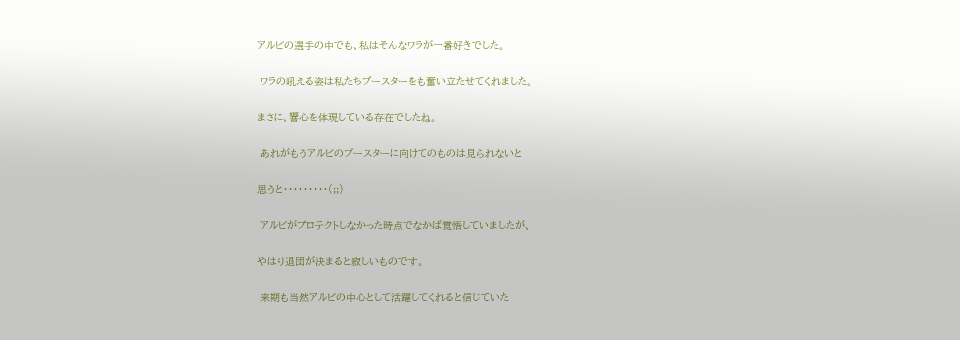アルビの選手の中でも、私はそんなワラが一番好きでした。

 ワラの吼える姿は私たちブースターをも奮い立たせてくれました。

まさに、響心を体現している存在でしたね。

 あれがもうアルビのブースターに向けてのものは見られないと

思うと・・・・・・・・・(;;)

 アルビがプロテクトしなかった時点でなかば覚悟していましたが、

やはり退団が決まると寂しいものです。

 来期も当然アルビの中心として活躍してくれると信じていた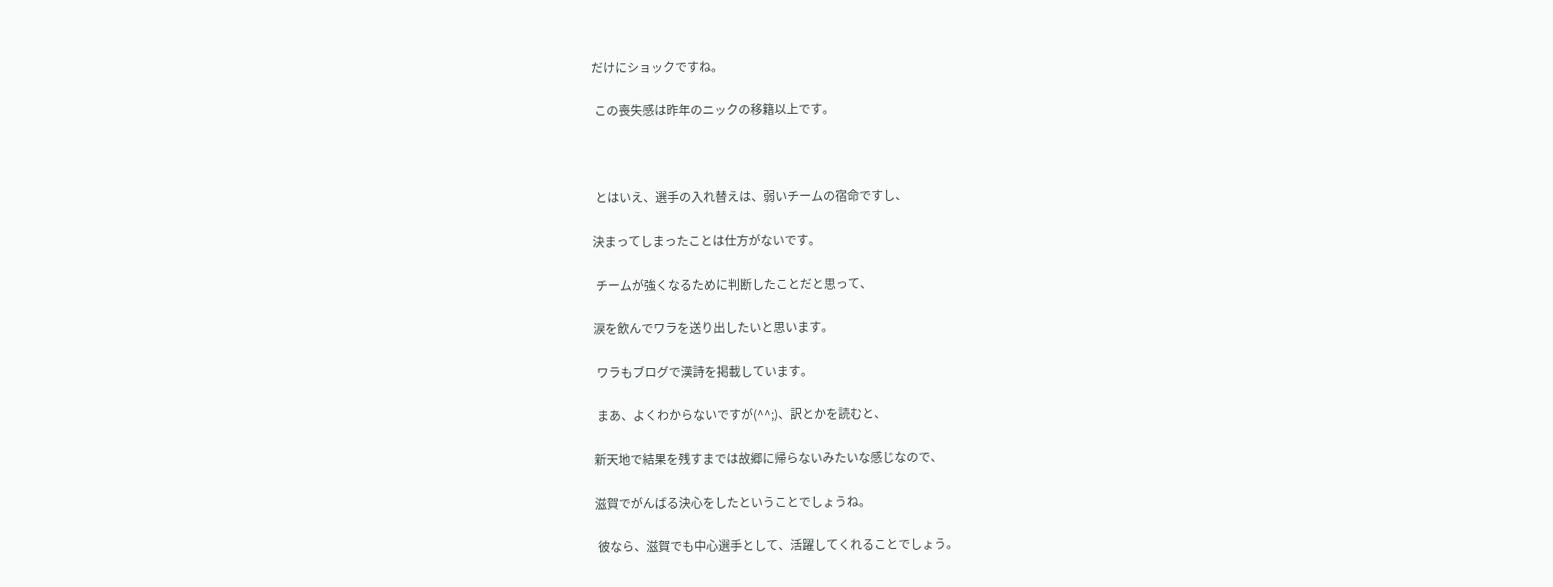だけにショックですね。

 この喪失感は昨年のニックの移籍以上です。



 とはいえ、選手の入れ替えは、弱いチームの宿命ですし、

決まってしまったことは仕方がないです。

 チームが強くなるために判断したことだと思って、

涙を飲んでワラを送り出したいと思います。

 ワラもブログで漢詩を掲載しています。

 まあ、よくわからないですが(^^;)、訳とかを読むと、

新天地で結果を残すまでは故郷に帰らないみたいな感じなので、

滋賀でがんばる決心をしたということでしょうね。

 彼なら、滋賀でも中心選手として、活躍してくれることでしょう。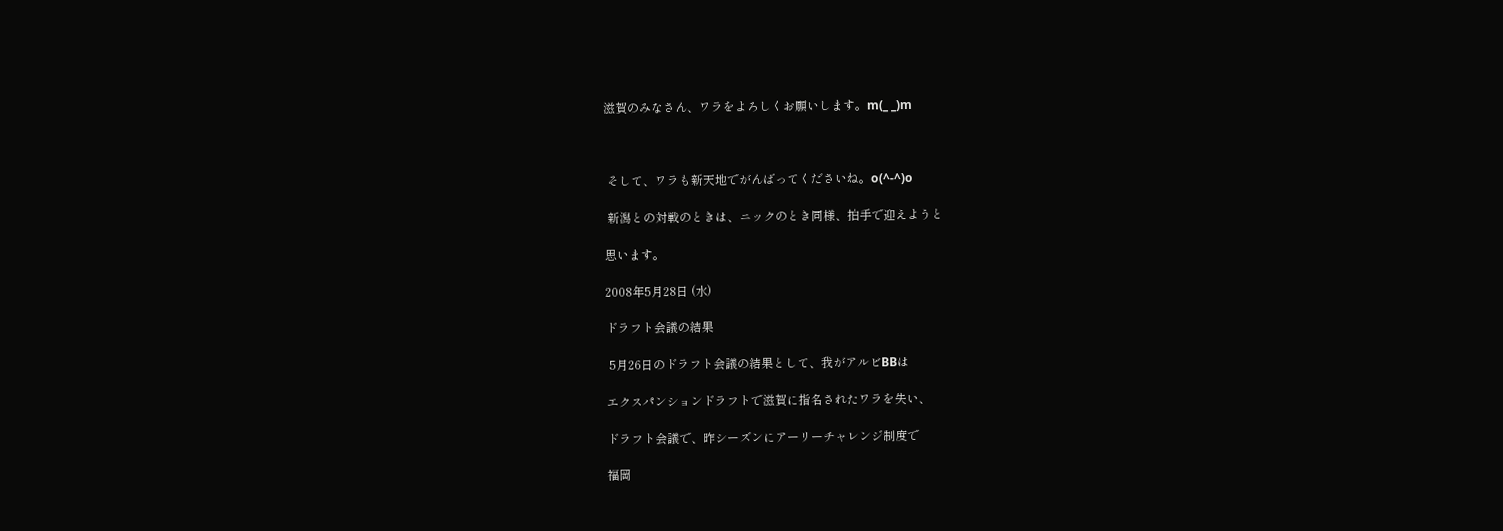滋賀のみなさん、ワラをよろしくお願いします。m(_ _)m



 そして、ワラも新天地でがんばってくださいね。o(^-^)o

 新潟との対戦のときは、ニックのとき同様、拍手で迎えようと

思います。

2008年5月28日 (水)

ドラフト会議の結果

 5月26日のドラフト会議の結果として、我がアルビBBは

エクスパンションドラフトで滋賀に指名されたワラを失い、

ドラフト会議で、昨シーズンにアーリーチャレンジ制度で

福岡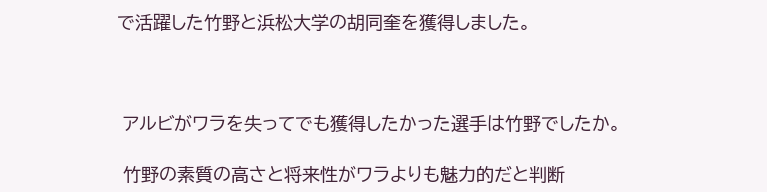で活躍した竹野と浜松大学の胡同奎を獲得しました。



 アルビがワラを失ってでも獲得したかった選手は竹野でしたか。

 竹野の素質の高さと将来性がワラよりも魅力的だと判断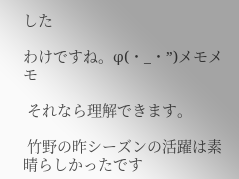した

わけですね。φ(・_・”)メモメモ

 それなら理解できます。

 竹野の昨シーズンの活躍は素晴らしかったです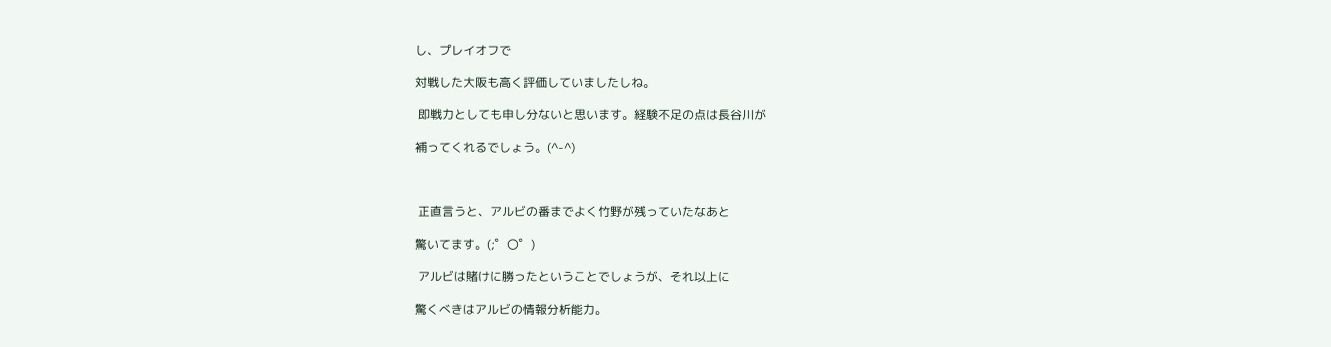し、プレイオフで

対戦した大阪も高く評価していましたしね。

 即戦力としても申し分ないと思います。経験不足の点は長谷川が

補ってくれるでしょう。(^-^)



 正直言うと、アルビの番までよく竹野が残っていたなあと

驚いてます。(;゜〇゜)

 アルビは賭けに勝ったということでしょうが、それ以上に

驚くべきはアルビの情報分析能力。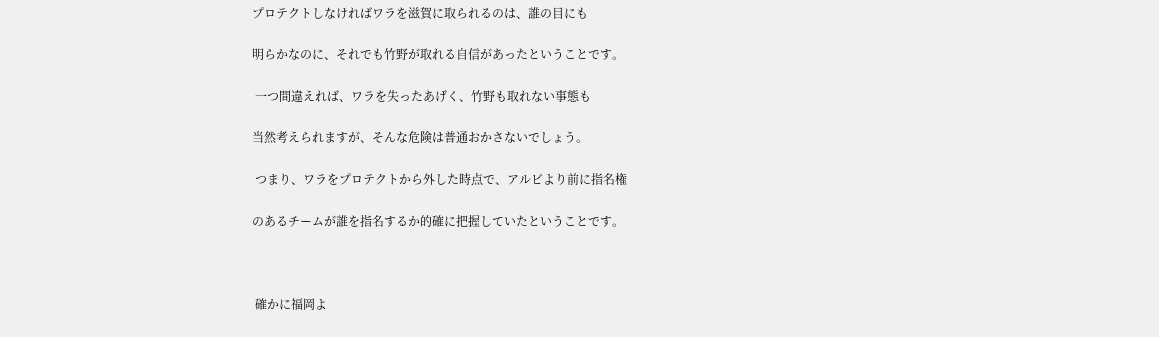プロテクトしなければワラを滋賀に取られるのは、誰の目にも

明らかなのに、それでも竹野が取れる自信があったということです。

 一つ間違えれば、ワラを失ったあげく、竹野も取れない事態も

当然考えられますが、そんな危険は普通おかさないでしょう。

 つまり、ワラをプロテクトから外した時点で、アルビより前に指名権

のあるチームが誰を指名するか的確に把握していたということです。



 確かに福岡よ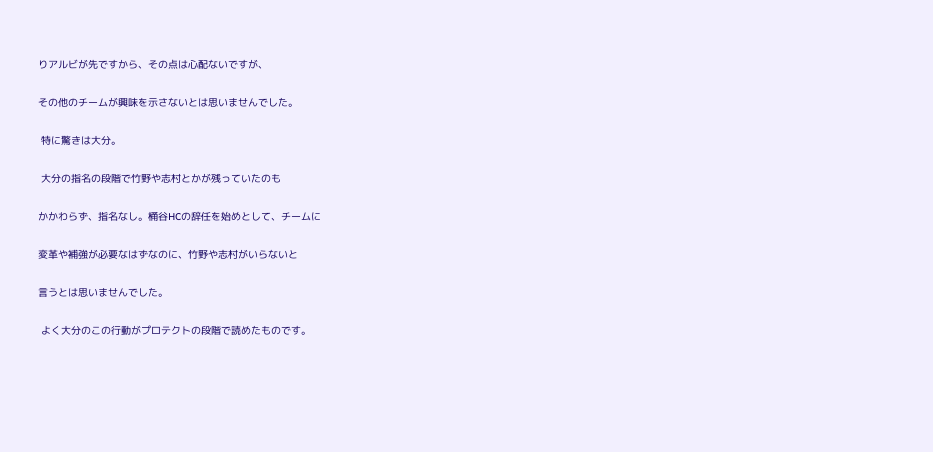りアルビが先ですから、その点は心配ないですが、

その他のチームが興味を示さないとは思いませんでした。

 特に驚きは大分。

 大分の指名の段階で竹野や志村とかが残っていたのも

かかわらず、指名なし。桶谷HCの辞任を始めとして、チームに

変革や補強が必要なはずなのに、竹野や志村がいらないと

言うとは思いませんでした。

 よく大分のこの行動がプロテクトの段階で読めたものです。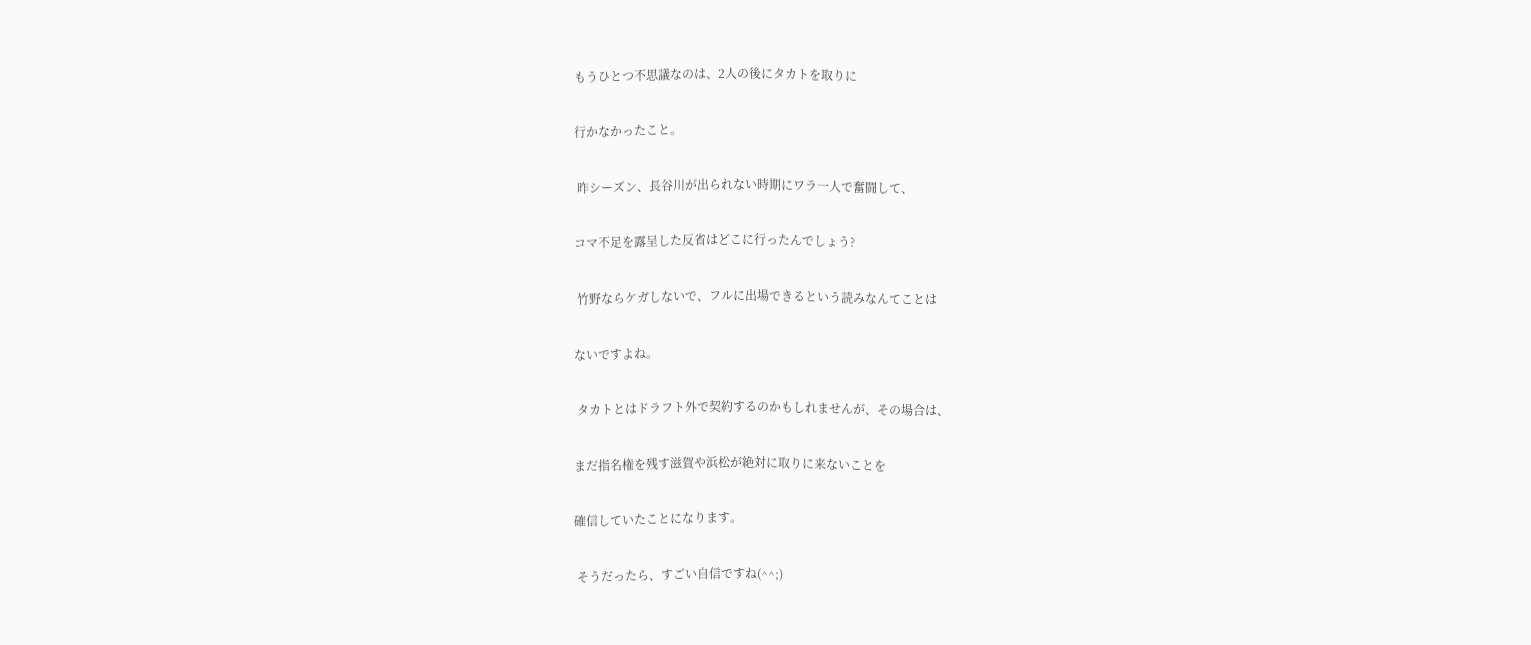もうひとつ不思議なのは、2人の後にタカトを取りに

行かなかったこと。

 昨シーズン、長谷川が出られない時期にワラ一人で奮闘して、

コマ不足を露呈した反省はどこに行ったんでしょう?

 竹野ならケガしないで、フルに出場できるという読みなんてことは

ないですよね。

 タカトとはドラフト外で契約するのかもしれませんが、その場合は、

まだ指名権を残す滋賀や浜松が絶対に取りに来ないことを

確信していたことになります。

 そうだったら、すごい自信ですね(^^;)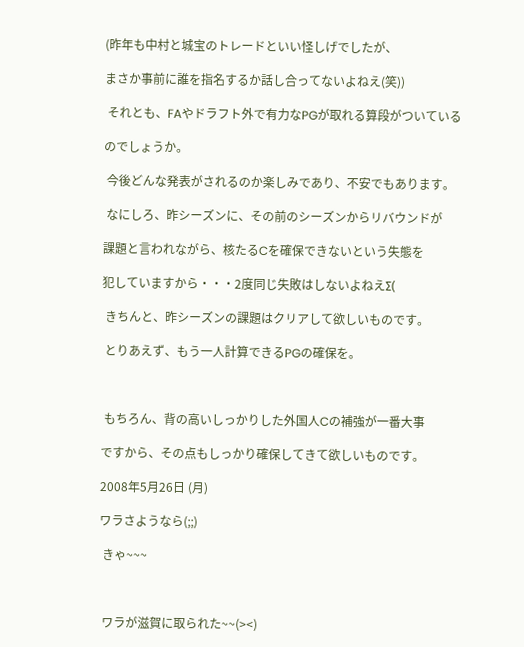(昨年も中村と城宝のトレードといい怪しげでしたが、

まさか事前に誰を指名するか話し合ってないよねえ(笑))

 それとも、FAやドラフト外で有力なPGが取れる算段がついている

のでしょうか。

 今後どんな発表がされるのか楽しみであり、不安でもあります。

 なにしろ、昨シーズンに、その前のシーズンからリバウンドが

課題と言われながら、核たるCを確保できないという失態を

犯していますから・・・2度同じ失敗はしないよねえΣ(

 きちんと、昨シーズンの課題はクリアして欲しいものです。

 とりあえず、もう一人計算できるPGの確保を。



 もちろん、背の高いしっかりした外国人Cの補強が一番大事

ですから、その点もしっかり確保してきて欲しいものです。

2008年5月26日 (月)

ワラさようなら(;;)

 きゃ~~~



 ワラが滋賀に取られた~~(><)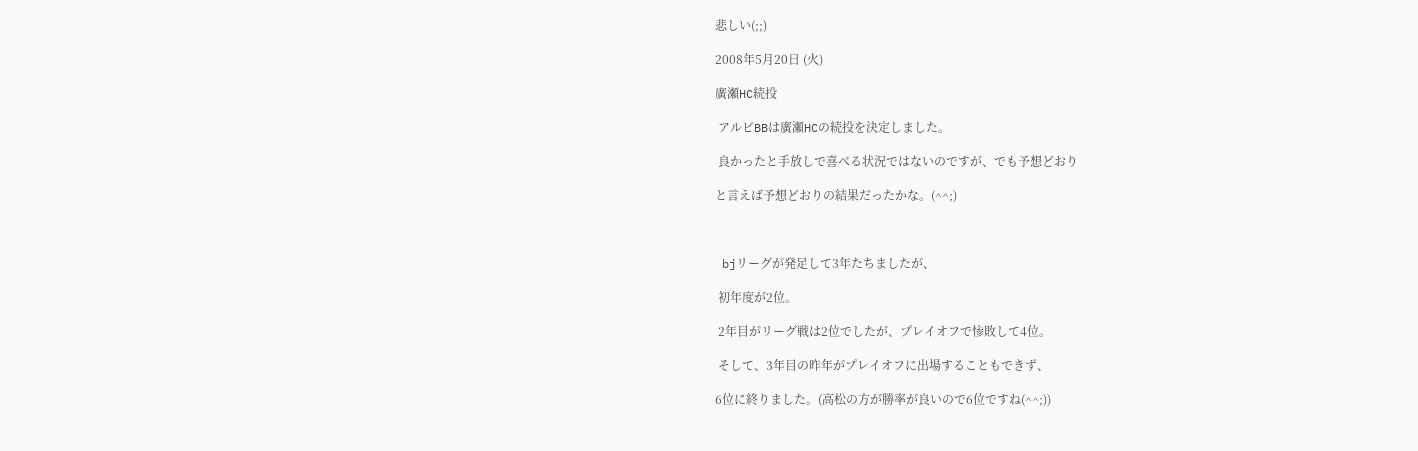悲しい(;;)

2008年5月20日 (火)

廣瀬HC続投

 アルビBBは廣瀬HCの続投を決定しました。

 良かったと手放しで喜べる状況ではないのですが、でも予想どおり

と言えば予想どおりの結果だったかな。(^^;)



 bjリーグが発足して3年たちましたが、

 初年度が2位。

 2年目がリーグ戦は2位でしたが、プレイオフで惨敗して4位。

 そして、3年目の昨年がプレイオフに出場することもできず、

6位に終りました。(高松の方が勝率が良いので6位ですね(^^;))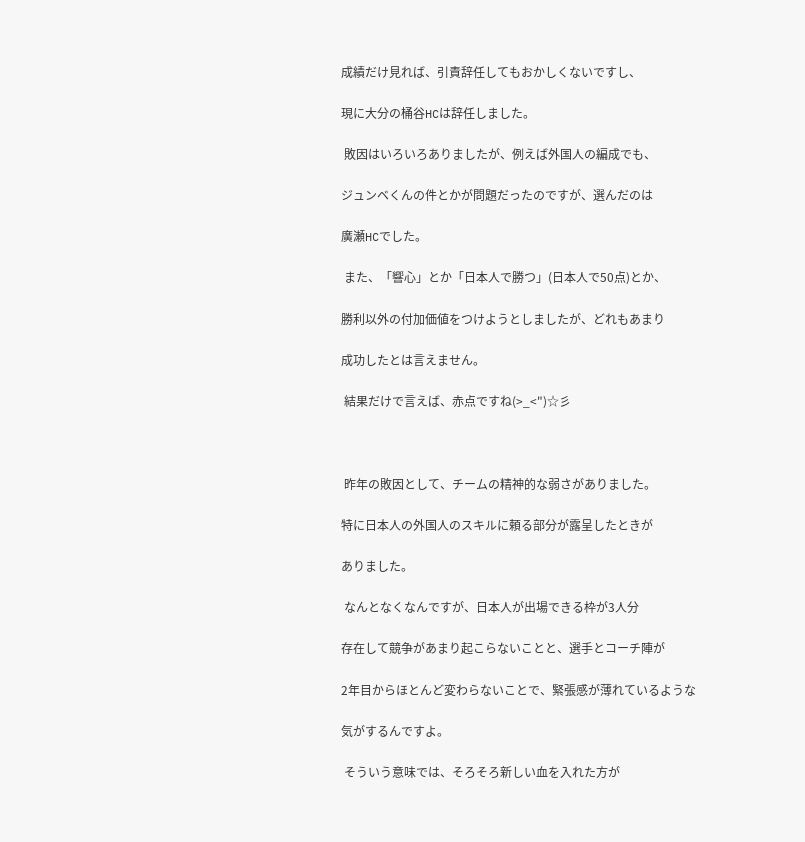成績だけ見れば、引責辞任してもおかしくないですし、

現に大分の桶谷HCは辞任しました。

 敗因はいろいろありましたが、例えば外国人の編成でも、

ジュンベくんの件とかが問題だったのですが、選んだのは

廣瀬HCでした。

 また、「響心」とか「日本人で勝つ」(日本人で50点)とか、

勝利以外の付加価値をつけようとしましたが、どれもあまり

成功したとは言えません。

 結果だけで言えば、赤点ですね(>_<")☆彡



 昨年の敗因として、チームの精神的な弱さがありました。

特に日本人の外国人のスキルに頼る部分が露呈したときが

ありました。

 なんとなくなんですが、日本人が出場できる枠が3人分

存在して競争があまり起こらないことと、選手とコーチ陣が

2年目からほとんど変わらないことで、緊張感が薄れているような

気がするんですよ。

 そういう意味では、そろそろ新しい血を入れた方が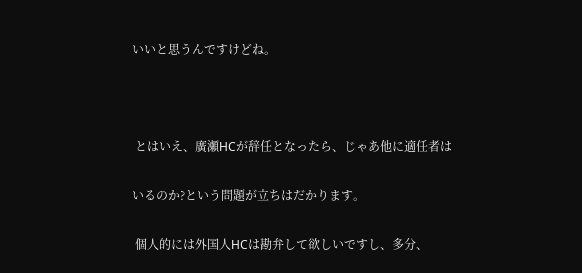いいと思うんですけどね。



 とはいえ、廣瀬HCが辞任となったら、じゃあ他に適任者は

いるのか?という問題が立ちはだかります。

 個人的には外国人HCは勘弁して欲しいですし、多分、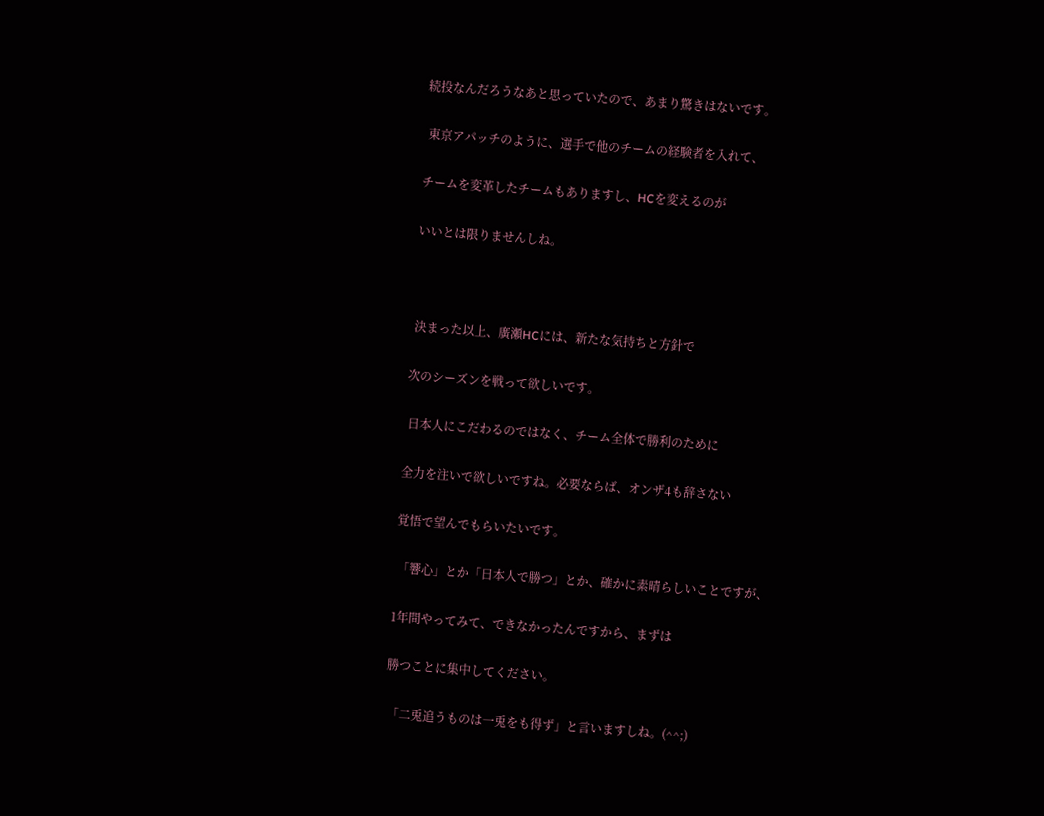続投なんだろうなあと思っていたので、あまり驚きはないです。

 東京アパッチのように、選手で他のチームの経験者を入れて、

チームを変革したチームもありますし、HCを変えるのが

いいとは限りませんしね。



 決まった以上、廣瀬HCには、新たな気持ちと方針で

次のシーズンを戦って欲しいです。

 日本人にこだわるのではなく、チーム全体で勝利のために

全力を注いで欲しいですね。必要ならば、オンザ4も辞さない

覚悟で望んでもらいたいです。

 「響心」とか「日本人で勝つ」とか、確かに素晴らしいことですが、

1年間やってみて、できなかったんですから、まずは

勝つことに集中してください。

 「二兎追うものは一兎をも得ず」と言いますしね。(^^;)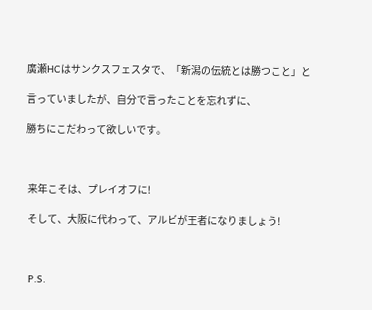廣瀬HCはサンクスフェスタで、「新潟の伝統とは勝つこと」と

言っていましたが、自分で言ったことを忘れずに、

勝ちにこだわって欲しいです。



 来年こそは、プレイオフに!

 そして、大阪に代わって、アルビが王者になりましょう!



 P.S.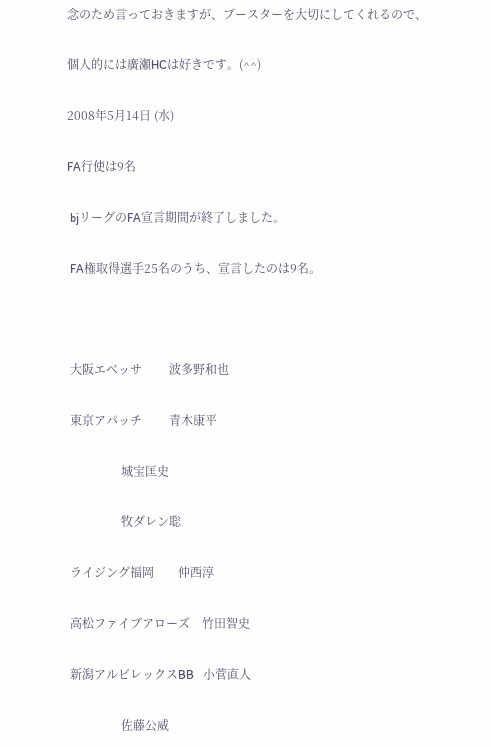念のため言っておきますが、ブースターを大切にしてくれるので、

個人的には廣瀬HCは好きです。(^^)

2008年5月14日 (水)

FA行使は9名

 bjリーグのFA宣言期間が終了しました。

 FA権取得選手25名のうち、宣言したのは9名。



 大阪エベッサ         波多野和也

 東京アパッチ         青木康平

                  城宝匡史

                  牧ダレン聡

 ライジング福岡        仲西淳

 高松ファイブアローズ    竹田智史

 新潟アルビレックスBB   小菅直人

                  佐藤公威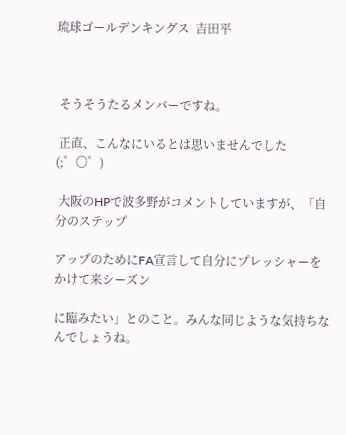琉球ゴールデンキングス  吉田平



 そうそうたるメンバーですね。

 正直、こんなにいるとは思いませんでした(;゜〇゜)

 大阪のHPで波多野がコメントしていますが、「自分のステップ

アップのためにFA宣言して自分にプレッシャーをかけて来シーズン

に臨みたい」とのこと。みんな同じような気持ちなんでしょうね。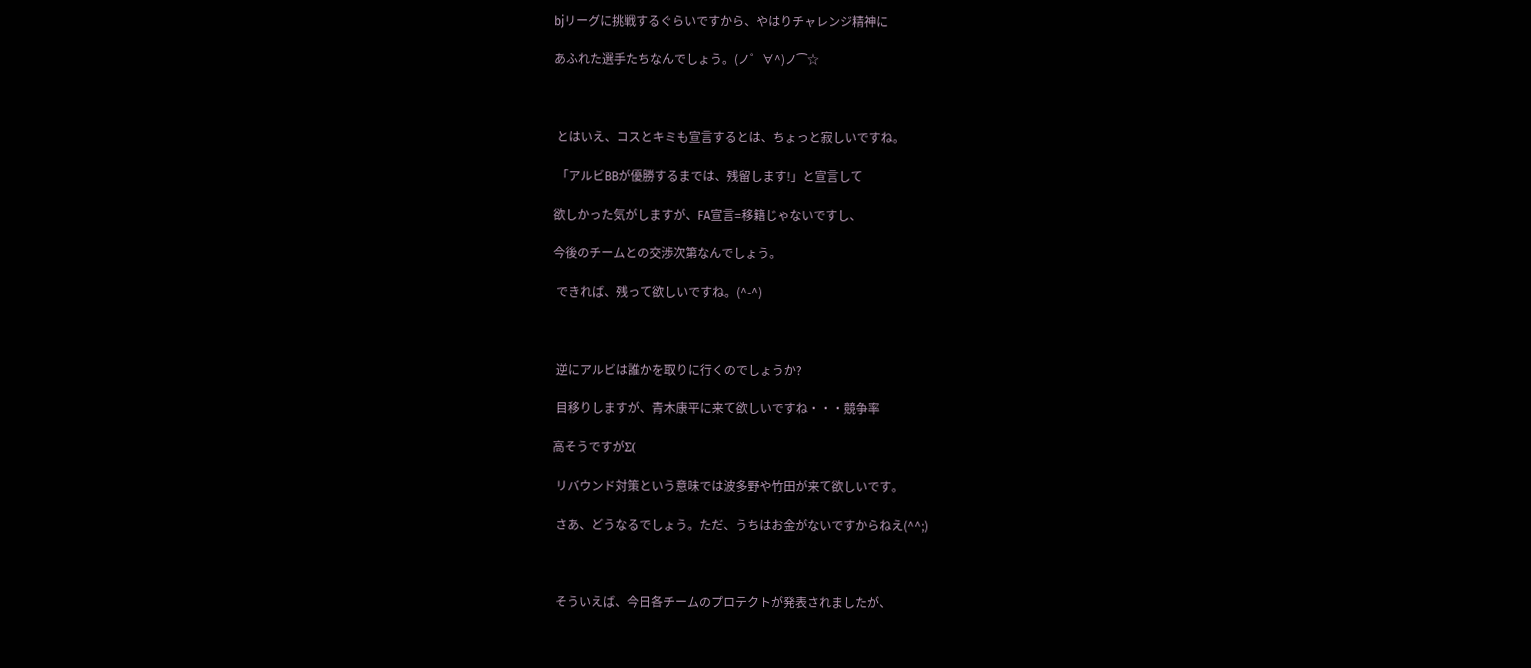bjリーグに挑戦するぐらいですから、やはりチャレンジ精神に

あふれた選手たちなんでしょう。(ノ゜∀^)ノ⁀☆



 とはいえ、コスとキミも宣言するとは、ちょっと寂しいですね。

 「アルビBBが優勝するまでは、残留します!」と宣言して

欲しかった気がしますが、FA宣言=移籍じゃないですし、

今後のチームとの交渉次第なんでしょう。

 できれば、残って欲しいですね。(^-^)



 逆にアルビは誰かを取りに行くのでしょうか?

 目移りしますが、青木康平に来て欲しいですね・・・競争率

高そうですがΣ(

 リバウンド対策という意味では波多野や竹田が来て欲しいです。

 さあ、どうなるでしょう。ただ、うちはお金がないですからねえ(^^;)



 そういえば、今日各チームのプロテクトが発表されましたが、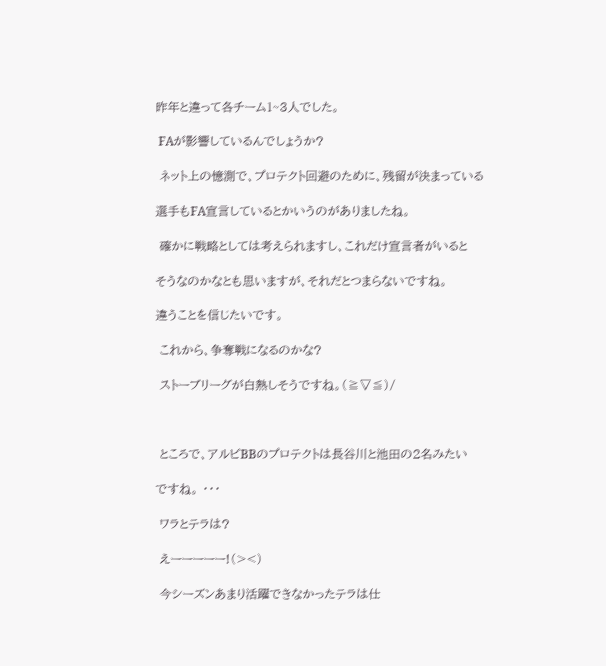昨年と違って各チーム1~3人でした。

 FAが影響しているんでしょうか?

 ネット上の憶測で、プロテクト回避のために、残留が決まっている

選手もFA宣言しているとかいうのがありましたね。

 確かに戦略としては考えられますし、これだけ宣言者がいると

そうなのかなとも思いますが、それだとつまらないですね。

違うことを信じたいです。

 これから、争奪戦になるのかな?

 ストーブリーグが白熱しそうですね。(≧▽≦)/



 ところで、アルビBBのプロテクトは長谷川と池田の2名みたい

ですね。 ・・・

 ワラとテラは?

 えーーーーー!(><)

 今シーズンあまり活躍できなかったテラは仕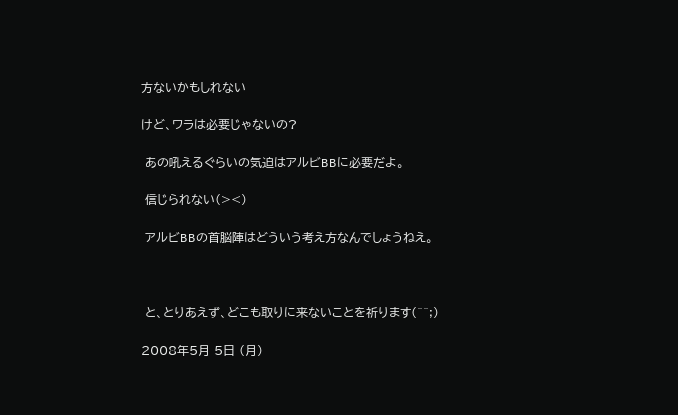方ないかもしれない

けど、ワラは必要じゃないの?

 あの吼えるぐらいの気迫はアルビBBに必要だよ。

 信じられない(><)

 アルビBBの首脳陣はどういう考え方なんでしょうねえ。



 と、とりあえず、どこも取りに来ないことを祈ります(^^;)

2008年5月 5日 (月)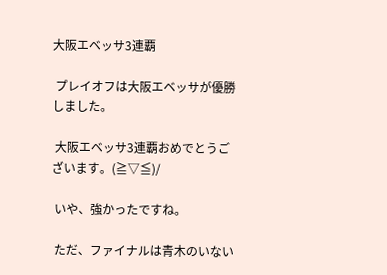大阪エベッサ3連覇

 プレイオフは大阪エベッサが優勝しました。

 大阪エベッサ3連覇おめでとうございます。(≧▽≦)/

 いや、強かったですね。

 ただ、ファイナルは青木のいない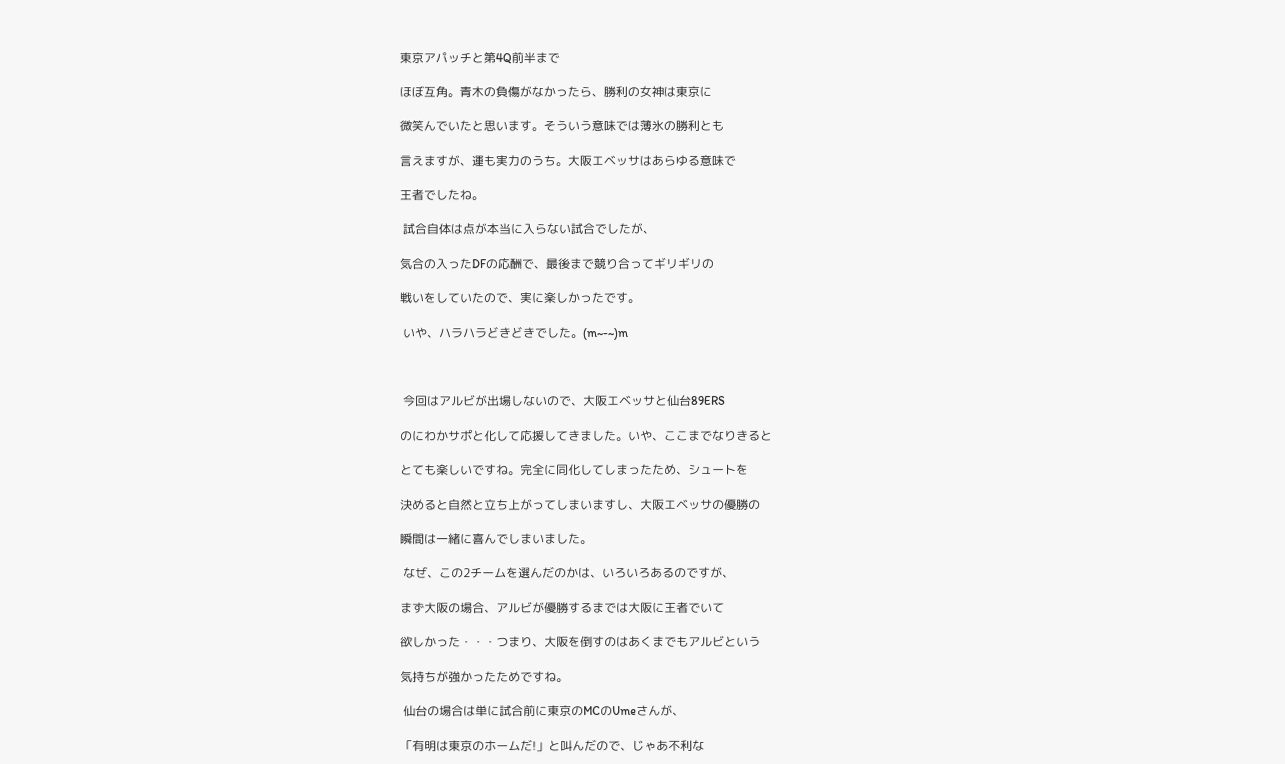東京アパッチと第4Q前半まで

ほぼ互角。青木の負傷がなかったら、勝利の女神は東京に

微笑んでいたと思います。そういう意味では薄氷の勝利とも

言えますが、運も実力のうち。大阪エベッサはあらゆる意味で

王者でしたね。

 試合自体は点が本当に入らない試合でしたが、

気合の入ったDFの応酬で、最後まで競り合ってギリギリの

戦いをしていたので、実に楽しかったです。

 いや、ハラハラどきどきでした。(m~-~)m



 今回はアルビが出場しないので、大阪エベッサと仙台89ERS

のにわかサポと化して応援してきました。いや、ここまでなりきると

とても楽しいですね。完全に同化してしまったため、シュートを

決めると自然と立ち上がってしまいますし、大阪エベッサの優勝の

瞬間は一緒に喜んでしまいました。

 なぜ、この2チームを選んだのかは、いろいろあるのですが、

まず大阪の場合、アルビが優勝するまでは大阪に王者でいて

欲しかった・・・つまり、大阪を倒すのはあくまでもアルビという

気持ちが強かったためですね。

 仙台の場合は単に試合前に東京のMCのUmeさんが、

「有明は東京のホームだ!」と叫んだので、じゃあ不利な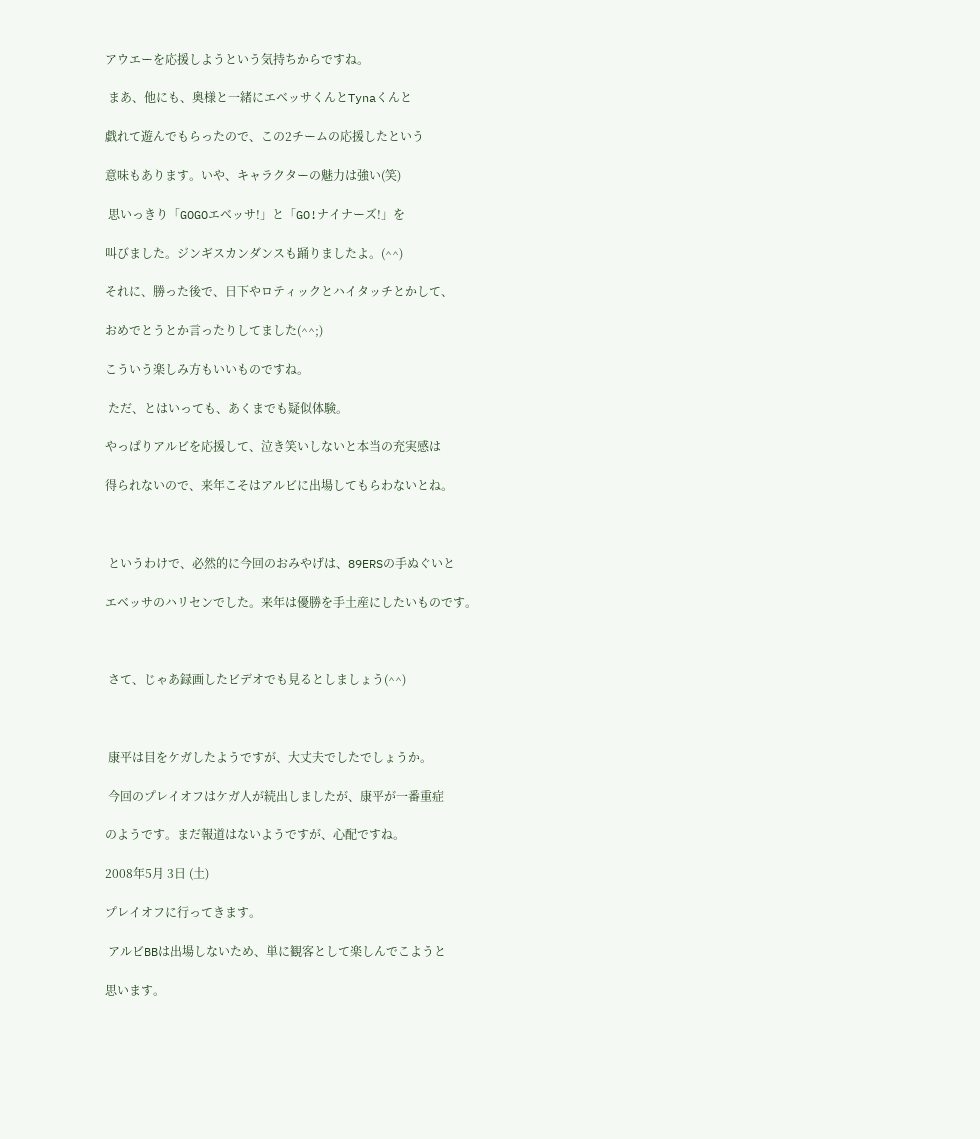アウエーを応援しようという気持ちからですね。

 まあ、他にも、奥様と一緒にエベッサくんとTynaくんと

戯れて遊んでもらったので、この2チームの応援したという

意味もあります。いや、キャラクターの魅力は強い(笑)

 思いっきり「GOGOエベッサ!」と「GO!ナイナーズ!」を

叫びました。ジンギスカンダンスも踊りましたよ。(^^)

それに、勝った後で、日下やロティックとハイタッチとかして、

おめでとうとか言ったりしてました(^^;)

こういう楽しみ方もいいものですね。

 ただ、とはいっても、あくまでも疑似体験。

やっぱりアルビを応援して、泣き笑いしないと本当の充実感は

得られないので、来年こそはアルビに出場してもらわないとね。



 というわけで、必然的に今回のおみやげは、89ERSの手ぬぐいと

エベッサのハリセンでした。来年は優勝を手土産にしたいものです。



 さて、じゃあ録画したビデオでも見るとしましょう(^^)



 康平は目をケガしたようですが、大丈夫でしたでしょうか。

 今回のプレイオフはケガ人が続出しましたが、康平が一番重症

のようです。まだ報道はないようですが、心配ですね。

2008年5月 3日 (土)

プレイオフに行ってきます。

 アルビBBは出場しないため、単に観客として楽しんでこようと

思います。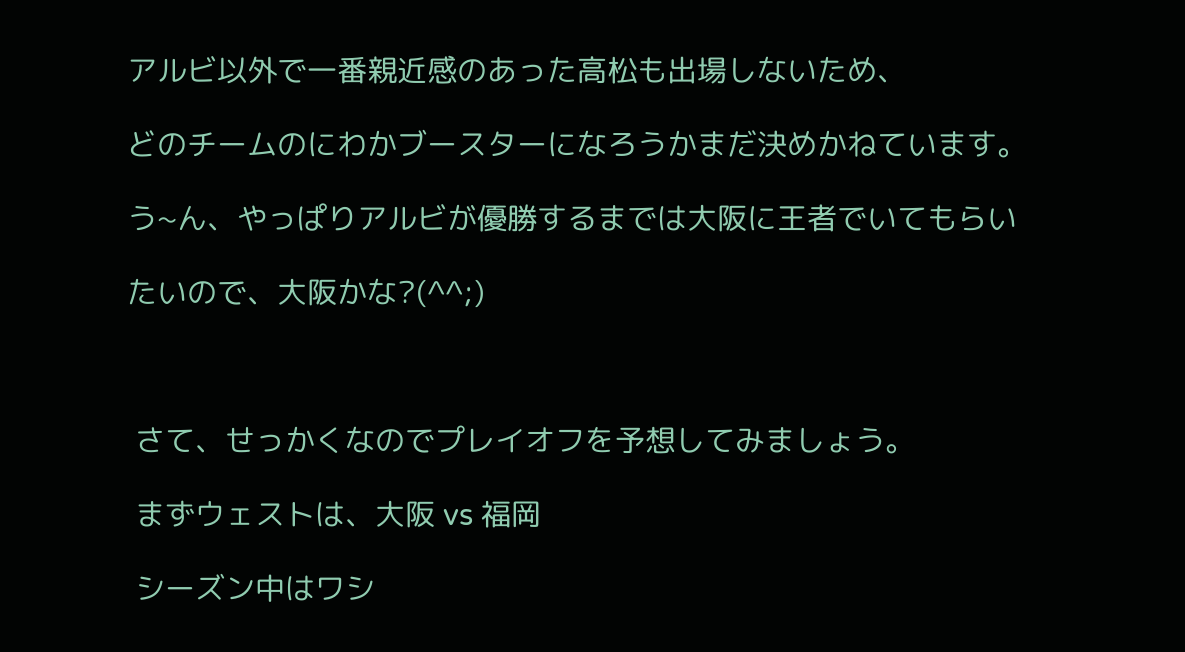アルビ以外で一番親近感のあった高松も出場しないため、

どのチームのにわかブースターになろうかまだ決めかねています。

う~ん、やっぱりアルビが優勝するまでは大阪に王者でいてもらい

たいので、大阪かな?(^^;)



 さて、せっかくなのでプレイオフを予想してみましょう。

 まずウェストは、大阪 vs 福岡

 シーズン中はワシ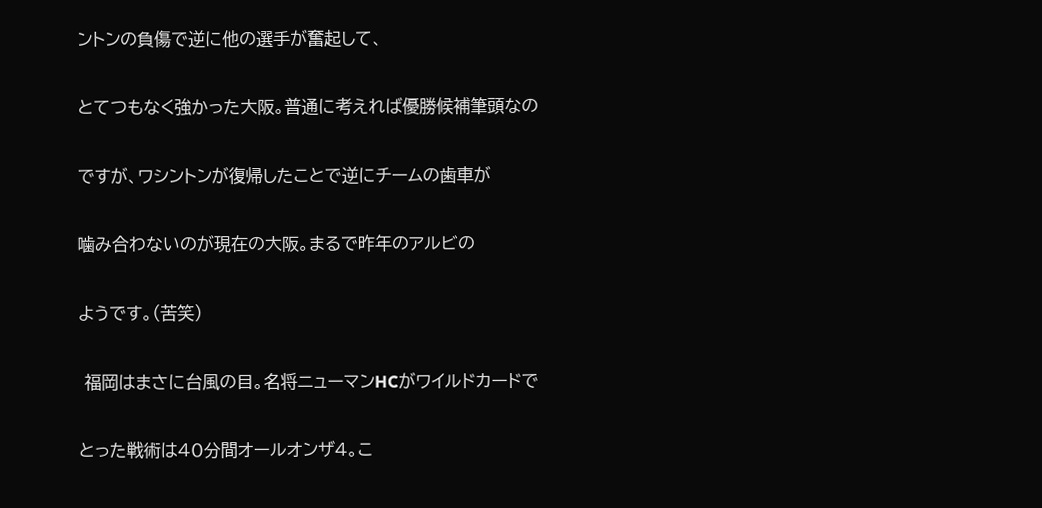ントンの負傷で逆に他の選手が奮起して、

とてつもなく強かった大阪。普通に考えれば優勝候補筆頭なの

ですが、ワシントンが復帰したことで逆にチームの歯車が

噛み合わないのが現在の大阪。まるで昨年のアルビの

ようです。(苦笑)

 福岡はまさに台風の目。名将ニューマンHCがワイルドカードで

とった戦術は40分間オールオンザ4。こ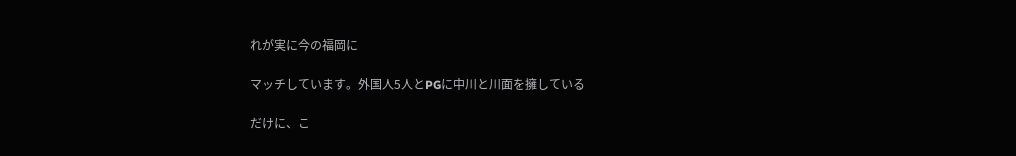れが実に今の福岡に

マッチしています。外国人5人とPGに中川と川面を擁している

だけに、こ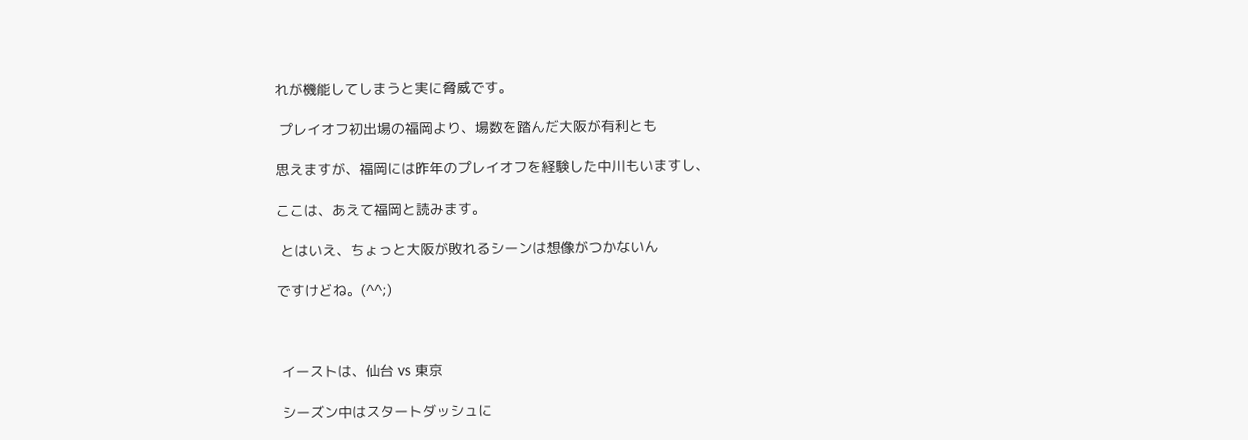れが機能してしまうと実に脅威です。

 プレイオフ初出場の福岡より、場数を踏んだ大阪が有利とも

思えますが、福岡には昨年のプレイオフを経験した中川もいますし、

ここは、あえて福岡と読みます。

 とはいえ、ちょっと大阪が敗れるシーンは想像がつかないん

ですけどね。(^^;)



 イーストは、仙台 vs 東京

 シーズン中はスタートダッシュに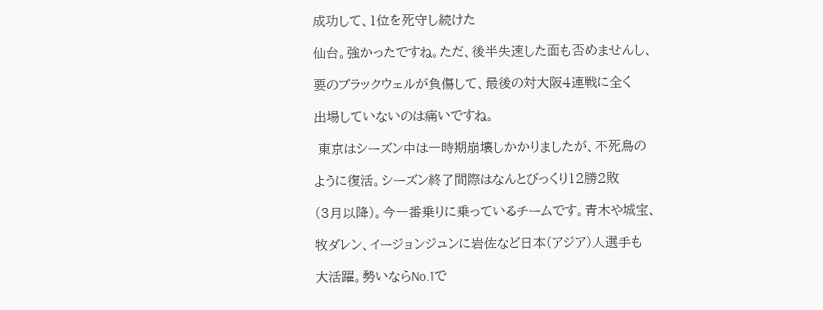成功して、1位を死守し続けた

仙台。強かったですね。ただ、後半失速した面も否めませんし、

要のブラックウェルが負傷して、最後の対大阪4連戦に全く

出場していないのは痛いですね。

 東京はシーズン中は一時期崩壊しかかりましたが、不死鳥の

ように復活。シーズン終了間際はなんとびっくり12勝2敗

(3月以降)。今一番乗りに乗っているチームです。青木や城宝、

牧ダレン、イージョンジュンに岩佐など日本(アジア)人選手も

大活躍。勢いならNo.1で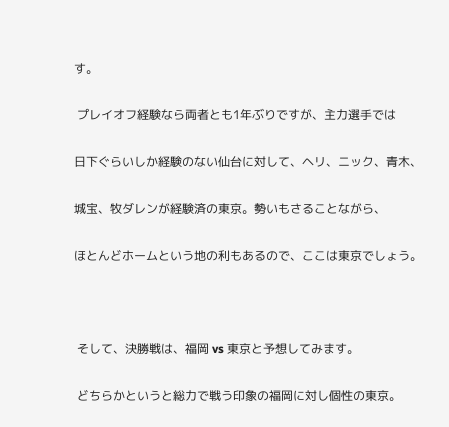す。

 プレイオフ経験なら両者とも1年ぶりですが、主力選手では

日下ぐらいしか経験のない仙台に対して、ヘリ、ニック、青木、

城宝、牧ダレンが経験済の東京。勢いもさることながら、

ほとんどホームという地の利もあるので、ここは東京でしょう。



 そして、決勝戦は、福岡 vs 東京と予想してみます。

 どちらかというと総力で戦う印象の福岡に対し個性の東京。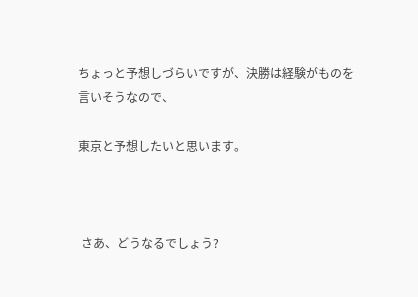ちょっと予想しづらいですが、決勝は経験がものを言いそうなので、

東京と予想したいと思います。



 さあ、どうなるでしょう?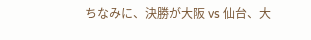ちなみに、決勝が大阪 vs 仙台、大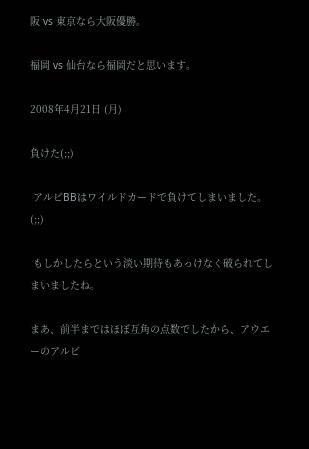阪 vs 東京なら大阪優勝。

福岡 vs 仙台なら福岡だと思います。

2008年4月21日 (月)

負けた(;;)

 アルビBBはワイルドカードで負けてしまいました。(;;)

 もしかしたらという淡い期待もあっけなく破られてしまいましたね。

まあ、前半まではほぼ互角の点数でしたから、アウエーのアルビ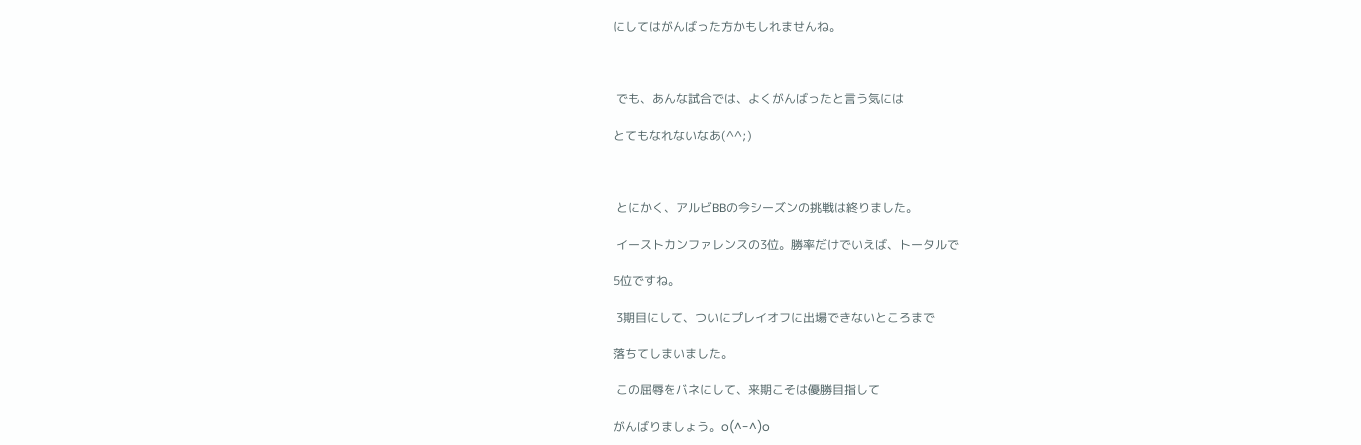にしてはがんばった方かもしれませんね。



 でも、あんな試合では、よくがんばったと言う気には

とてもなれないなあ(^^;)



 とにかく、アルビBBの今シーズンの挑戦は終りました。

 イーストカンファレンスの3位。勝率だけでいえば、トータルで

5位ですね。

 3期目にして、ついにプレイオフに出場できないところまで

落ちてしまいました。

 この屈辱をバネにして、来期こそは優勝目指して

がんばりましょう。o(^-^)o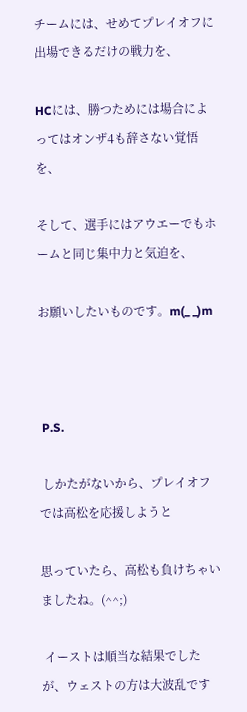チームには、せめてプレイオフに出場できるだけの戦力を、

HCには、勝つためには場合によってはオンザ4も辞さない覚悟を、

そして、選手にはアウエーでもホームと同じ集中力と気迫を、

お願いしたいものです。m(_ _)m



 P.S.

 しかたがないから、プレイオフでは高松を応援しようと

思っていたら、高松も負けちゃいましたね。(^^;)

 イーストは順当な結果でしたが、ウェストの方は大波乱です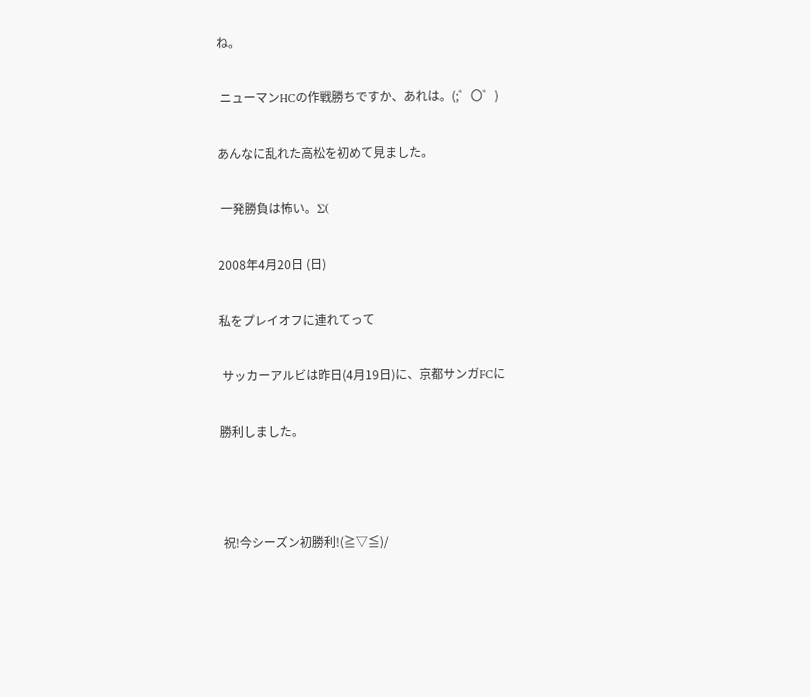ね。

 ニューマンHCの作戦勝ちですか、あれは。(;゜〇゜)

あんなに乱れた高松を初めて見ました。

 一発勝負は怖い。Σ(

2008年4月20日 (日)

私をプレイオフに連れてって

 サッカーアルビは昨日(4月19日)に、京都サンガFCに

勝利しました。



 祝!今シーズン初勝利!(≧▽≦)/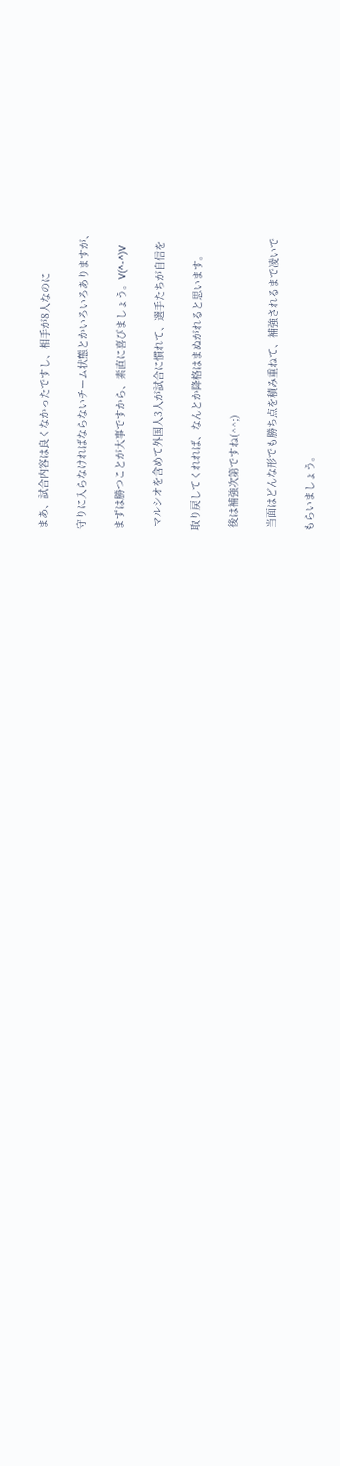まあ、試合内容は良くなかったですし、相手が8人なのに

守りに入らなければならないチーム状態とかいろいろありますが、

まずは勝つことが大事ですから、素直に喜びましょう。V(^-^)V

 マルシオを含めて外国人3人が試合に慣れて、選手たちが自信を

取り戻してくれれば、なんとか降格はまぬがれると思います。

 後は補強次第ですね(^^;)

 当面はどんな形でも勝ち点を積み重ねて、補強されるまで凌いで

もらいましょう。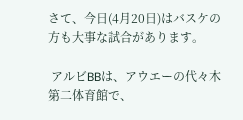さて、今日(4月20日)はバスケの方も大事な試合があります。

 アルビBBは、アウエーの代々木第二体育館で、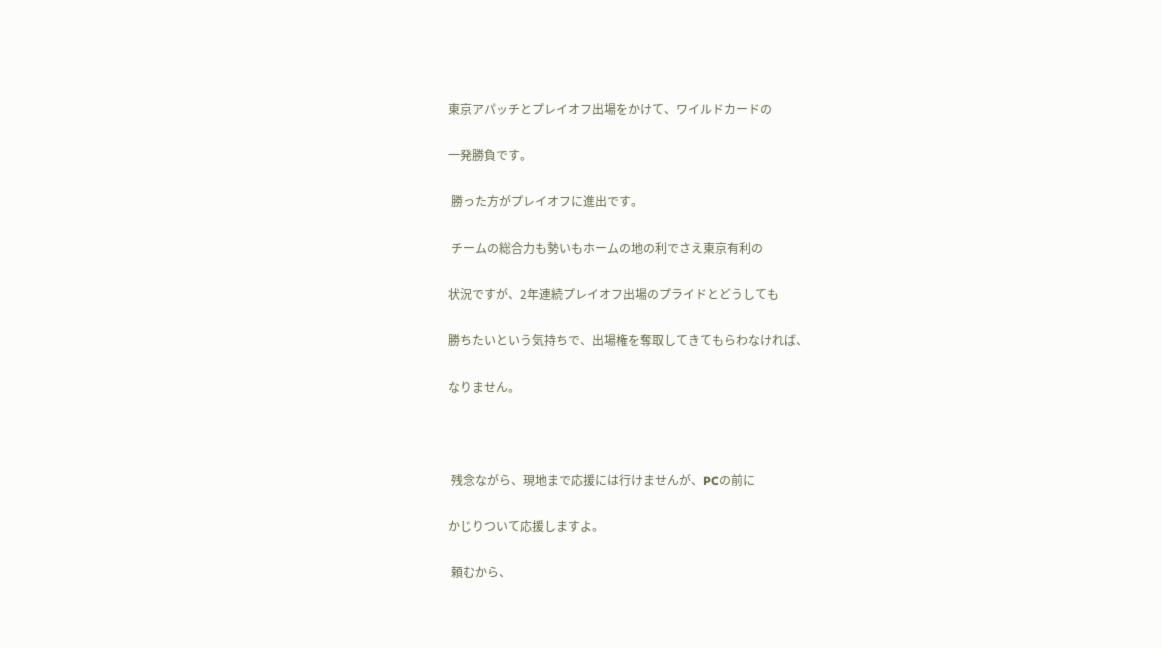東京アパッチとプレイオフ出場をかけて、ワイルドカードの

一発勝負です。

 勝った方がプレイオフに進出です。

 チームの総合力も勢いもホームの地の利でさえ東京有利の

状況ですが、2年連続プレイオフ出場のプライドとどうしても

勝ちたいという気持ちで、出場権を奪取してきてもらわなければ、

なりません。



 残念ながら、現地まで応援には行けませんが、PCの前に

かじりついて応援しますよ。

 頼むから、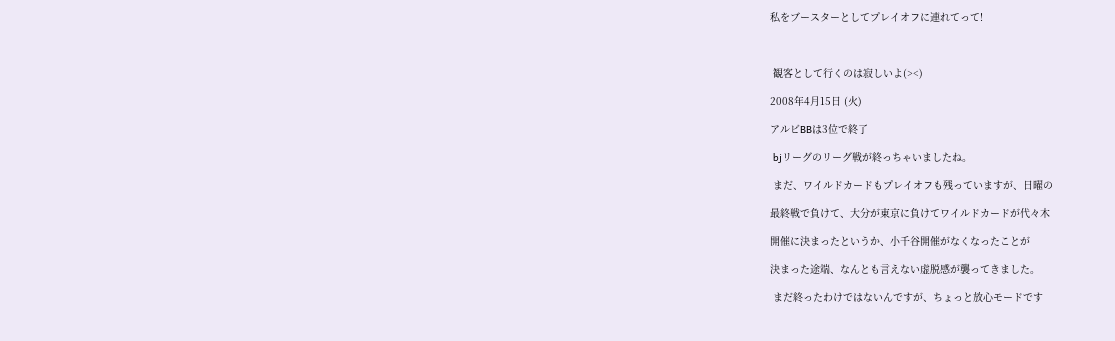私をブースターとしてプレイオフに連れてって!



 観客として行くのは寂しいよ(><)

2008年4月15日 (火)

アルビBBは3位で終了

 bjリーグのリーグ戦が終っちゃいましたね。

 まだ、ワイルドカードもプレイオフも残っていますが、日曜の

最終戦で負けて、大分が東京に負けてワイルドカードが代々木

開催に決まったというか、小千谷開催がなくなったことが

決まった途端、なんとも言えない虚脱感が襲ってきました。

 まだ終ったわけではないんですが、ちょっと放心モードです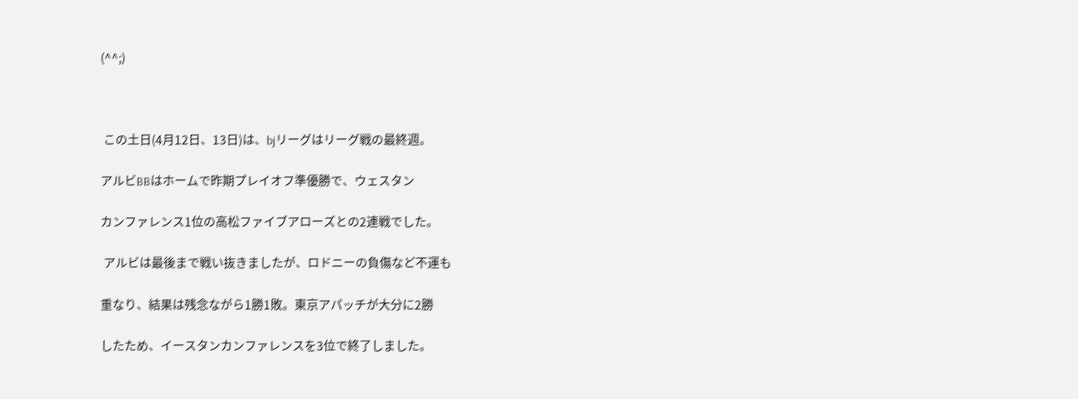(^^;)



 この土日(4月12日、13日)は、bjリーグはリーグ戦の最終週。

アルビBBはホームで昨期プレイオフ準優勝で、ウェスタン

カンファレンス1位の高松ファイブアローズとの2連戦でした。

 アルビは最後まで戦い抜きましたが、ロドニーの負傷など不運も

重なり、結果は残念ながら1勝1敗。東京アパッチが大分に2勝

したため、イースタンカンファレンスを3位で終了しました。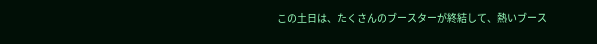この土日は、たくさんのブースターが終結して、熱いブース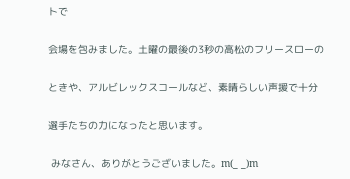トで

会場を包みました。土曜の最後の3秒の高松のフリースローの

ときや、アルビレックスコールなど、素晴らしい声援で十分

選手たちの力になったと思います。

 みなさん、ありがとうございました。m(_ _)m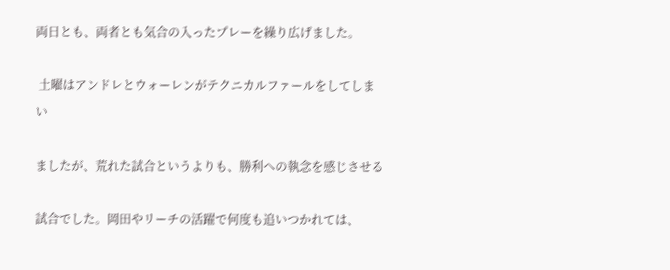両日とも、両者とも気合の入ったプレーを繰り広げました。

 土曜はアンドレとウォーレンがテクニカルファールをしてしまい

ましたが、荒れた試合というよりも、勝利への執念を感じさせる

試合でした。岡田やリーチの活躍で何度も追いつかれては、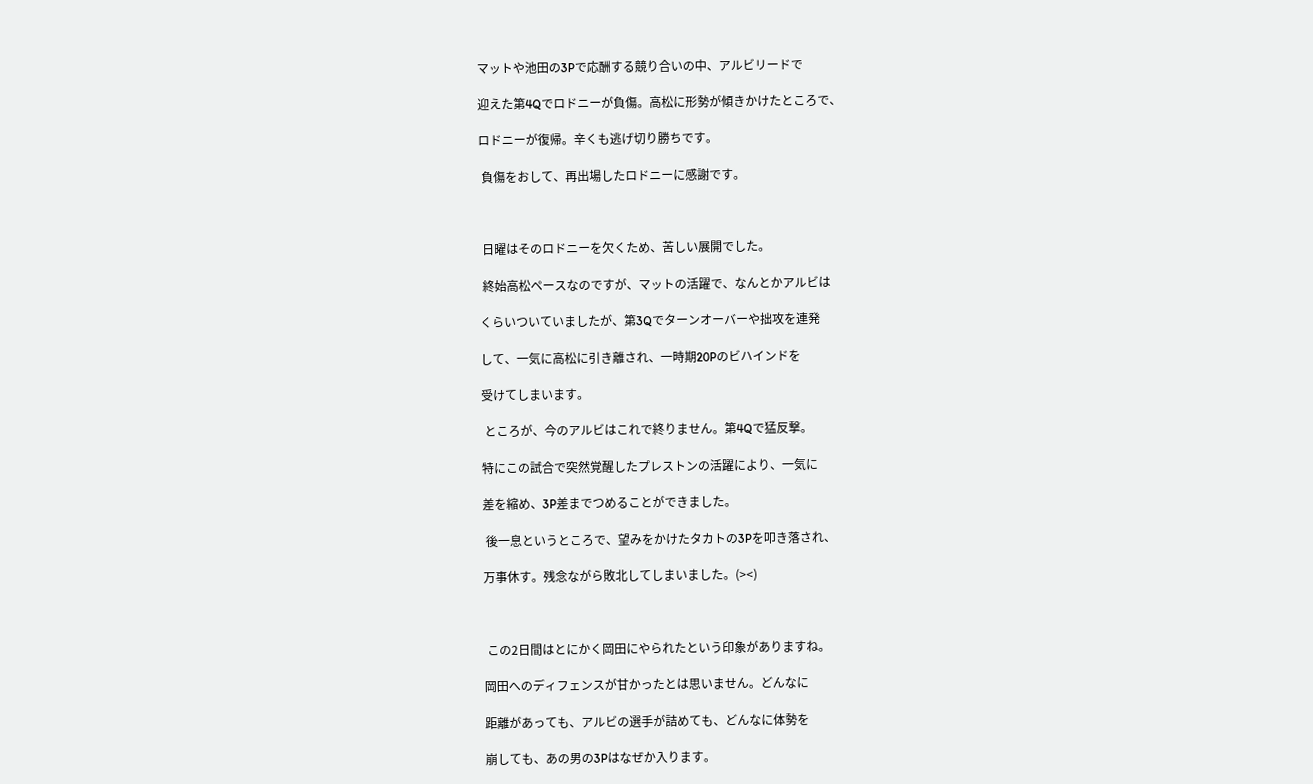マットや池田の3Pで応酬する競り合いの中、アルビリードで

迎えた第4Qでロドニーが負傷。高松に形勢が傾きかけたところで、

ロドニーが復帰。辛くも逃げ切り勝ちです。

 負傷をおして、再出場したロドニーに感謝です。



 日曜はそのロドニーを欠くため、苦しい展開でした。

 終始高松ペースなのですが、マットの活躍で、なんとかアルビは

くらいついていましたが、第3Qでターンオーバーや拙攻を連発

して、一気に高松に引き離され、一時期20Pのビハインドを

受けてしまいます。

 ところが、今のアルビはこれで終りません。第4Qで猛反撃。

特にこの試合で突然覚醒したプレストンの活躍により、一気に

差を縮め、3P差までつめることができました。

 後一息というところで、望みをかけたタカトの3Pを叩き落され、

万事休す。残念ながら敗北してしまいました。(><)



 この2日間はとにかく岡田にやられたという印象がありますね。

岡田へのディフェンスが甘かったとは思いません。どんなに

距離があっても、アルビの選手が詰めても、どんなに体勢を

崩しても、あの男の3Pはなぜか入ります。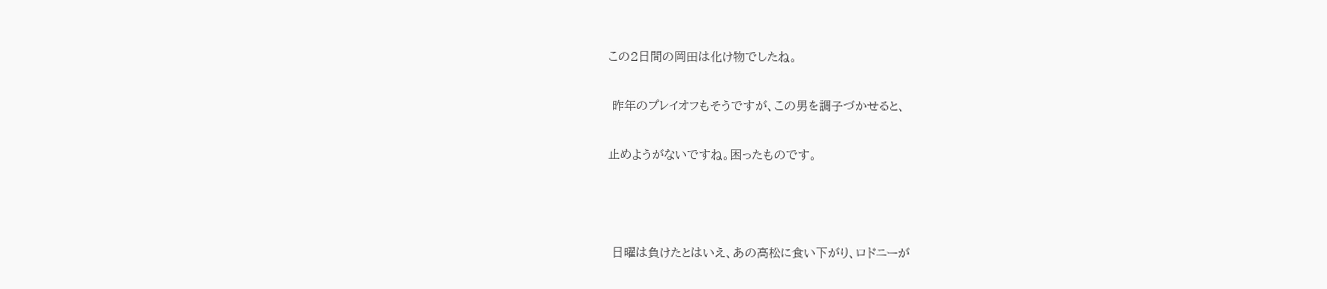この2日間の岡田は化け物でしたね。

 昨年のプレイオフもそうですが、この男を調子づかせると、

止めようがないですね。困ったものです。



 日曜は負けたとはいえ、あの高松に食い下がり、ロドニーが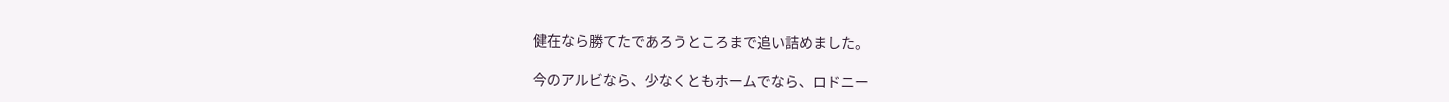健在なら勝てたであろうところまで追い詰めました。

今のアルビなら、少なくともホームでなら、ロドニー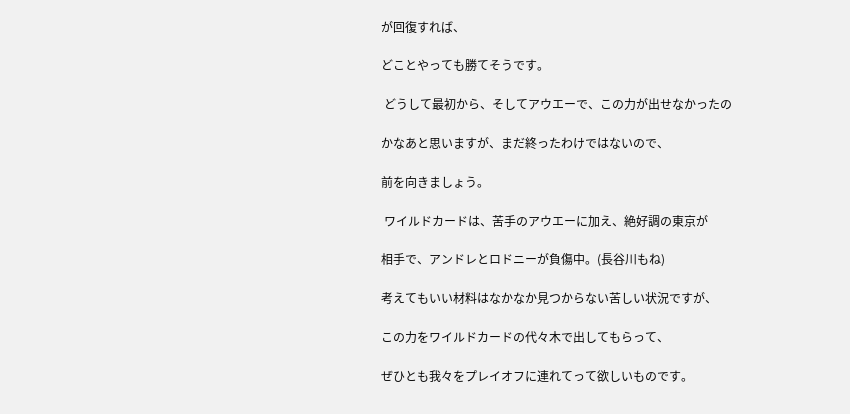が回復すれば、

どことやっても勝てそうです。

 どうして最初から、そしてアウエーで、この力が出せなかったの

かなあと思いますが、まだ終ったわけではないので、

前を向きましょう。

 ワイルドカードは、苦手のアウエーに加え、絶好調の東京が

相手で、アンドレとロドニーが負傷中。(長谷川もね)

考えてもいい材料はなかなか見つからない苦しい状況ですが、

この力をワイルドカードの代々木で出してもらって、

ぜひとも我々をプレイオフに連れてって欲しいものです。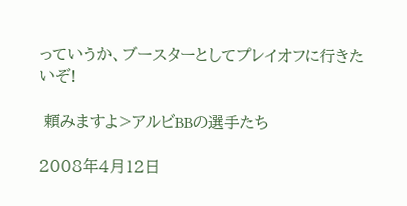っていうか、ブースターとしてプレイオフに行きたいぞ!

 頼みますよ>アルビBBの選手たち

2008年4月12日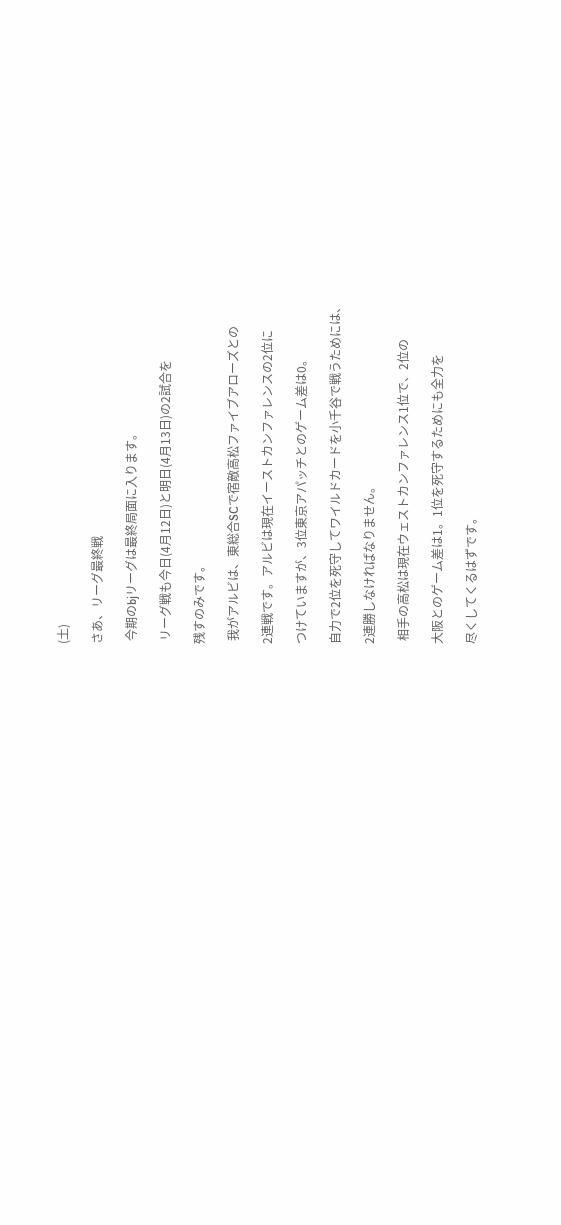(土)

さあ、リーグ最終戦

 今期のbjリーグは最終局面に入ります。

 リーグ戦も今日(4月12日)と明日(4月13日)の2試合を

残すのみです。

 我がアルビは、東総合SCで宿敵高松ファイブアローズとの

2連戦です。アルビは現在イーストカンファレンスの2位に

つけていますが、3位東京アパッチとのゲーム差は0。

自力で2位を死守してワイルドカードを小千谷で戦うためには、

2連勝しなければなりません。

 相手の高松は現在ウェストカンファレンス1位で、2位の

大阪とのゲーム差は1。1位を死守するためにも全力を

尽くしてくるはずです。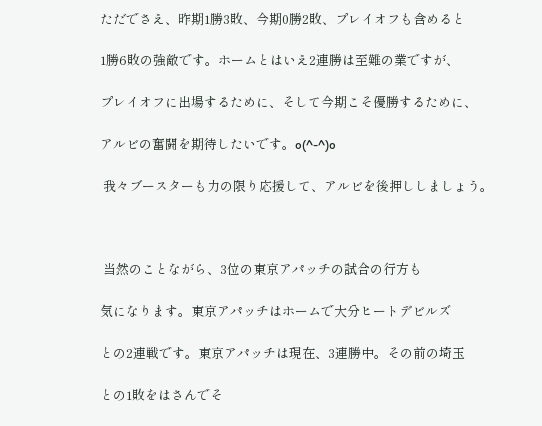ただでさえ、昨期1勝3敗、今期0勝2敗、プレイオフも含めると

1勝6敗の強敵です。ホームとはいえ2連勝は至難の業ですが、

プレイオフに出場するために、そして今期こそ優勝するために、

アルビの奮闘を期待したいです。o(^-^)o

 我々ブースターも力の限り応援して、アルビを後押ししましょう。



 当然のことながら、3位の東京アパッチの試合の行方も

気になります。東京アパッチはホームで大分ヒートデビルズ

との2連戦です。東京アパッチは現在、3連勝中。その前の埼玉

との1敗をはさんでそ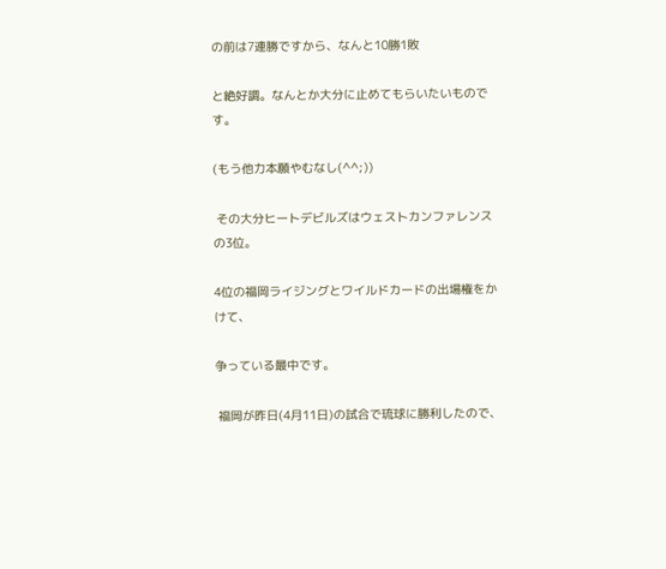の前は7連勝ですから、なんと10勝1敗

と絶好調。なんとか大分に止めてもらいたいものです。

(もう他力本願やむなし(^^;))

 その大分ヒートデビルズはウェストカンファレンスの3位。

4位の福岡ライジングとワイルドカードの出場権をかけて、

争っている最中です。

 福岡が昨日(4月11日)の試合で琉球に勝利したので、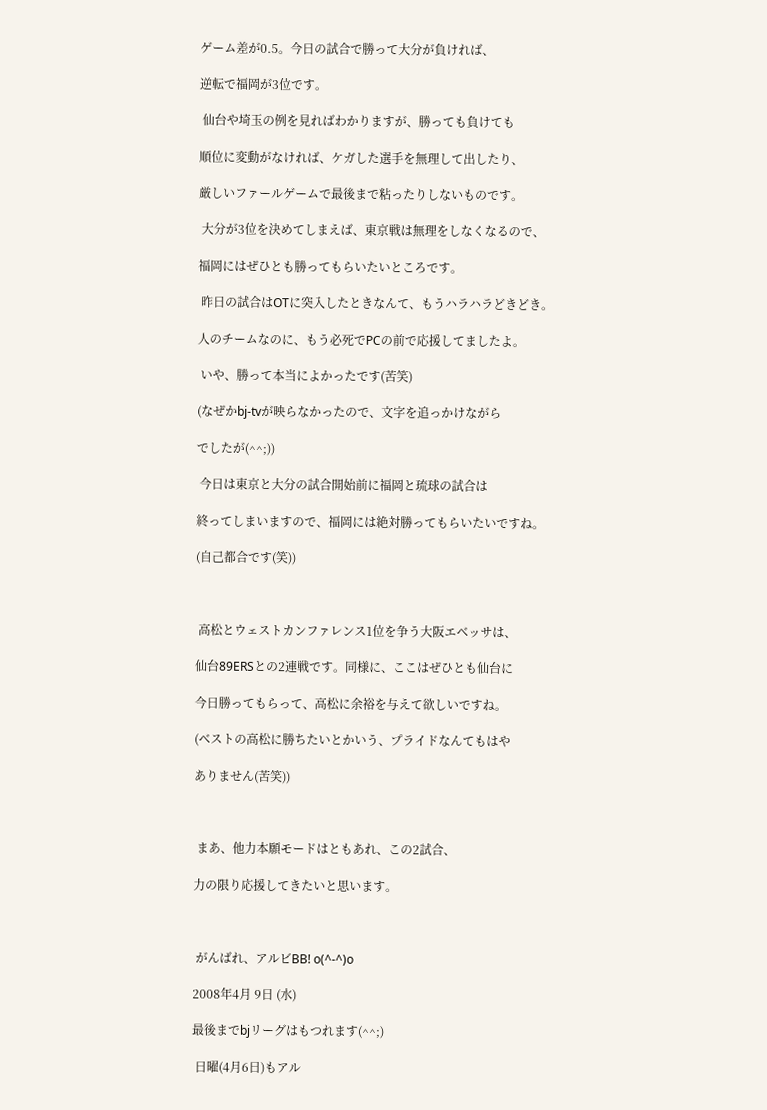ゲーム差が0.5。今日の試合で勝って大分が負ければ、

逆転で福岡が3位です。

 仙台や埼玉の例を見ればわかりますが、勝っても負けても

順位に変動がなければ、ケガした選手を無理して出したり、

厳しいファールゲームで最後まで粘ったりしないものです。

 大分が3位を決めてしまえば、東京戦は無理をしなくなるので、

福岡にはぜひとも勝ってもらいたいところです。

 昨日の試合はOTに突入したときなんて、もうハラハラどきどき。

人のチームなのに、もう必死でPCの前で応援してましたよ。

 いや、勝って本当によかったです(苦笑)

(なぜかbj-tvが映らなかったので、文字を追っかけながら

でしたが(^^;))

 今日は東京と大分の試合開始前に福岡と琉球の試合は

終ってしまいますので、福岡には絶対勝ってもらいたいですね。

(自己都合です(笑))



 高松とウェストカンファレンス1位を争う大阪エベッサは、

仙台89ERSとの2連戦です。同様に、ここはぜひとも仙台に

今日勝ってもらって、高松に余裕を与えて欲しいですね。

(ベストの高松に勝ちたいとかいう、プライドなんてもはや

ありません(苦笑))



 まあ、他力本願モードはともあれ、この2試合、

力の限り応援してきたいと思います。



 がんばれ、アルビBB! o(^-^)o

2008年4月 9日 (水)

最後までbjリーグはもつれます(^^;)

 日曜(4月6日)もアル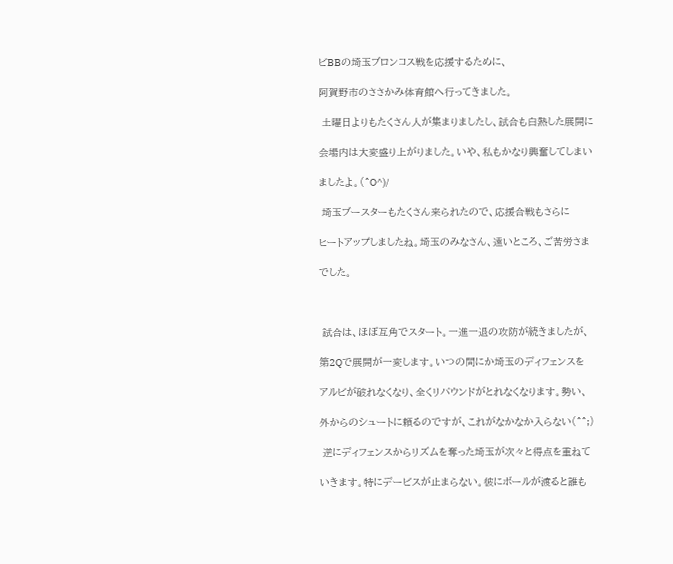ビBBの埼玉ブロンコス戦を応援するために、

阿賀野市のささかみ体育館へ行ってきました。

 土曜日よりもたくさん人が集まりましたし、試合も白熱した展開に

会場内は大変盛り上がりました。いや、私もかなり興奮してしまい

ましたよ。(^O^)/

 埼玉ブースターもたくさん来られたので、応援合戦もさらに

ヒートアップしましたね。埼玉のみなさん、遠いところ、ご苦労さま

でした。



 試合は、ほぼ互角でスタート。一進一退の攻防が続きましたが、

第2Qで展開が一変します。いつの間にか埼玉のディフェンスを

アルビが破れなくなり、全くリバウンドがとれなくなります。勢い、

外からのシュートに頼るのですが、これがなかなか入らない(^^;)

 逆にディフェンスからリズムを奪った埼玉が次々と得点を重ねて

いきます。特にデービスが止まらない。彼にボールが渡ると誰も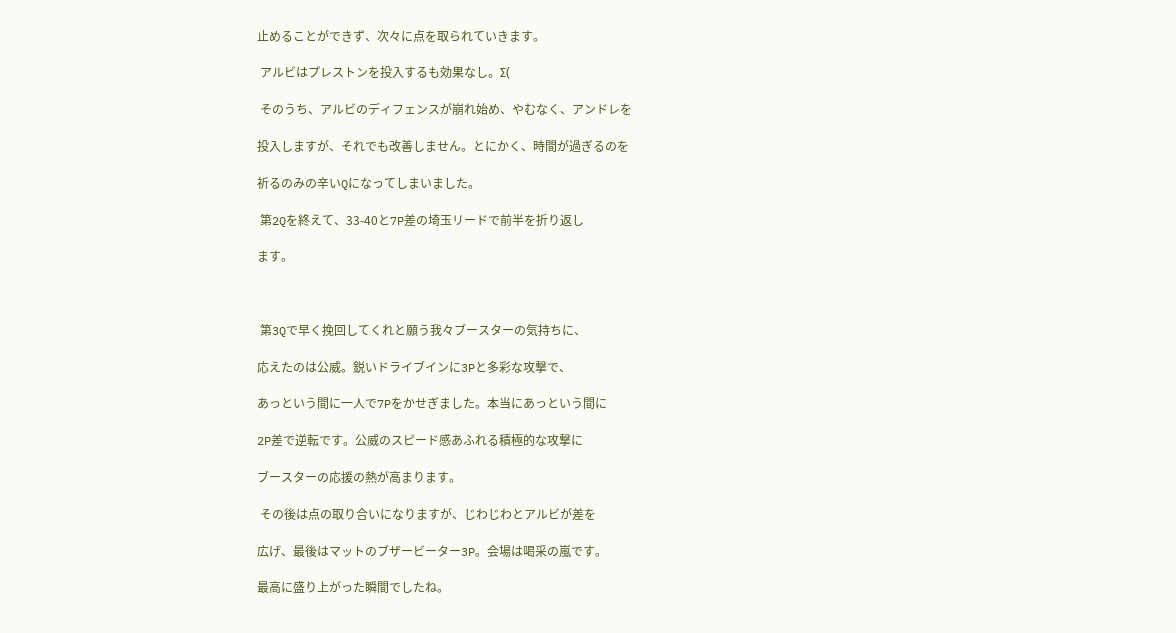止めることができず、次々に点を取られていきます。

 アルビはプレストンを投入するも効果なし。Σ(

 そのうち、アルビのディフェンスが崩れ始め、やむなく、アンドレを

投入しますが、それでも改善しません。とにかく、時間が過ぎるのを

祈るのみの辛いQになってしまいました。

 第2Qを終えて、33-40と7P差の埼玉リードで前半を折り返し

ます。



 第3Qで早く挽回してくれと願う我々ブースターの気持ちに、

応えたのは公威。鋭いドライブインに3Pと多彩な攻撃で、

あっという間に一人で7Pをかせぎました。本当にあっという間に

2P差で逆転です。公威のスピード感あふれる積極的な攻撃に

ブースターの応援の熱が高まります。

 その後は点の取り合いになりますが、じわじわとアルビが差を

広げ、最後はマットのブザービーター3P。会場は喝采の嵐です。

最高に盛り上がった瞬間でしたね。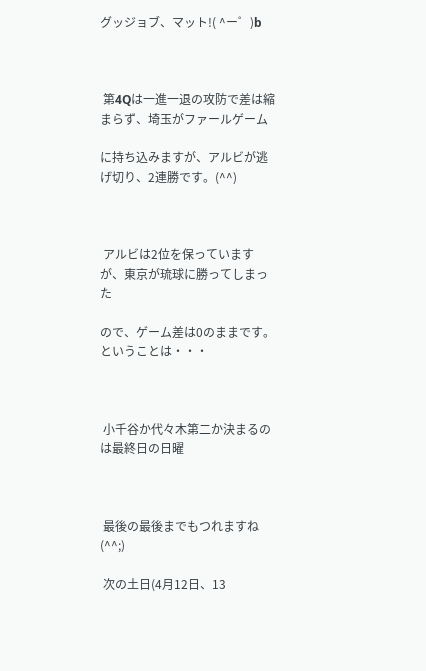グッジョブ、マット!( ^ー゜)b



 第4Qは一進一退の攻防で差は縮まらず、埼玉がファールゲーム

に持ち込みますが、アルビが逃げ切り、2連勝です。(^^)



 アルビは2位を保っていますが、東京が琉球に勝ってしまった

ので、ゲーム差は0のままです。ということは・・・



 小千谷か代々木第二か決まるのは最終日の日曜



 最後の最後までもつれますね(^^;)

 次の土日(4月12日、13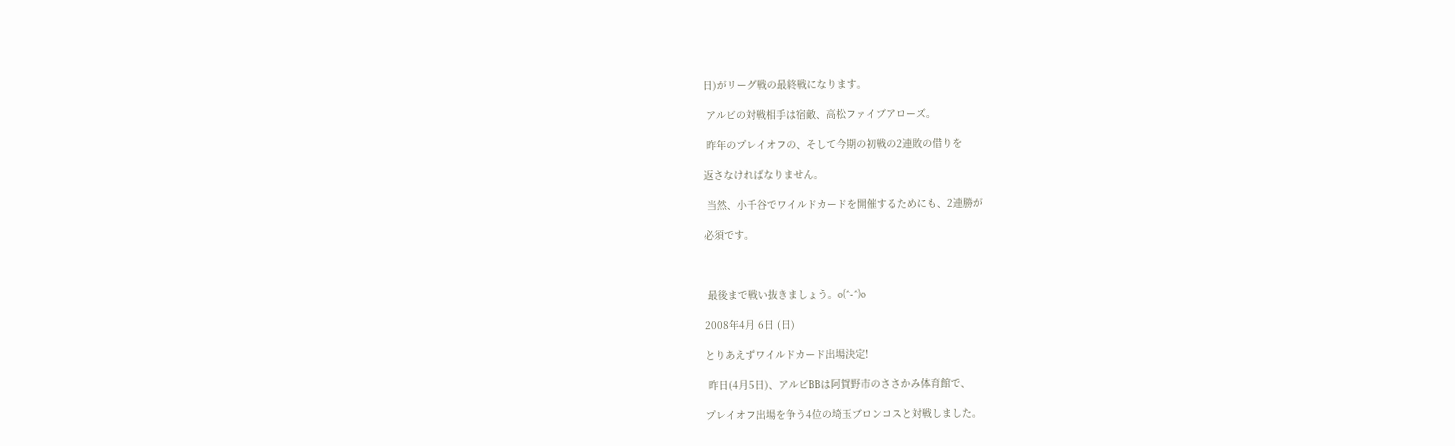日)がリーグ戦の最終戦になります。

 アルビの対戦相手は宿敵、高松ファイブアローズ。

 昨年のプレイオフの、そして今期の初戦の2連敗の借りを

返さなければなりません。

 当然、小千谷でワイルドカードを開催するためにも、2連勝が

必須です。



 最後まで戦い抜きましょう。o(^-^)o

2008年4月 6日 (日)

とりあえずワイルドカード出場決定!

 昨日(4月5日)、アルビBBは阿賀野市のささかみ体育館で、

プレイオフ出場を争う4位の埼玉ブロンコスと対戦しました。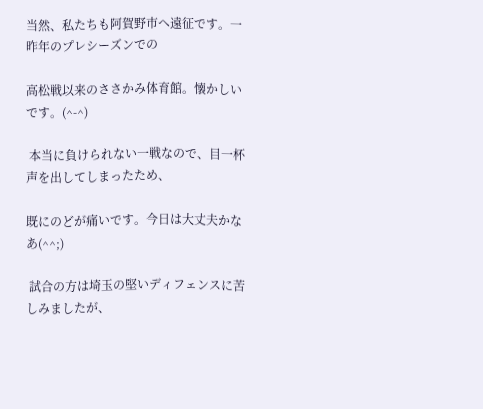当然、私たちも阿賀野市へ遠征です。一昨年のプレシーズンでの

高松戦以来のささかみ体育館。懐かしいです。(^-^)

 本当に負けられない一戦なので、目一杯声を出してしまったため、

既にのどが痛いです。今日は大丈夫かなあ(^^;)

 試合の方は埼玉の堅いディフェンスに苦しみましたが、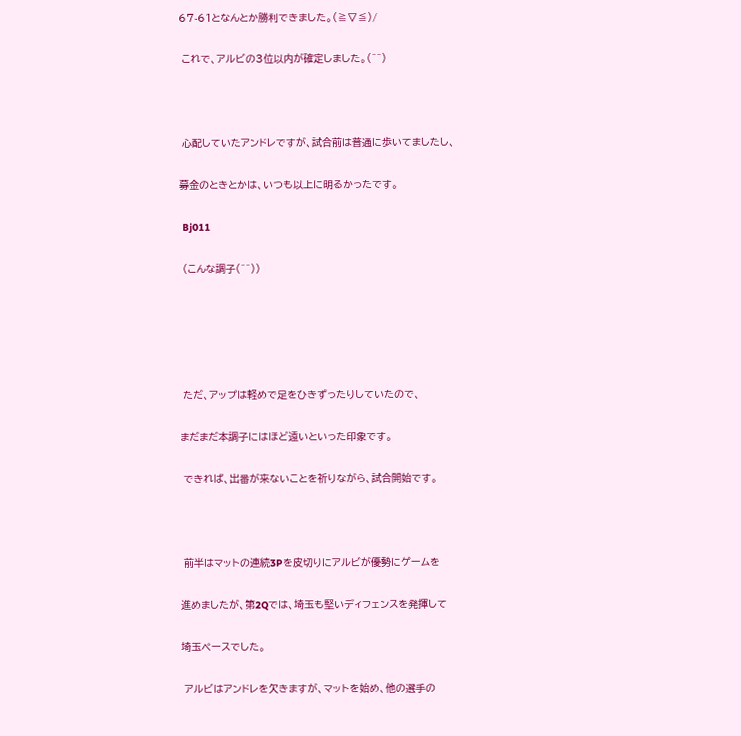67-61となんとか勝利できました。(≧▽≦)/

 これで、アルビの3位以内が確定しました。(^^)



 心配していたアンドレですが、試合前は普通に歩いてましたし、

募金のときとかは、いつも以上に明るかったです。

 Bj011

 (こんな調子(^^))





 ただ、アップは軽めで足をひきずったりしていたので、

まだまだ本調子にはほど遠いといった印象です。

 できれば、出番が来ないことを祈りながら、試合開始です。



 前半はマットの連続3Pを皮切りにアルビが優勢にゲームを

進めましたが、第2Qでは、埼玉も堅いディフェンスを発揮して

埼玉ペースでした。

 アルビはアンドレを欠きますが、マットを始め、他の選手の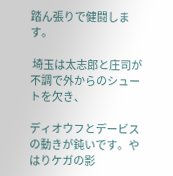踏ん張りで健闘します。

 埼玉は太志郎と庄司が不調で外からのシュートを欠き、

ディオウフとデービスの動きが鈍いです。やはりケガの影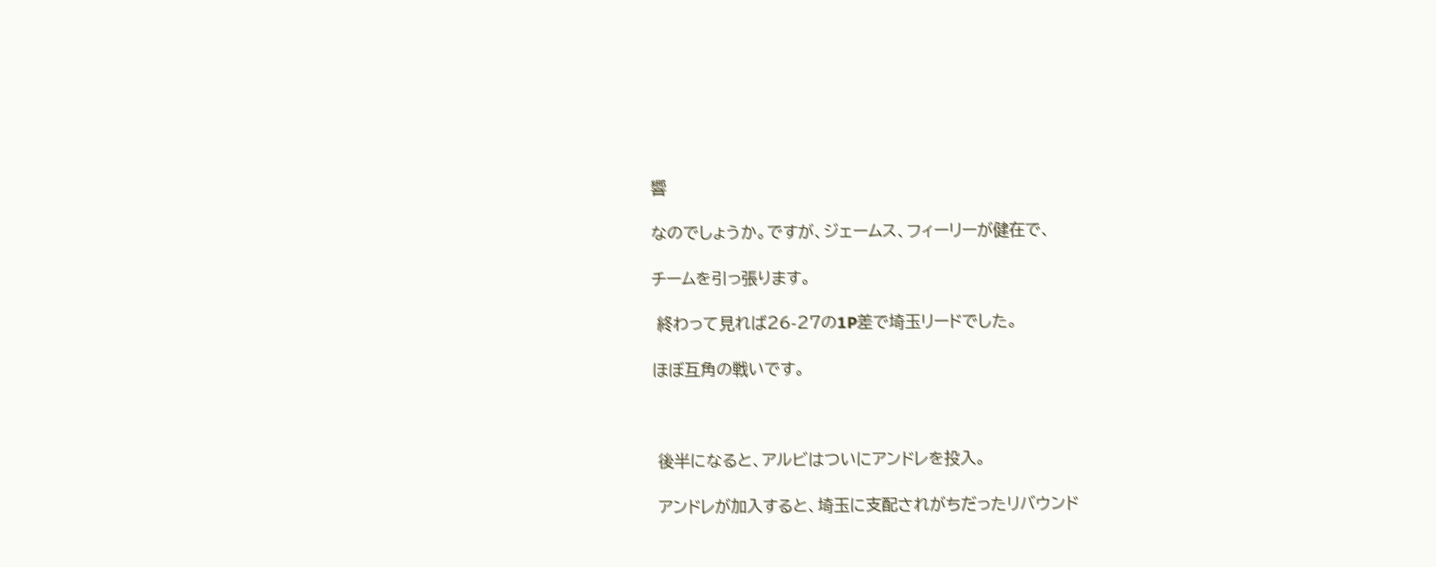響

なのでしょうか。ですが、ジェームス、フィーリーが健在で、

チームを引っ張ります。

 終わって見れば26-27の1P差で埼玉リードでした。

ほぼ互角の戦いです。



 後半になると、アルビはついにアンドレを投入。

 アンドレが加入すると、埼玉に支配されがちだったリバウンド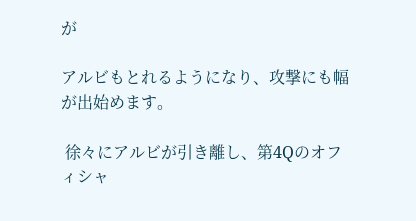が

アルビもとれるようになり、攻撃にも幅が出始めます。

 徐々にアルビが引き離し、第4Qのオフィシャ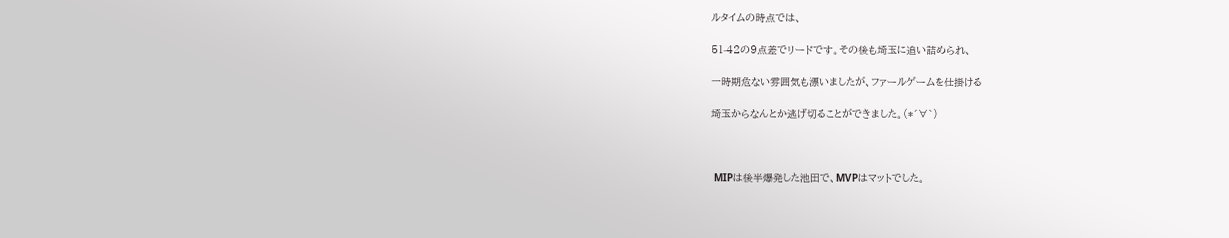ルタイムの時点では、

51-42の9点差でリードです。その後も埼玉に追い詰められ、

一時期危ない雰囲気も漂いましたが、ファールゲームを仕掛ける

埼玉からなんとか逃げ切ることができました。(*´∀`)



 MIPは後半爆発した池田で、MVPはマットでした。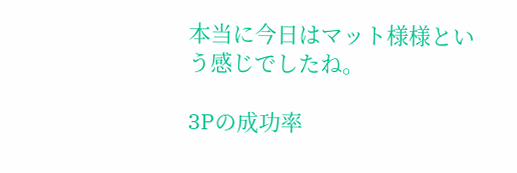本当に今日はマット様様という感じでしたね。

3Pの成功率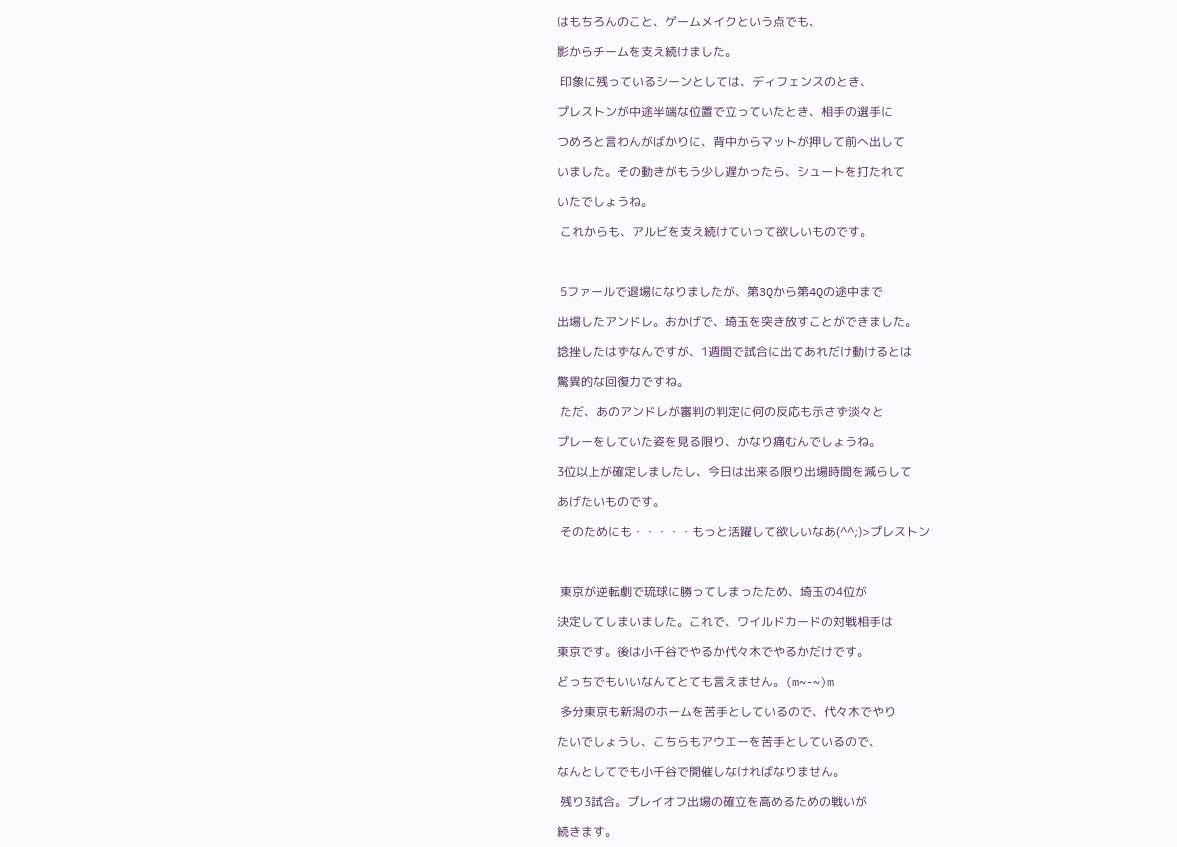はもちろんのこと、ゲームメイクという点でも、

影からチームを支え続けました。

 印象に残っているシーンとしては、ディフェンスのとき、

プレストンが中途半端な位置で立っていたとき、相手の選手に

つめろと言わんがばかりに、背中からマットが押して前へ出して

いました。その動きがもう少し遅かったら、シュートを打たれて

いたでしょうね。

 これからも、アルビを支え続けていって欲しいものです。



 5ファールで退場になりましたが、第3Qから第4Qの途中まで

出場したアンドレ。おかげで、埼玉を突き放すことができました。

捻挫したはずなんですが、1週間で試合に出てあれだけ動けるとは

驚異的な回復力ですね。

 ただ、あのアンドレが審判の判定に何の反応も示さず淡々と

プレーをしていた姿を見る限り、かなり痛むんでしょうね。

3位以上が確定しましたし、今日は出来る限り出場時間を減らして

あげたいものです。

 そのためにも・・・・・もっと活躍して欲しいなあ(^^;)>プレストン



 東京が逆転劇で琉球に勝ってしまったため、埼玉の4位が

決定してしまいました。これで、ワイルドカードの対戦相手は

東京です。後は小千谷でやるか代々木でやるかだけです。

どっちでもいいなんてとても言えません。(m~-~)m

 多分東京も新潟のホームを苦手としているので、代々木でやり

たいでしょうし、こちらもアウエーを苦手としているので、

なんとしてでも小千谷で開催しなければなりません。

 残り3試合。プレイオフ出場の確立を高めるための戦いが

続きます。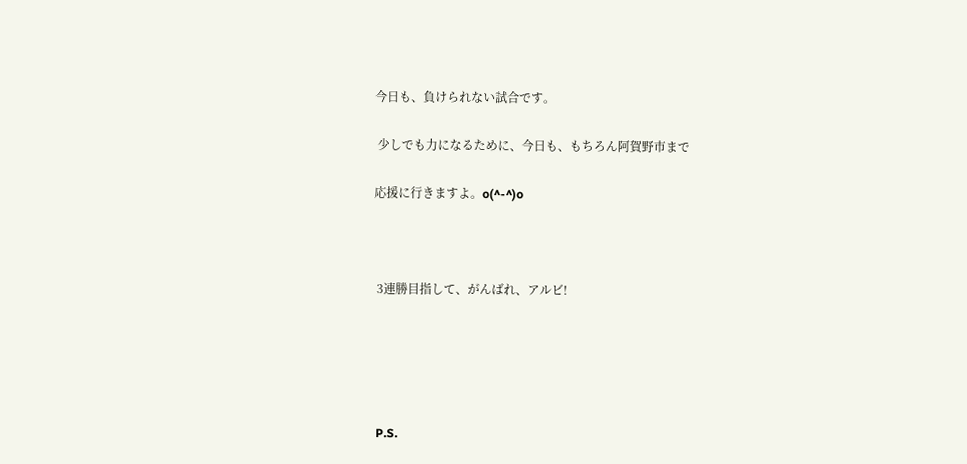今日も、負けられない試合です。

 少しでも力になるために、今日も、もちろん阿賀野市まで

応援に行きますよ。o(^-^)o



 3連勝目指して、がんばれ、アルビ!





 P.S.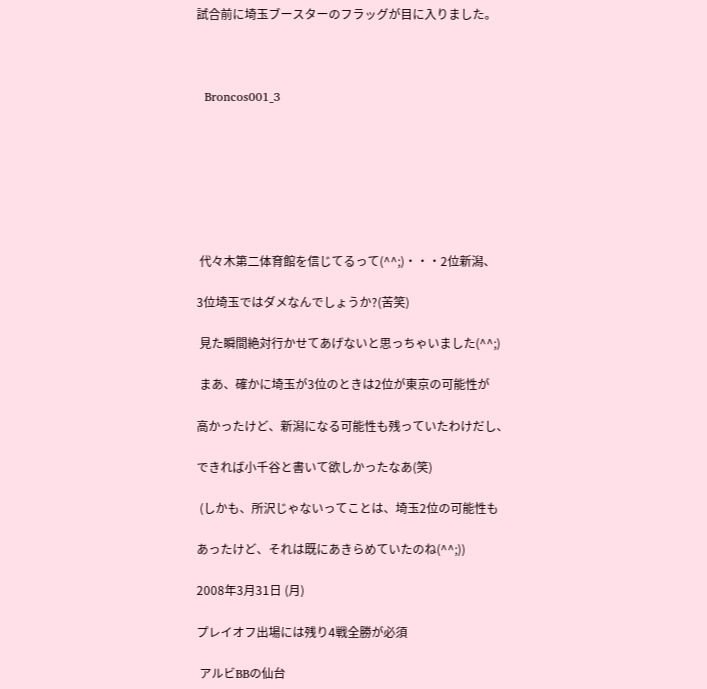試合前に埼玉ブースターのフラッグが目に入りました。



  Broncos001_3







 代々木第二体育館を信じてるって(^^;)・・・2位新潟、

3位埼玉ではダメなんでしょうか?(苦笑)

 見た瞬間絶対行かせてあげないと思っちゃいました(^^;)

 まあ、確かに埼玉が3位のときは2位が東京の可能性が

高かったけど、新潟になる可能性も残っていたわけだし、

できれば小千谷と書いて欲しかったなあ(笑)

 (しかも、所沢じゃないってことは、埼玉2位の可能性も

あったけど、それは既にあきらめていたのね(^^;))

2008年3月31日 (月)

プレイオフ出場には残り4戦全勝が必須

 アルビBBの仙台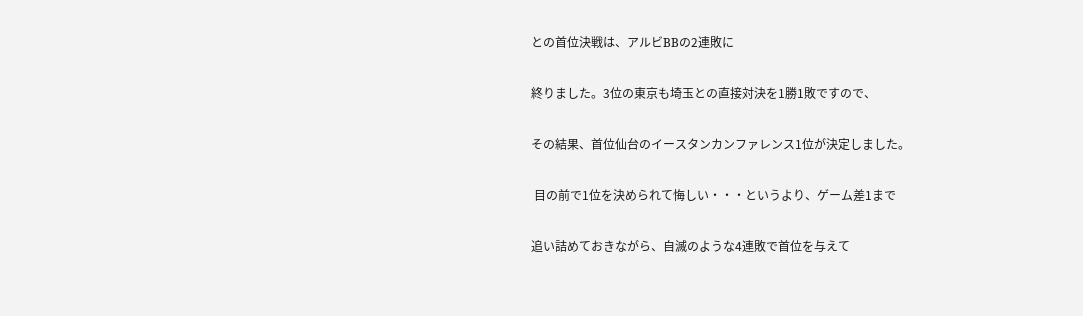との首位決戦は、アルビBBの2連敗に

終りました。3位の東京も埼玉との直接対決を1勝1敗ですので、

その結果、首位仙台のイースタンカンファレンス1位が決定しました。

 目の前で1位を決められて悔しい・・・というより、ゲーム差1まで

追い詰めておきながら、自滅のような4連敗で首位を与えて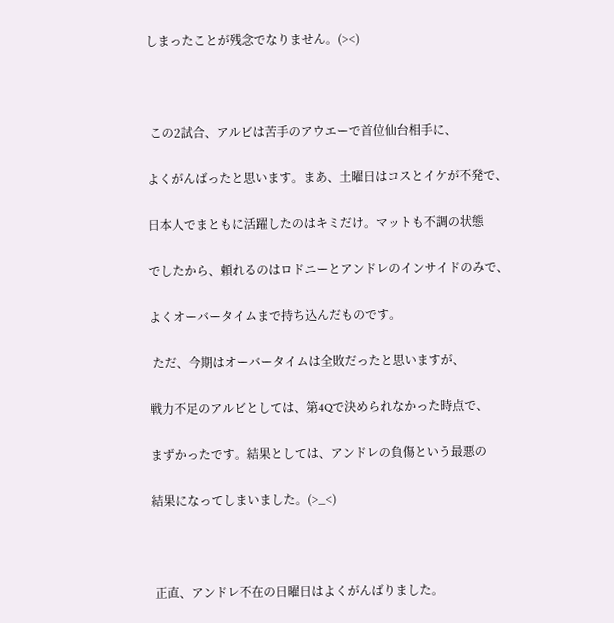しまったことが残念でなりません。(><)



 この2試合、アルビは苦手のアウエーで首位仙台相手に、

よくがんばったと思います。まあ、土曜日はコスとイケが不発で、

日本人でまともに活躍したのはキミだけ。マットも不調の状態

でしたから、頼れるのはロドニーとアンドレのインサイドのみで、

よくオーバータイムまで持ち込んだものです。

 ただ、今期はオーバータイムは全敗だったと思いますが、

戦力不足のアルビとしては、第4Qで決められなかった時点で、

まずかったです。結果としては、アンドレの負傷という最悪の

結果になってしまいました。(>_<)



 正直、アンドレ不在の日曜日はよくがんばりました。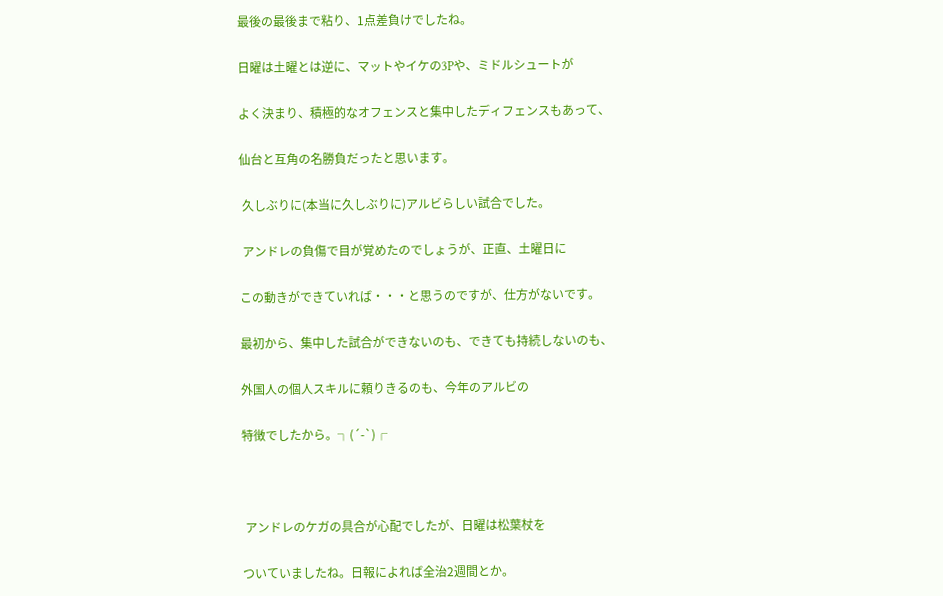最後の最後まで粘り、1点差負けでしたね。

日曜は土曜とは逆に、マットやイケの3Pや、ミドルシュートが

よく決まり、積極的なオフェンスと集中したディフェンスもあって、

仙台と互角の名勝負だったと思います。

 久しぶりに(本当に久しぶりに)アルビらしい試合でした。

 アンドレの負傷で目が覚めたのでしょうが、正直、土曜日に

この動きができていれば・・・と思うのですが、仕方がないです。

最初から、集中した試合ができないのも、できても持続しないのも、

外国人の個人スキルに頼りきるのも、今年のアルビの

特徴でしたから。┐(´-`)┌



 アンドレのケガの具合が心配でしたが、日曜は松葉杖を

ついていましたね。日報によれば全治2週間とか。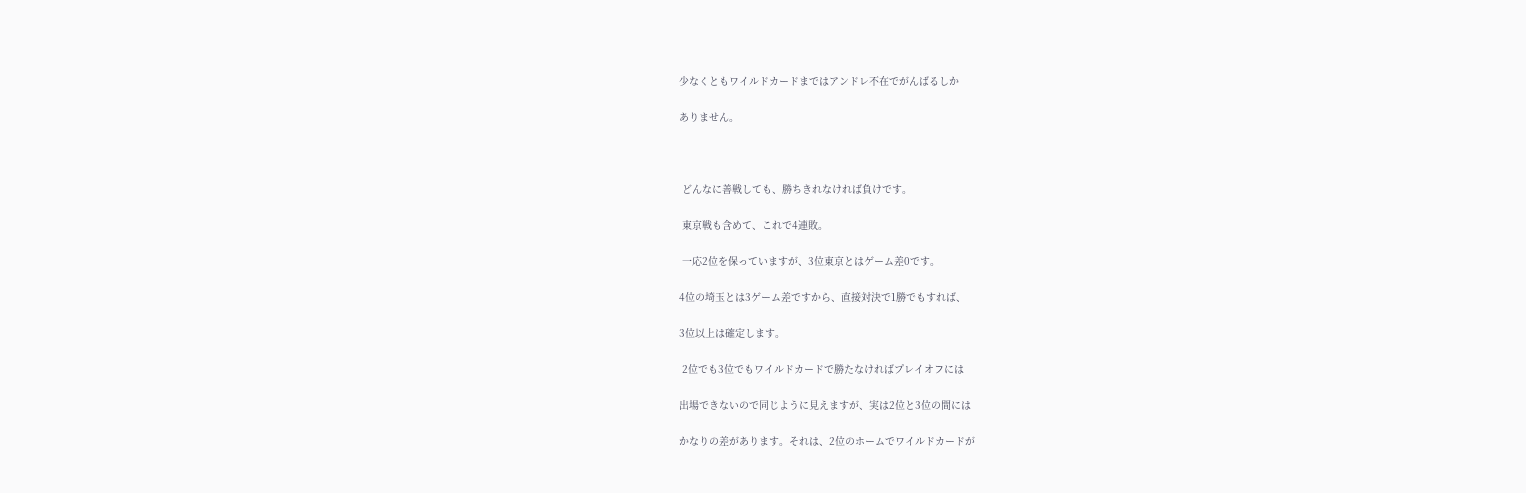少なくともワイルドカードまではアンドレ不在でがんばるしか

ありません。



 どんなに善戦しても、勝ちきれなければ負けです。

 東京戦も含めて、これで4連敗。

 一応2位を保っていますが、3位東京とはゲーム差0です。

4位の埼玉とは3ゲーム差ですから、直接対決で1勝でもすれば、

3位以上は確定します。

 2位でも3位でもワイルドカードで勝たなければプレイオフには

出場できないので同じように見えますが、実は2位と3位の間には

かなりの差があります。それは、2位のホームでワイルドカードが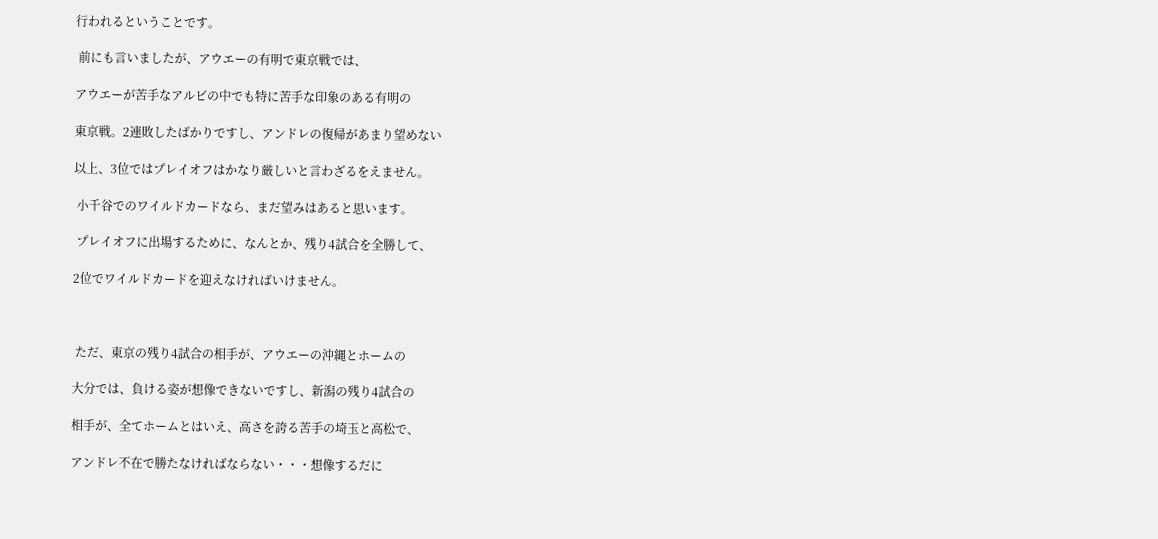行われるということです。

 前にも言いましたが、アウエーの有明で東京戦では、

アウエーが苦手なアルビの中でも特に苦手な印象のある有明の

東京戦。2連敗したばかりですし、アンドレの復帰があまり望めない

以上、3位ではプレイオフはかなり厳しいと言わざるをえません。

 小千谷でのワイルドカードなら、まだ望みはあると思います。

 プレイオフに出場するために、なんとか、残り4試合を全勝して、

2位でワイルドカードを迎えなければいけません。



 ただ、東京の残り4試合の相手が、アウエーの沖縄とホームの

大分では、負ける姿が想像できないですし、新潟の残り4試合の

相手が、全てホームとはいえ、高さを誇る苦手の埼玉と高松で、

アンドレ不在で勝たなければならない・・・想像するだに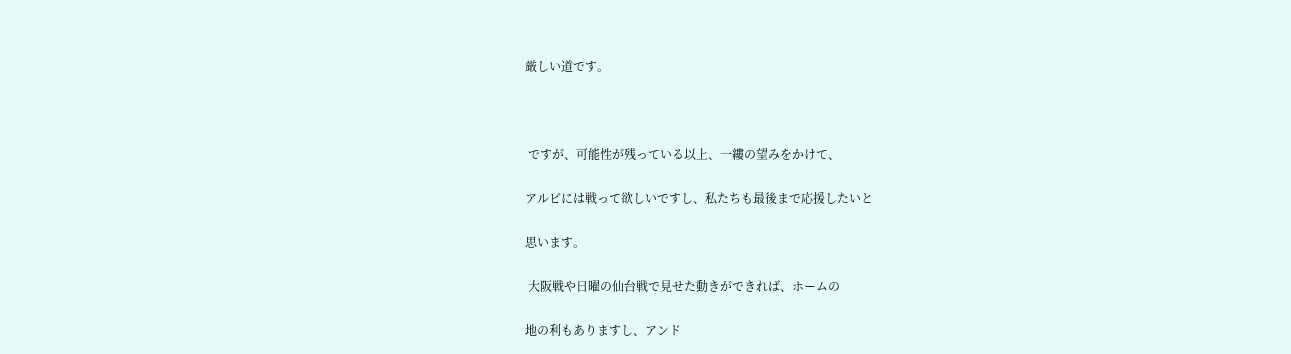厳しい道です。



 ですが、可能性が残っている以上、一縷の望みをかけて、

アルビには戦って欲しいですし、私たちも最後まで応援したいと

思います。

 大阪戦や日曜の仙台戦で見せた動きができれば、ホームの

地の利もありますし、アンド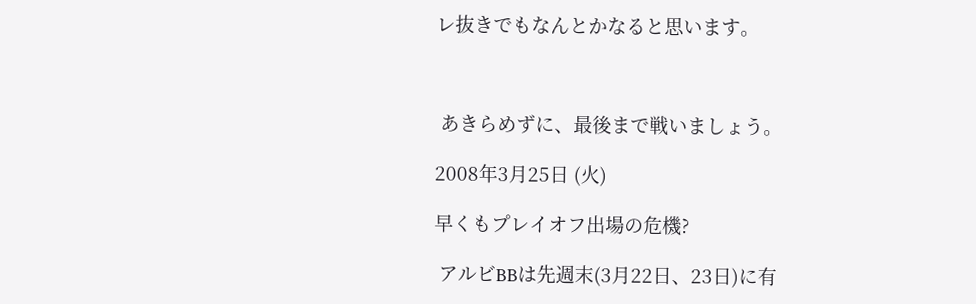レ抜きでもなんとかなると思います。



 あきらめずに、最後まで戦いましょう。

2008年3月25日 (火)

早くもプレイオフ出場の危機?

 アルビBBは先週末(3月22日、23日)に有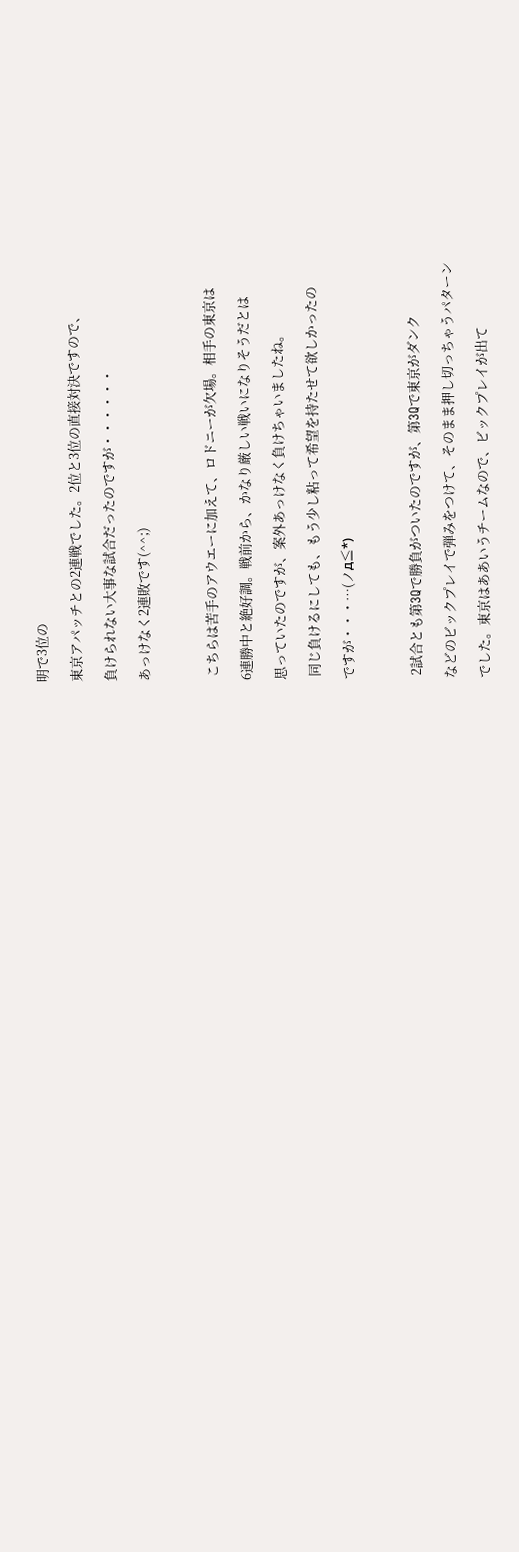明で3位の

東京アパッチとの2連戦でした。2位と3位の直接対決ですので、

負けられない大事な試合だったのですが・・・・・・

あっけなく2連敗です(^^;)



 こちらは苦手のアウエーに加えて、ロドニーが欠場。相手の東京は

6連勝中と絶好調。戦前から、かなり厳しい戦いになりそうだとは

思っていたのですが、案外あっけなく負けちゃいましたね。

 同じ負けるにしても、もう少し粘って希望を持たせて欲しかったの

ですが・・・…(ノд≦*)



 2試合とも第3Qで勝負がついたのですが、第3Qで東京がダンク

などのビックプレイで弾みをつけて、そのまま押し切っちゃうパターン

でした。東京はああいうチームなので、ビックプレイが出て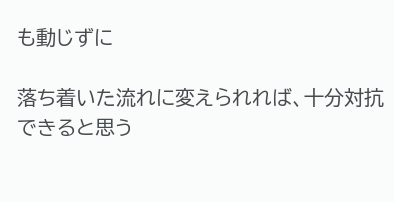も動じずに

落ち着いた流れに変えられれば、十分対抗できると思う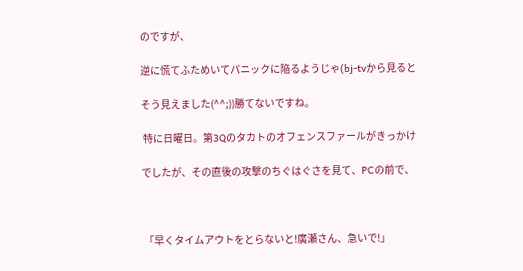のですが、

逆に慌てふためいてパニックに陥るようじゃ(bj-tvから見ると

そう見えました(^^;))勝てないですね。

 特に日曜日。第3Qのタカトのオフェンスファールがきっかけ

でしたが、その直後の攻撃のちぐはぐさを見て、PCの前で、



 「早くタイムアウトをとらないと!廣瀬さん、急いで!」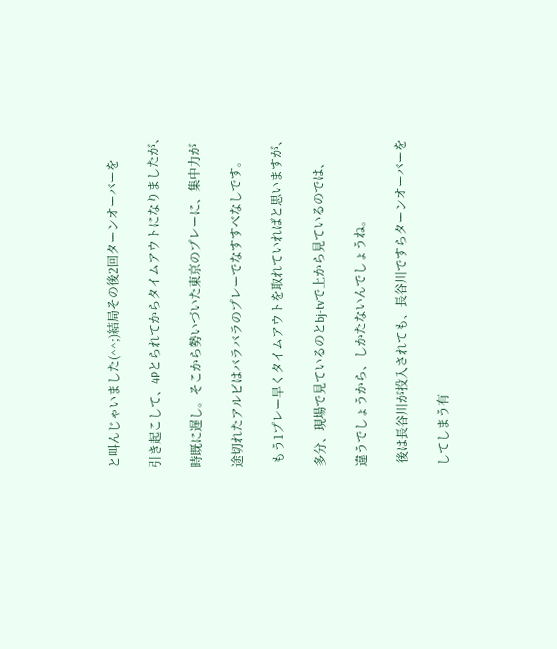と叫んじゃいました(^^;)結局その後2回ターンオーバーを

引き起こして、4Pとられてからタイムアウトになりましたが、

時既に遅し。そこから勢いづいた東京のプレーに、集中力が

途切れたアルビはバラバラのプレーでなすすべなしです。

 もう1プレー早くタイムアウトを取れていればと思いますが、

多分、現場で見ているのとbj-tvで上から見ているのでは、

違うでしょうから、しかたないんでしょうね。

 後は長谷川が投入されても、長谷川ですらターンオーバーを

してしまう有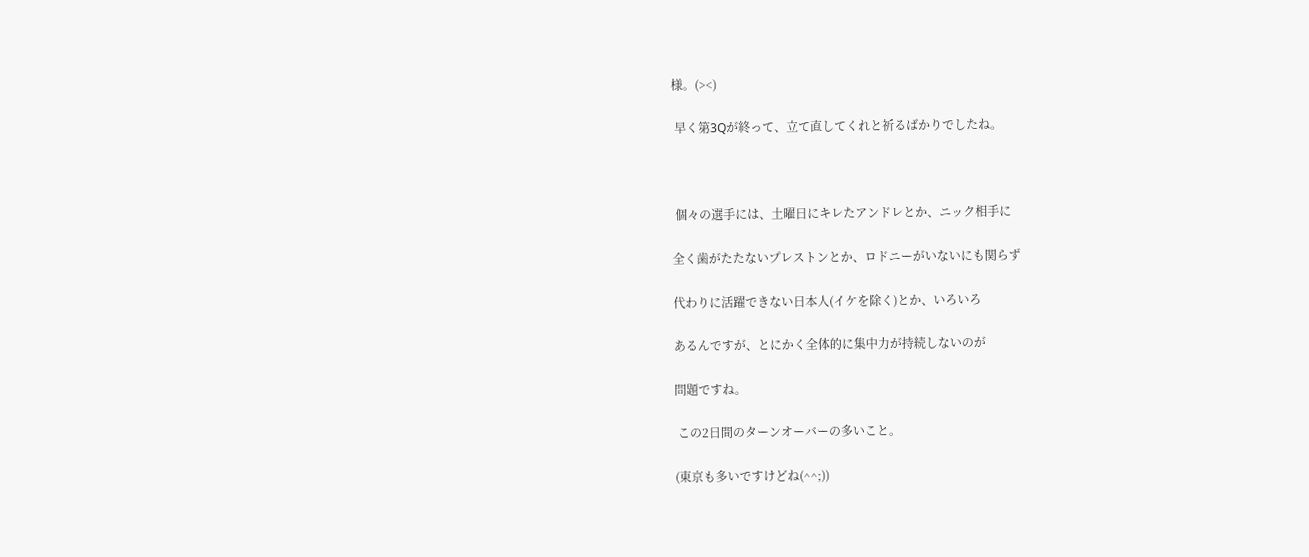様。(><)

 早く第3Qが終って、立て直してくれと祈るばかりでしたね。



 個々の選手には、土曜日にキレたアンドレとか、ニック相手に

全く歯がたたないプレストンとか、ロドニーがいないにも関らず

代わりに活躍できない日本人(イケを除く)とか、いろいろ

あるんですが、とにかく全体的に集中力が持続しないのが

問題ですね。

 この2日間のターンオーバーの多いこと。

(東京も多いですけどね(^^;))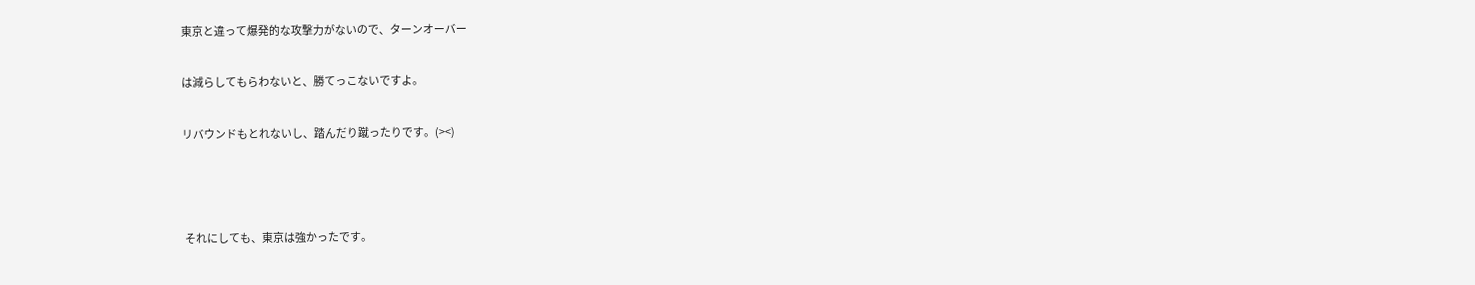東京と違って爆発的な攻撃力がないので、ターンオーバー

は減らしてもらわないと、勝てっこないですよ。

リバウンドもとれないし、踏んだり蹴ったりです。(><)



 それにしても、東京は強かったです。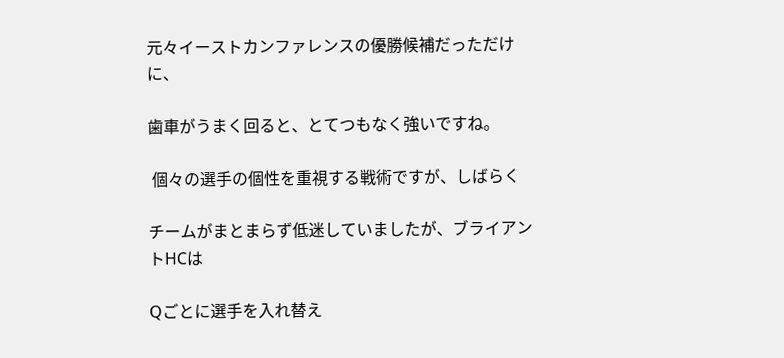元々イーストカンファレンスの優勝候補だっただけに、

歯車がうまく回ると、とてつもなく強いですね。

 個々の選手の個性を重視する戦術ですが、しばらく

チームがまとまらず低迷していましたが、ブライアントHCは

Qごとに選手を入れ替え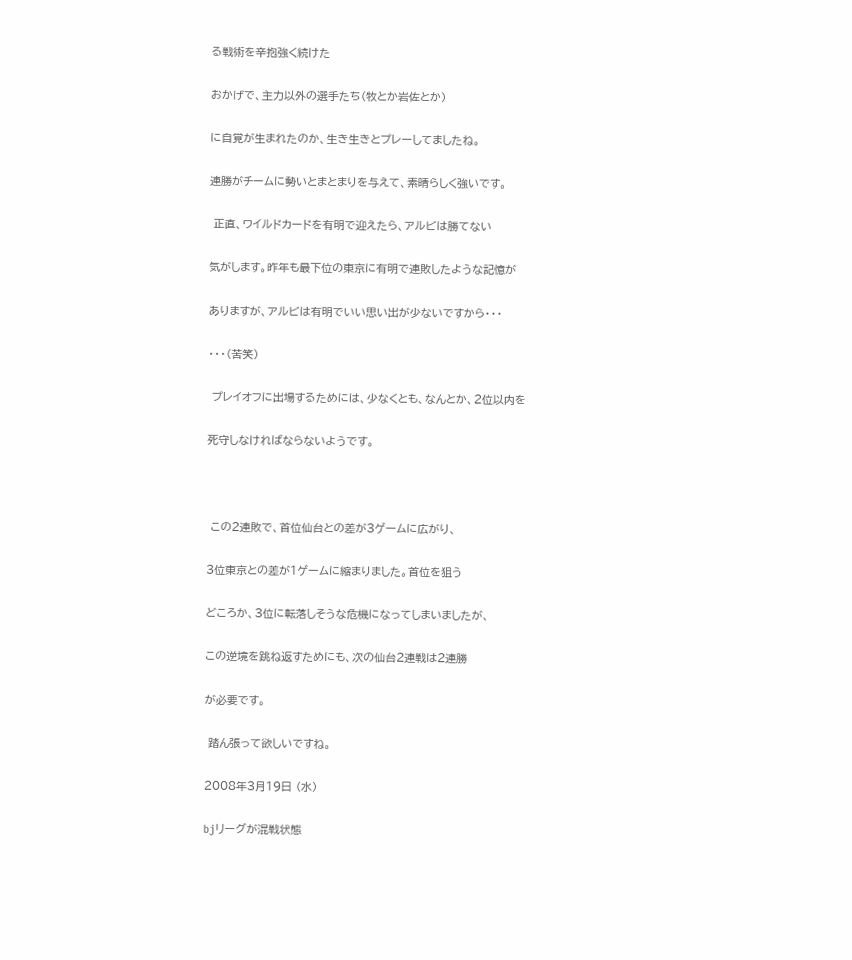る戦術を辛抱強く続けた

おかげで、主力以外の選手たち(牧とか岩佐とか)

に自覚が生まれたのか、生き生きとプレーしてましたね。

連勝がチームに勢いとまとまりを与えて、素晴らしく強いです。

 正直、ワイルドカードを有明で迎えたら、アルビは勝てない

気がします。昨年も最下位の東京に有明で連敗したような記憶が

ありますが、アルビは有明でいい思い出が少ないですから・・・

・・・(苦笑)

 プレイオフに出場するためには、少なくとも、なんとか、2位以内を

死守しなければならないようです。



 この2連敗で、首位仙台との差が3ゲームに広がり、

3位東京との差が1ゲームに縮まりました。首位を狙う

どころか、3位に転落しそうな危機になってしまいましたが、

この逆境を跳ね返すためにも、次の仙台2連戦は2連勝

が必要です。

 踏ん張って欲しいですね。

2008年3月19日 (水)

bjリーグが混戦状態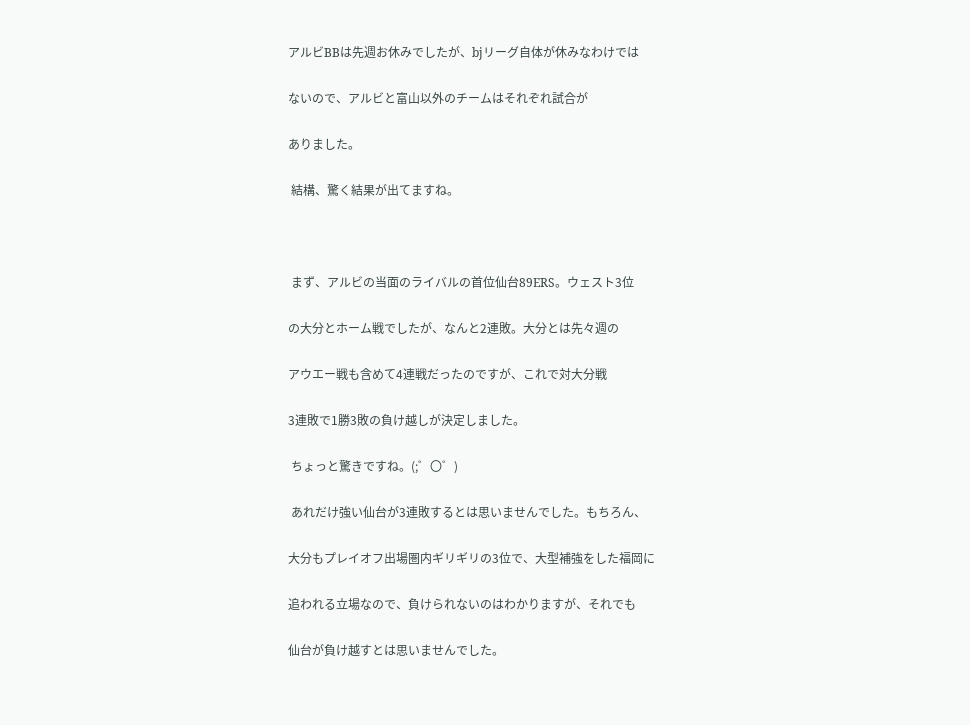アルビBBは先週お休みでしたが、bjリーグ自体が休みなわけでは

ないので、アルビと富山以外のチームはそれぞれ試合が

ありました。

 結構、驚く結果が出てますね。



 まず、アルビの当面のライバルの首位仙台89ERS。ウェスト3位

の大分とホーム戦でしたが、なんと2連敗。大分とは先々週の

アウエー戦も含めて4連戦だったのですが、これで対大分戦

3連敗で1勝3敗の負け越しが決定しました。

 ちょっと驚きですね。(;゜〇゜)

 あれだけ強い仙台が3連敗するとは思いませんでした。もちろん、

大分もプレイオフ出場圏内ギリギリの3位で、大型補強をした福岡に

追われる立場なので、負けられないのはわかりますが、それでも

仙台が負け越すとは思いませんでした。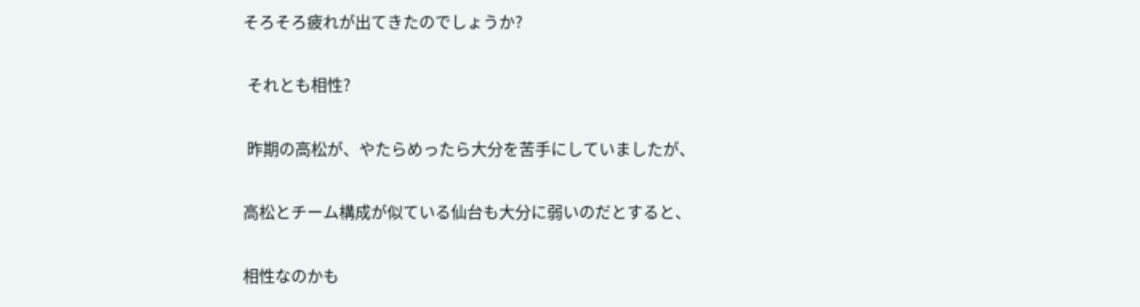そろそろ疲れが出てきたのでしょうか?

 それとも相性?

 昨期の高松が、やたらめったら大分を苦手にしていましたが、

高松とチーム構成が似ている仙台も大分に弱いのだとすると、

相性なのかも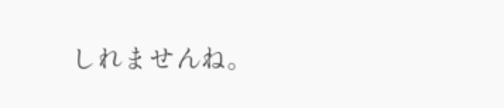しれませんね。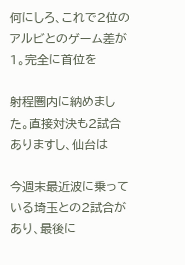何にしろ、これで2位のアルビとのゲーム差が1。完全に首位を

射程圏内に納めました。直接対決も2試合ありますし、仙台は

今週末最近波に乗っている埼玉との2試合があり、最後に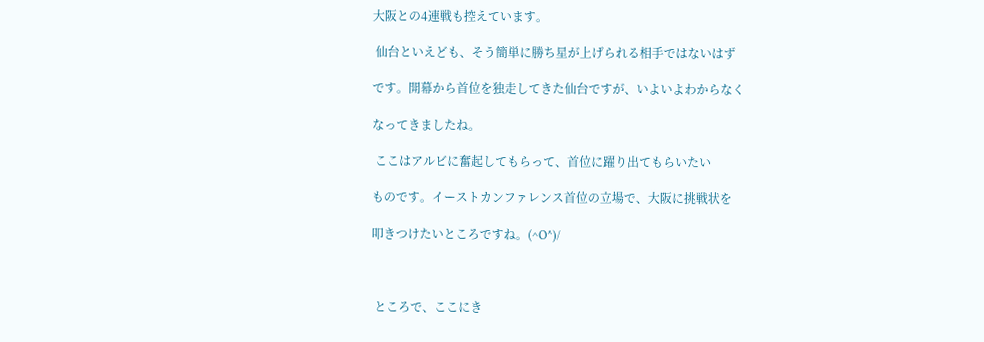大阪との4連戦も控えています。

 仙台といえども、そう簡単に勝ち星が上げられる相手ではないはず

です。開幕から首位を独走してきた仙台ですが、いよいよわからなく

なってきましたね。

 ここはアルビに奮起してもらって、首位に躍り出てもらいたい

ものです。イーストカンファレンス首位の立場で、大阪に挑戦状を

叩きつけたいところですね。(^O^)/



 ところで、ここにき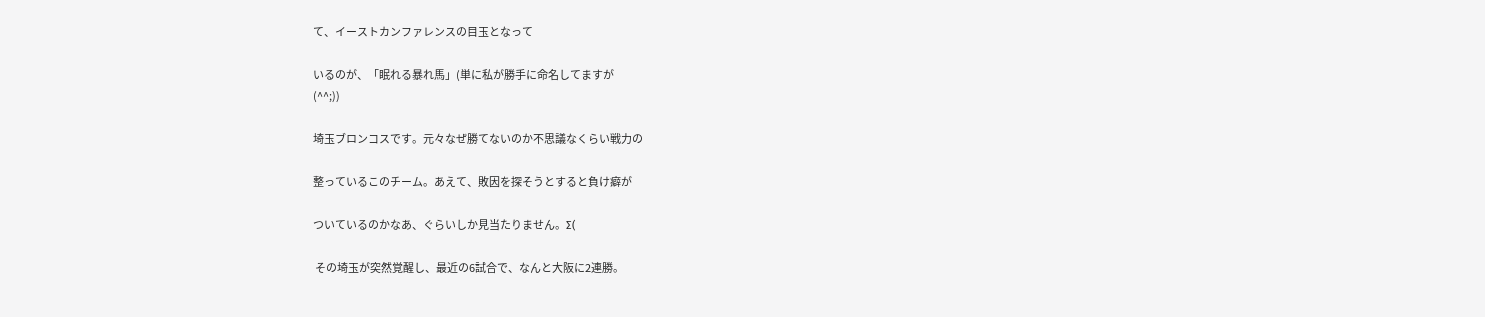て、イーストカンファレンスの目玉となって

いるのが、「眠れる暴れ馬」(単に私が勝手に命名してますが
(^^;))

埼玉ブロンコスです。元々なぜ勝てないのか不思議なくらい戦力の

整っているこのチーム。あえて、敗因を探そうとすると負け癖が

ついているのかなあ、ぐらいしか見当たりません。Σ(

 その埼玉が突然覚醒し、最近の6試合で、なんと大阪に2連勝。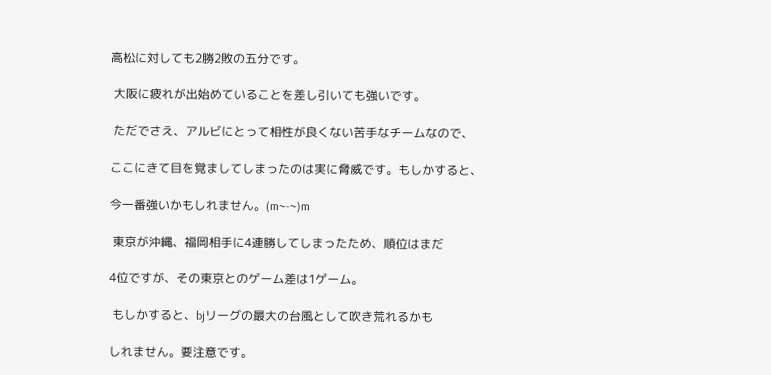高松に対しても2勝2敗の五分です。

 大阪に疲れが出始めていることを差し引いても強いです。

 ただでさえ、アルビにとって相性が良くない苦手なチームなので、

ここにきて目を覚ましてしまったのは実に脅威です。もしかすると、

今一番強いかもしれません。(m~-~)m

 東京が沖縄、福岡相手に4連勝してしまったため、順位はまだ

4位ですが、その東京とのゲーム差は1ゲーム。

 もしかすると、bjリーグの最大の台風として吹き荒れるかも

しれません。要注意です。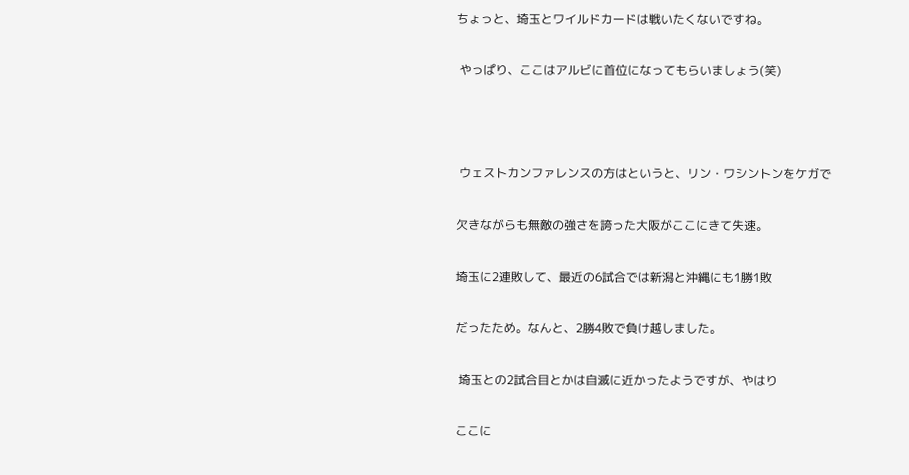ちょっと、埼玉とワイルドカードは戦いたくないですね。

 やっぱり、ここはアルビに首位になってもらいましょう(笑)



 ウェストカンファレンスの方はというと、リン・ワシントンをケガで

欠きながらも無敵の強さを誇った大阪がここにきて失速。

埼玉に2連敗して、最近の6試合では新潟と沖縄にも1勝1敗

だったため。なんと、2勝4敗で負け越しました。

 埼玉との2試合目とかは自滅に近かったようですが、やはり

ここに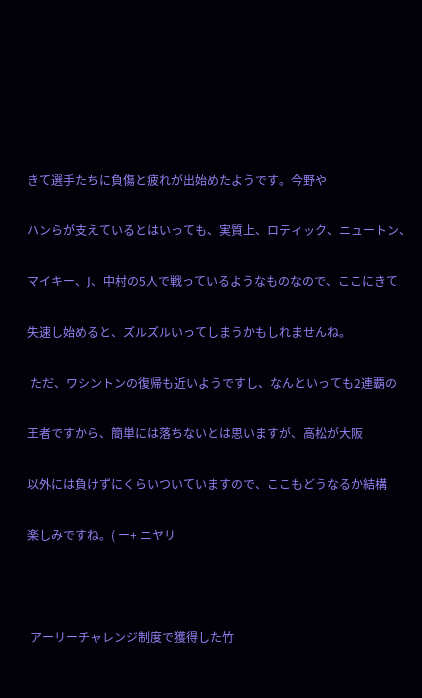きて選手たちに負傷と疲れが出始めたようです。今野や

ハンらが支えているとはいっても、実質上、ロティック、ニュートン、

マイキー、J、中村の5人で戦っているようなものなので、ここにきて

失速し始めると、ズルズルいってしまうかもしれませんね。

 ただ、ワシントンの復帰も近いようですし、なんといっても2連覇の

王者ですから、簡単には落ちないとは思いますが、高松が大阪

以外には負けずにくらいついていますので、ここもどうなるか結構

楽しみですね。( ー+ ニヤリ



 アーリーチャレンジ制度で獲得した竹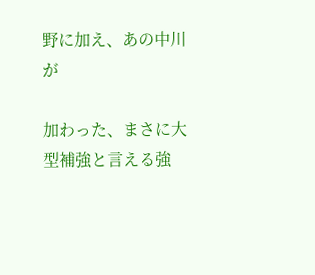野に加え、あの中川が

加わった、まさに大型補強と言える強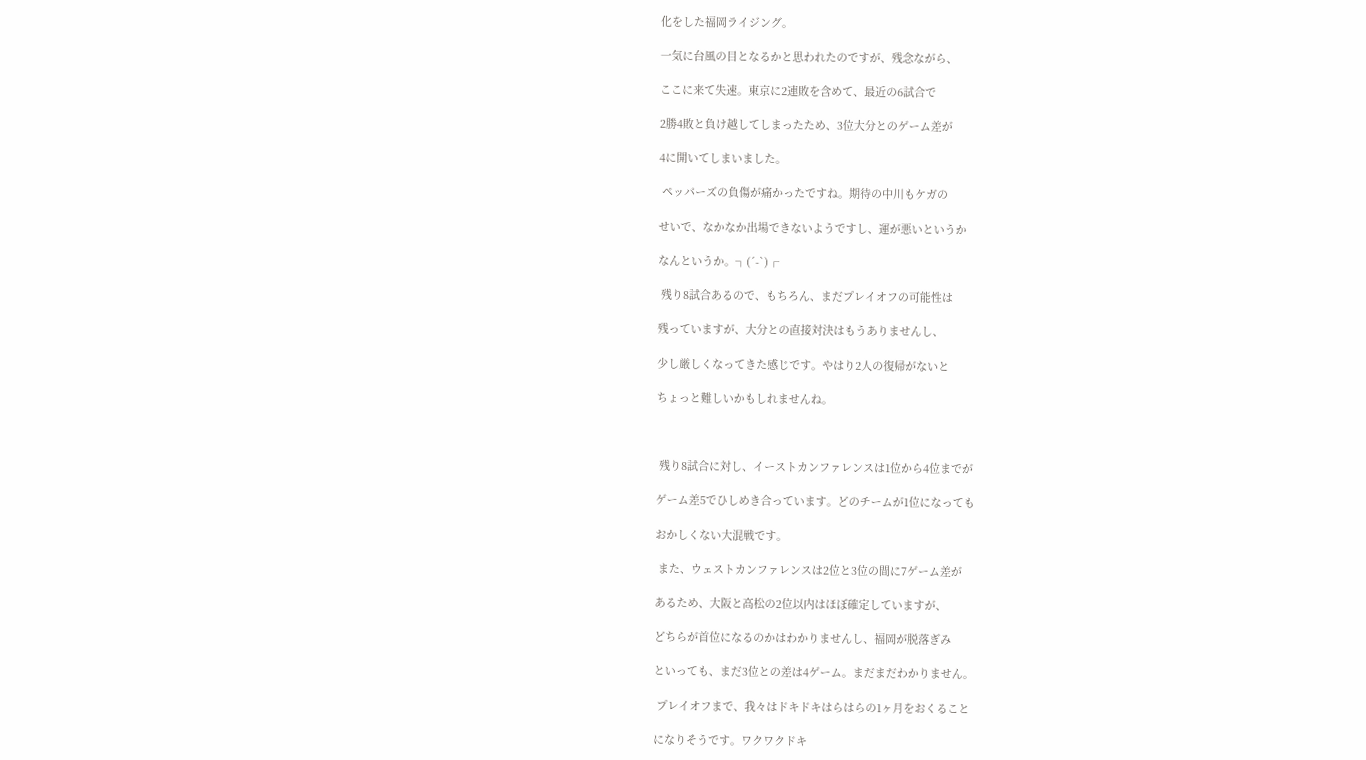化をした福岡ライジング。

一気に台風の目となるかと思われたのですが、残念ながら、

ここに来て失速。東京に2連敗を含めて、最近の6試合で

2勝4敗と負け越してしまったため、3位大分とのゲーム差が

4に開いてしまいました。

 ペッパーズの負傷が痛かったですね。期待の中川もケガの

せいで、なかなか出場できないようですし、運が悪いというか

なんというか。┐(´-`)┌

 残り8試合あるので、もちろん、まだプレイオフの可能性は

残っていますが、大分との直接対決はもうありませんし、

少し厳しくなってきた感じです。やはり2人の復帰がないと

ちょっと難しいかもしれませんね。



 残り8試合に対し、イーストカンファレンスは1位から4位までが

ゲーム差5でひしめき合っています。どのチームが1位になっても

おかしくない大混戦です。

 また、ウェストカンファレンスは2位と3位の間に7ゲーム差が

あるため、大阪と高松の2位以内はほぼ確定していますが、

どちらが首位になるのかはわかりませんし、福岡が脱落ぎみ

といっても、まだ3位との差は4ゲーム。まだまだわかりません。

 プレイオフまで、我々はドキドキはらはらの1ヶ月をおくること

になりそうです。ワクワクドキ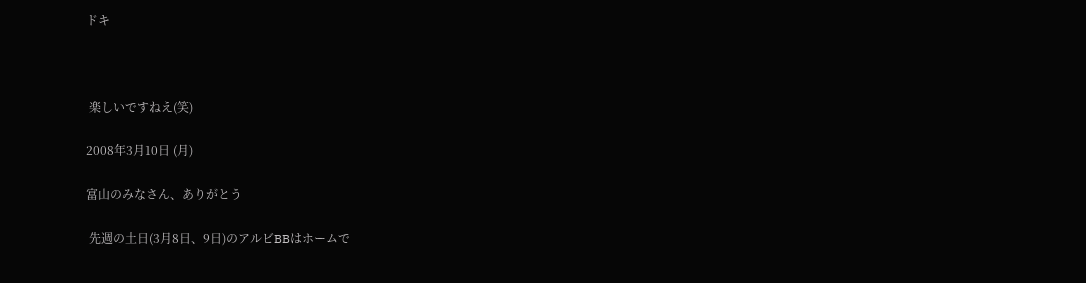ドキ



 楽しいですねえ(笑)

2008年3月10日 (月)

富山のみなさん、ありがとう

 先週の土日(3月8日、9日)のアルビBBはホームで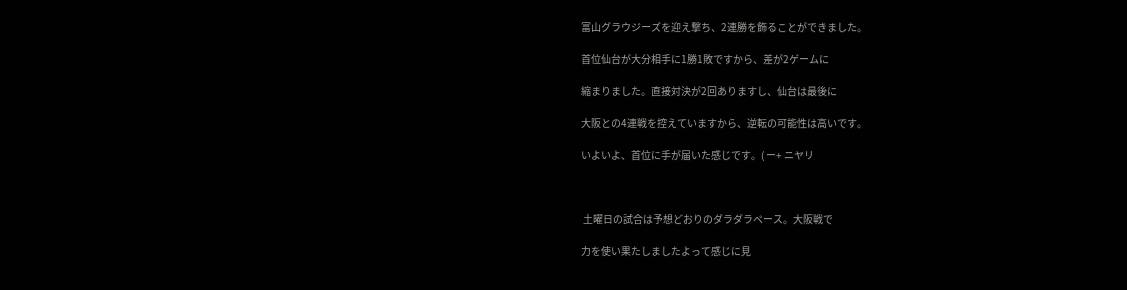富山グラウジーズを迎え撃ち、2連勝を飾ることができました。

首位仙台が大分相手に1勝1敗ですから、差が2ゲームに

縮まりました。直接対決が2回ありますし、仙台は最後に

大阪との4連戦を控えていますから、逆転の可能性は高いです。

いよいよ、首位に手が届いた感じです。( ー+ ニヤリ



 土曜日の試合は予想どおりのダラダラペース。大阪戦で

力を使い果たしましたよって感じに見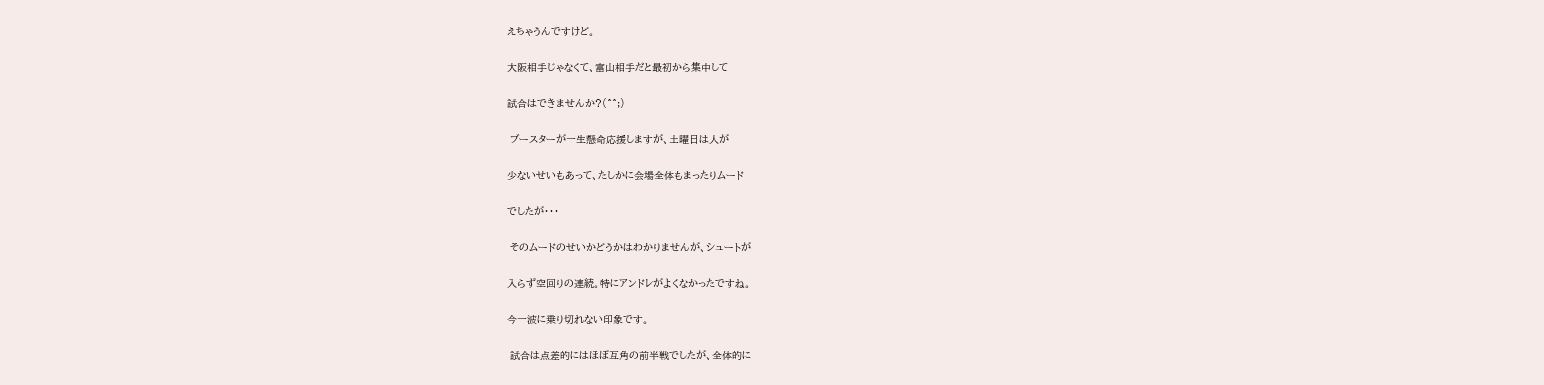えちゃうんですけど。

大阪相手じゃなくて、富山相手だと最初から集中して

試合はできませんか?(^^;)

 ブースターが一生懸命応援しますが、土曜日は人が

少ないせいもあって、たしかに会場全体もまったりムード

でしたが・・・

 そのムードのせいかどうかはわかりませんが、シュートが

入らず空回りの連続。特にアンドレがよくなかったですね。

今一波に乗り切れない印象です。

 試合は点差的にはほぼ互角の前半戦でしたが、全体的に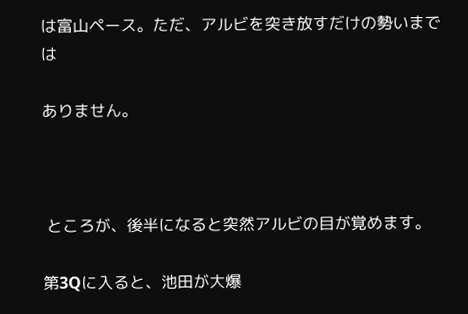は富山ペース。ただ、アルビを突き放すだけの勢いまでは

ありません。



 ところが、後半になると突然アルビの目が覚めます。

第3Qに入ると、池田が大爆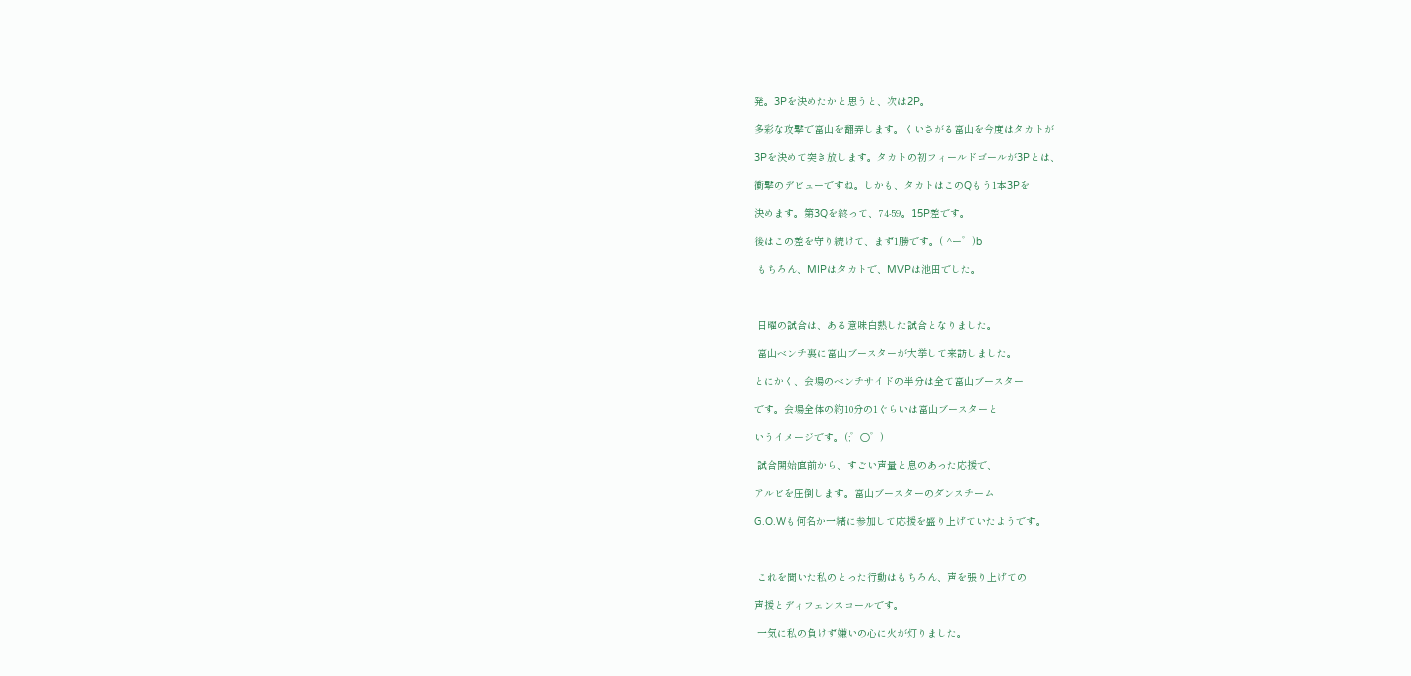発。3Pを決めたかと思うと、次は2P。

多彩な攻撃で富山を翻弄します。くいさがる富山を今度はタカトが

3Pを決めて突き放します。タカトの初フィールドゴールが3Pとは、

衝撃のデビューですね。しかも、タカトはこのQもう1本3Pを

決めます。第3Qを終って、74-59。15P差です。

後はこの差を守り続けて、まず1勝です。( ^ー゜)b

 もちろん、MIPはタカトで、MVPは池田でした。



 日曜の試合は、ある意味白熱した試合となりました。

 富山ベンチ裏に富山ブースターが大挙して来訪しました。

とにかく、会場のベンチサイドの半分は全て富山ブースター

です。会場全体の約10分の1ぐらいは富山ブースターと

いうイメージです。(;゜〇゜)

 試合開始直前から、すごい声量と息のあった応援で、

アルビを圧倒します。富山ブースターのダンスチーム

G.O.Wも何名か一緒に参加して応援を盛り上げていたようです。



 これを聞いた私のとった行動はもちろん、声を張り上げての

声援とディフェンスコールです。

 一気に私の負けず嫌いの心に火が灯りました。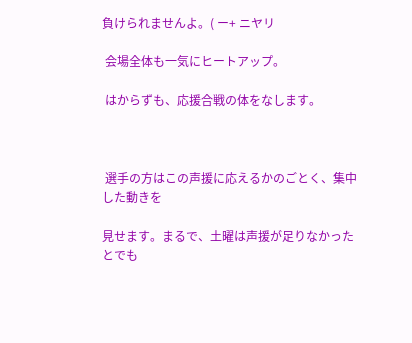負けられませんよ。( ー+ ニヤリ

 会場全体も一気にヒートアップ。

 はからずも、応援合戦の体をなします。



 選手の方はこの声援に応えるかのごとく、集中した動きを

見せます。まるで、土曜は声援が足りなかったとでも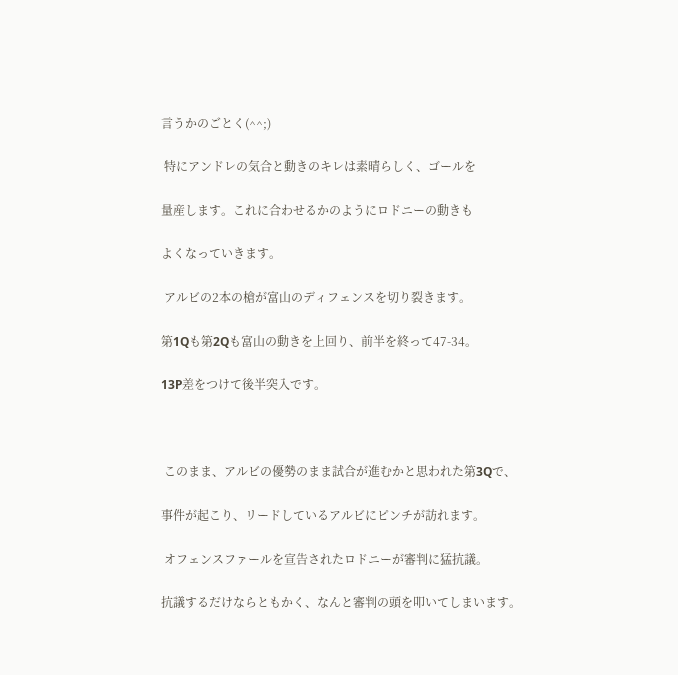言うかのごとく(^^;)

 特にアンドレの気合と動きのキレは素晴らしく、ゴールを

量産します。これに合わせるかのようにロドニーの動きも

よくなっていきます。

 アルビの2本の槍が富山のディフェンスを切り裂きます。

第1Qも第2Qも富山の動きを上回り、前半を終って47-34。

13P差をつけて後半突入です。



 このまま、アルビの優勢のまま試合が進むかと思われた第3Qで、

事件が起こり、リードしているアルビにピンチが訪れます。

 オフェンスファールを宣告されたロドニーが審判に猛抗議。

抗議するだけならともかく、なんと審判の頭を叩いてしまいます。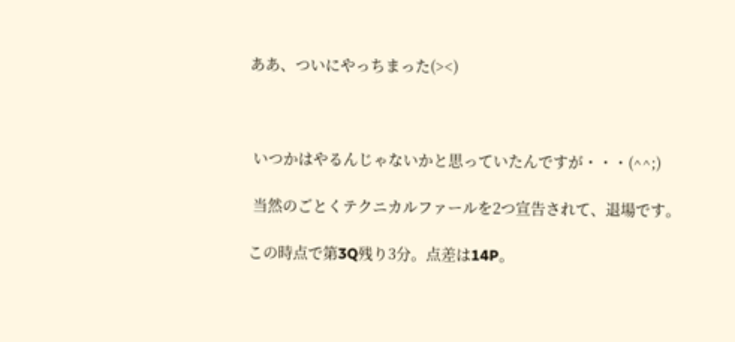ああ、ついにやっちまった(><)



 いつかはやるんじゃないかと思っていたんですが・・・(^^;)

 当然のごとくテクニカルファールを2つ宣告されて、退場です。

この時点で第3Q残り3分。点差は14P。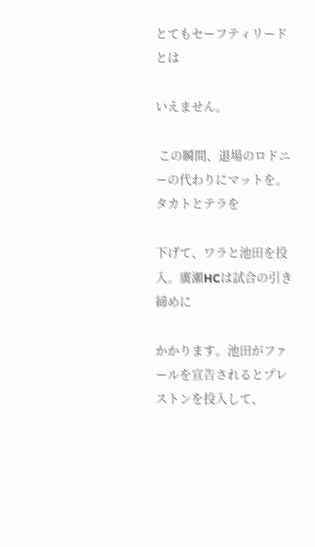とてもセーフティリードとは

いえません。

 この瞬間、退場のロドニーの代わりにマットを。タカトとテラを

下げて、ワラと池田を投入。廣瀬HCは試合の引き締めに

かかります。池田がファールを宣告されるとプレストンを投入して、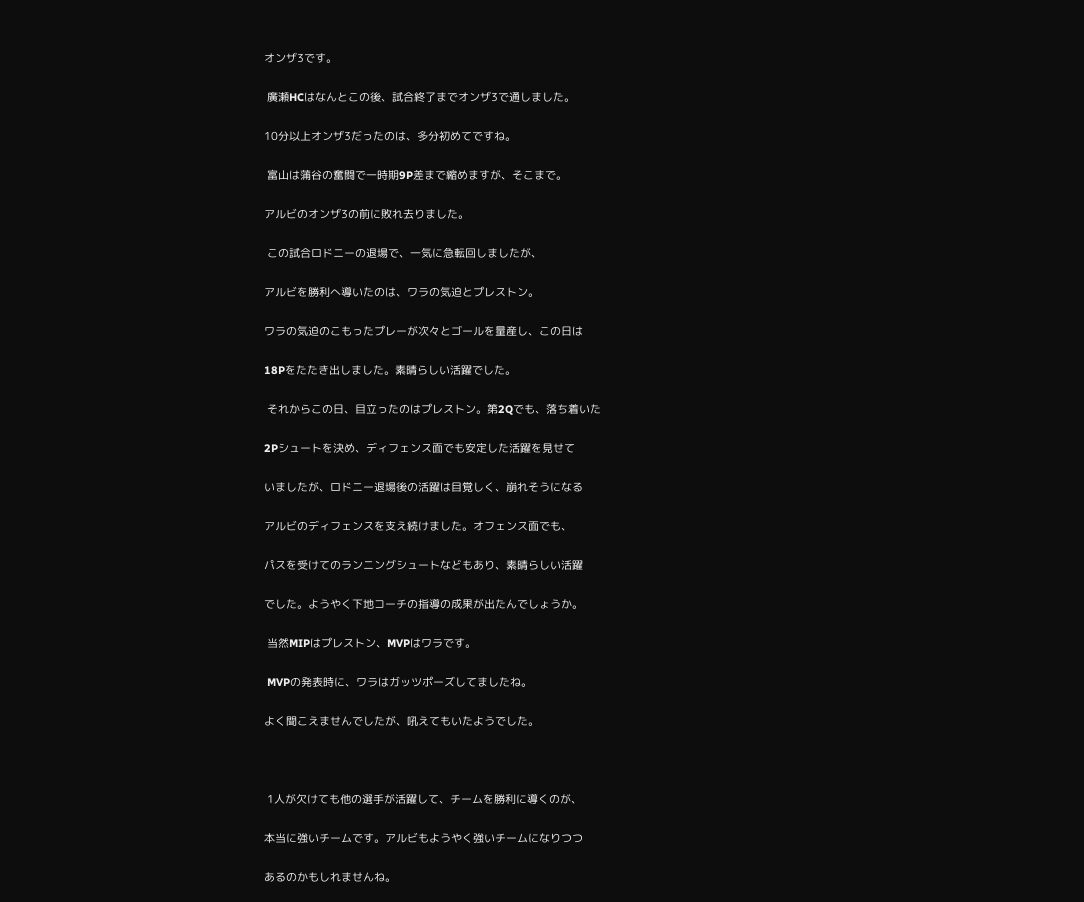オンザ3です。

 廣瀬HCはなんとこの後、試合終了までオンザ3で通しました。

10分以上オンザ3だったのは、多分初めてですね。

 富山は蒲谷の奮闘で一時期9P差まで縮めますが、そこまで。

アルビのオンザ3の前に敗れ去りました。

 この試合ロドニーの退場で、一気に急転回しましたが、

アルビを勝利へ導いたのは、ワラの気迫とプレストン。

ワラの気迫のこもったプレーが次々とゴールを量産し、この日は

18Pをたたき出しました。素晴らしい活躍でした。

 それからこの日、目立ったのはプレストン。第2Qでも、落ち着いた

2Pシュートを決め、ディフェンス面でも安定した活躍を見せて

いましたが、ロドニー退場後の活躍は目覚しく、崩れそうになる

アルビのディフェンスを支え続けました。オフェンス面でも、

パスを受けてのランニングシュートなどもあり、素晴らしい活躍

でした。ようやく下地コーチの指導の成果が出たんでしょうか。

 当然MIPはプレストン、MVPはワラです。

 MVPの発表時に、ワラはガッツポーズしてましたね。

よく聞こえませんでしたが、吼えてもいたようでした。



 1人が欠けても他の選手が活躍して、チームを勝利に導くのが、

本当に強いチームです。アルビもようやく強いチームになりつつ

あるのかもしれませんね。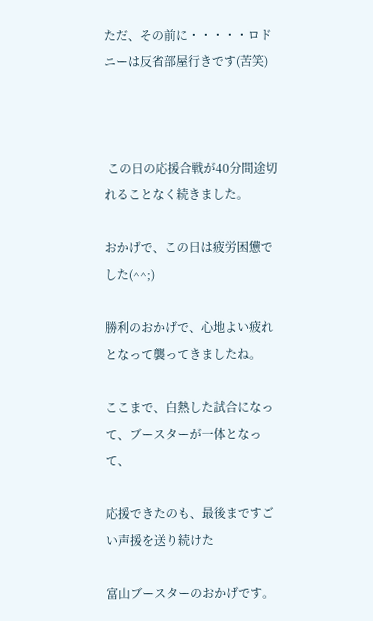ただ、その前に・・・・・ロドニーは反省部屋行きです(苦笑)



 この日の応援合戦が40分間途切れることなく続きました。

おかげで、この日は疲労困憊でした(^^;)

勝利のおかげで、心地よい疲れとなって襲ってきましたね。

ここまで、白熱した試合になって、ブースターが一体となって、

応援できたのも、最後まですごい声援を送り続けた

富山ブースターのおかげです。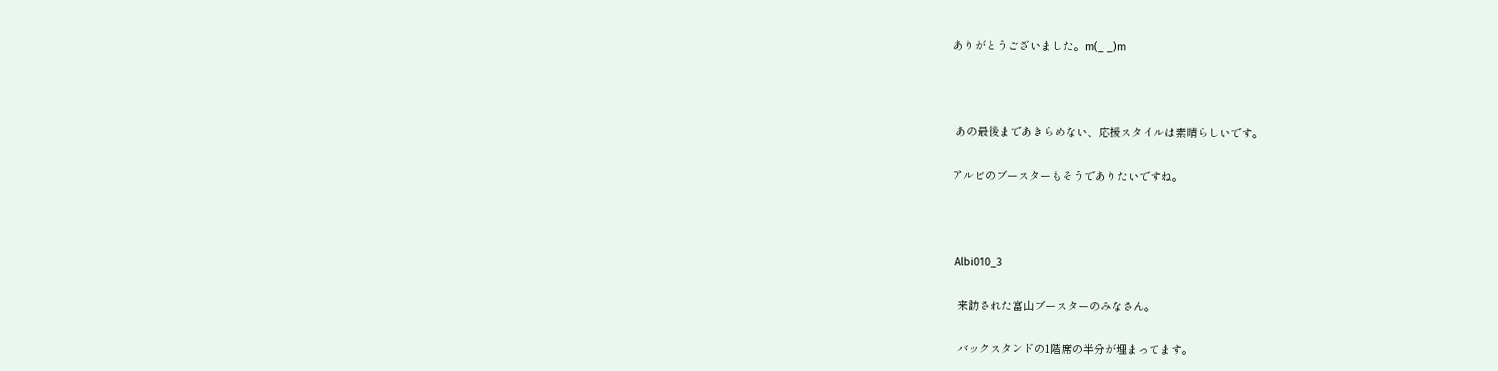ありがとうございました。m(_ _)m



 あの最後まであきらめない、応援スタイルは素晴らしいです。

アルビのブースターもそうでありたいですね。



 Albi010_3

  来訪された富山ブースターのみなさん。

  バックスタンドの1階席の半分が埋まってます。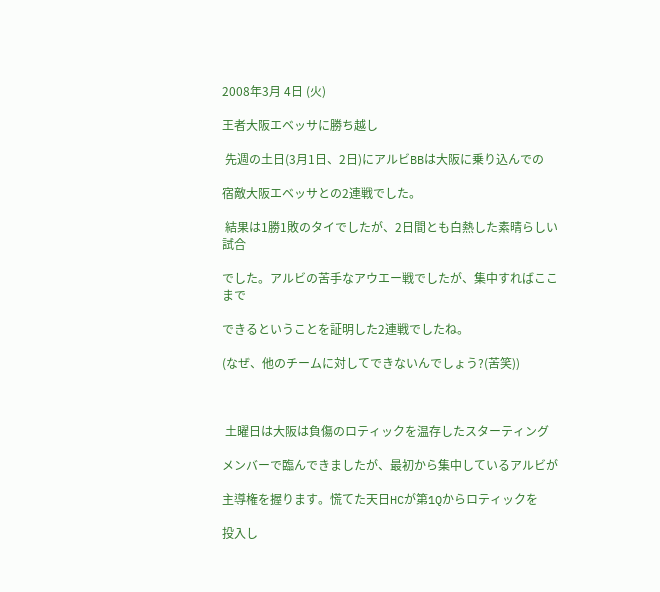2008年3月 4日 (火)

王者大阪エベッサに勝ち越し

 先週の土日(3月1日、2日)にアルビBBは大阪に乗り込んでの

宿敵大阪エベッサとの2連戦でした。

 結果は1勝1敗のタイでしたが、2日間とも白熱した素晴らしい試合

でした。アルビの苦手なアウエー戦でしたが、集中すればここまで

できるということを証明した2連戦でしたね。

(なぜ、他のチームに対してできないんでしょう?(苦笑))



 土曜日は大阪は負傷のロティックを温存したスターティング

メンバーで臨んできましたが、最初から集中しているアルビが

主導権を握ります。慌てた天日HCが第1Qからロティックを

投入し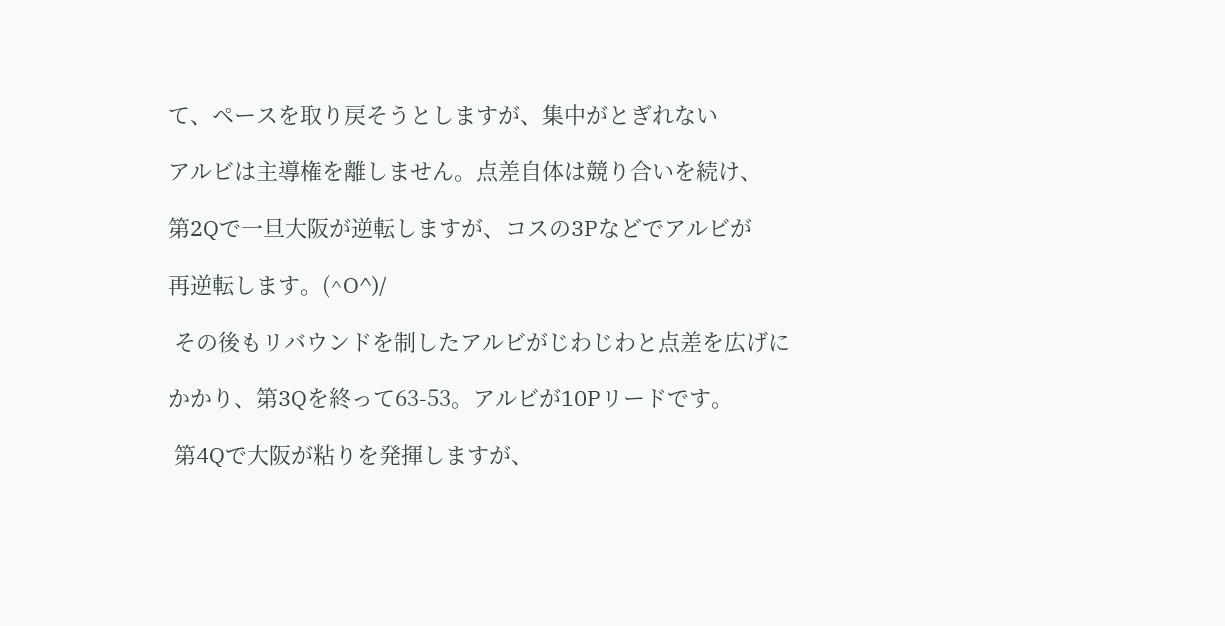て、ペースを取り戻そうとしますが、集中がとぎれない

アルビは主導権を離しません。点差自体は競り合いを続け、

第2Qで一旦大阪が逆転しますが、コスの3Pなどでアルビが

再逆転します。(^O^)/

 その後もリバウンドを制したアルビがじわじわと点差を広げに

かかり、第3Qを終って63-53。アルビが10Pリードです。

 第4Qで大阪が粘りを発揮しますが、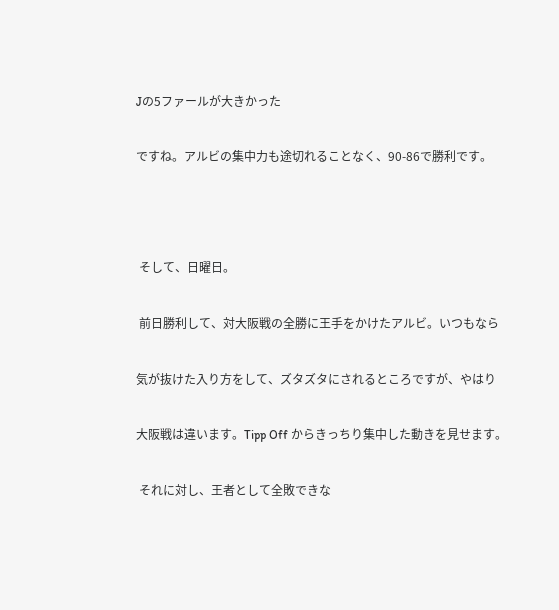Jの5ファールが大きかった

ですね。アルビの集中力も途切れることなく、90-86で勝利です。



 そして、日曜日。

 前日勝利して、対大阪戦の全勝に王手をかけたアルビ。いつもなら

気が抜けた入り方をして、ズタズタにされるところですが、やはり

大阪戦は違います。Tipp Off からきっちり集中した動きを見せます。

 それに対し、王者として全敗できな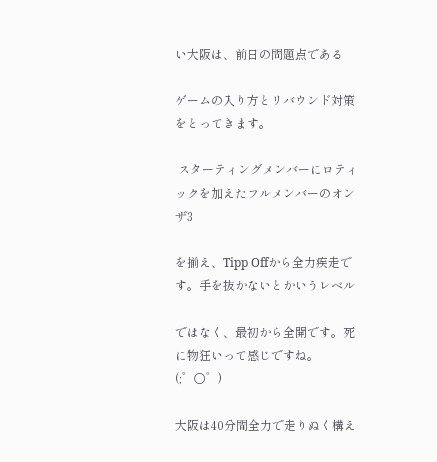い大阪は、前日の問題点である

ゲームの入り方とリバウンド対策をとってきます。

 スターティングメンバーにロティックを加えたフルメンバーのオンザ3

を揃え、Tipp Offから全力疾走です。手を抜かないとかいうレベル

ではなく、最初から全開です。死に物狂いって感じですね。(;゜〇゜)

大阪は40分間全力で走りぬく構え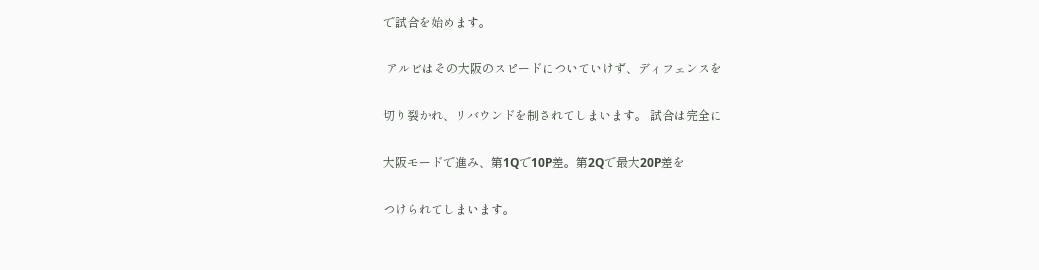で試合を始めます。

 アルビはその大阪のスピードについていけず、ディフェンスを

切り裂かれ、リバウンドを制されてしまいます。 試合は完全に

大阪モードで進み、第1Qで10P差。第2Qで最大20P差を

つけられてしまいます。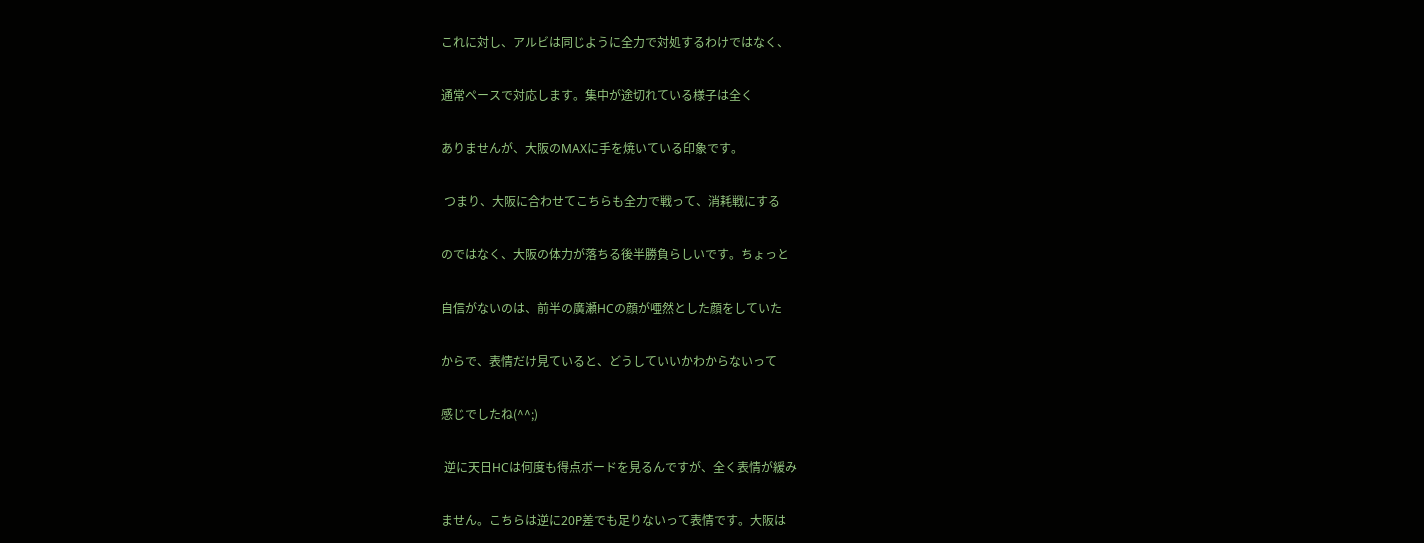これに対し、アルビは同じように全力で対処するわけではなく、

通常ペースで対応します。集中が途切れている様子は全く

ありませんが、大阪のMAXに手を焼いている印象です。

 つまり、大阪に合わせてこちらも全力で戦って、消耗戦にする

のではなく、大阪の体力が落ちる後半勝負らしいです。ちょっと

自信がないのは、前半の廣瀬HCの顔が唖然とした顔をしていた

からで、表情だけ見ていると、どうしていいかわからないって

感じでしたね(^^;)

 逆に天日HCは何度も得点ボードを見るんですが、全く表情が緩み

ません。こちらは逆に20P差でも足りないって表情です。大阪は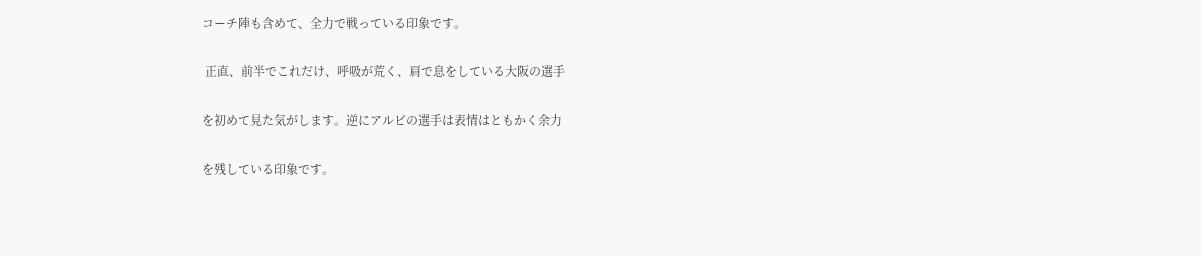コーチ陣も含めて、全力で戦っている印象です。

 正直、前半でこれだけ、呼吸が荒く、肩で息をしている大阪の選手

を初めて見た気がします。逆にアルビの選手は表情はともかく余力

を残している印象です。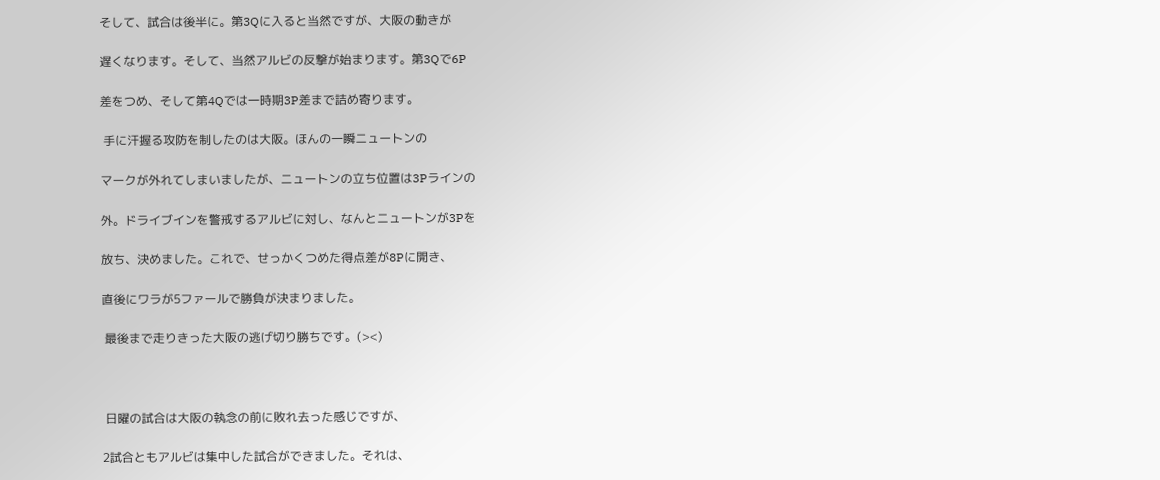そして、試合は後半に。第3Qに入ると当然ですが、大阪の動きが

遅くなります。そして、当然アルビの反撃が始まります。第3Qで6P

差をつめ、そして第4Qでは一時期3P差まで詰め寄ります。

 手に汗握る攻防を制したのは大阪。ほんの一瞬ニュートンの

マークが外れてしまいましたが、ニュートンの立ち位置は3Pラインの

外。ドライブインを警戒するアルビに対し、なんとニュートンが3Pを

放ち、決めました。これで、せっかくつめた得点差が8Pに開き、

直後にワラが5ファールで勝負が決まりました。

 最後まで走りきった大阪の逃げ切り勝ちです。(><)



 日曜の試合は大阪の執念の前に敗れ去った感じですが、

2試合ともアルビは集中した試合ができました。それは、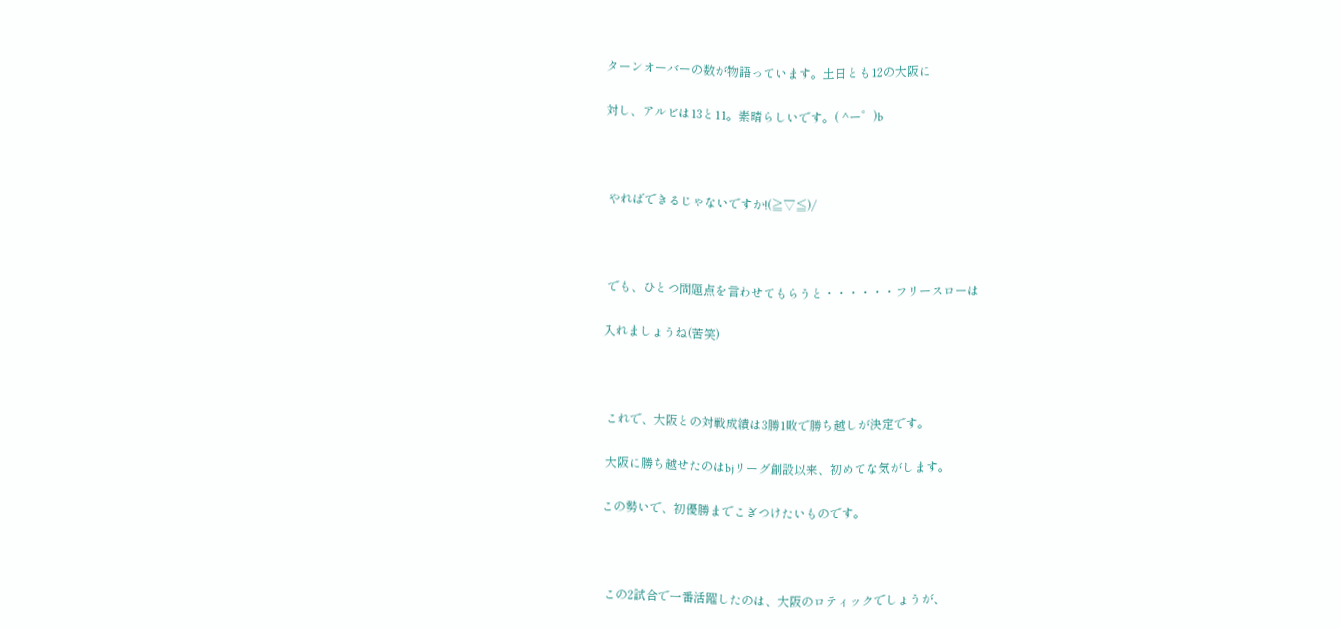ターンオーバーの数が物語っています。土日とも12の大阪に

対し、アルビは13と11。素晴らしいです。( ^ー゜)b



 やればできるじゃないですか!(≧▽≦)/



 でも、ひとつ問題点を言わせてもらうと・・・・・・フリースローは

入れましょうね(苦笑)



 これで、大阪との対戦成績は3勝1敗で勝ち越しが決定です。

 大阪に勝ち越せたのはbjリーグ創設以来、初めてな気がします。

この勢いで、初優勝までこぎつけたいものです。



 この2試合で一番活躍したのは、大阪のロティックでしょうが、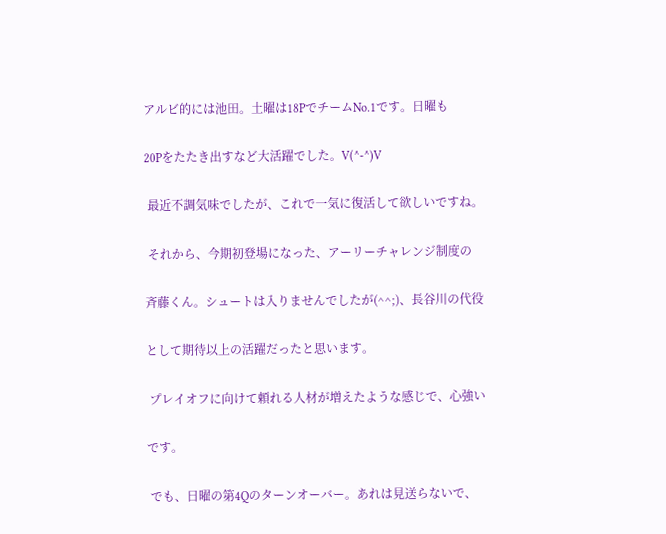アルビ的には池田。土曜は18PでチームNo.1です。日曜も

20Pをたたき出すなど大活躍でした。V(^-^)V

 最近不調気味でしたが、これで一気に復活して欲しいですね。

 それから、今期初登場になった、アーリーチャレンジ制度の

斉藤くん。シュートは入りませんでしたが(^^;)、長谷川の代役

として期待以上の活躍だったと思います。

 プレイオフに向けて頼れる人材が増えたような感じで、心強い

です。

 でも、日曜の第4Qのターンオーバー。あれは見送らないで、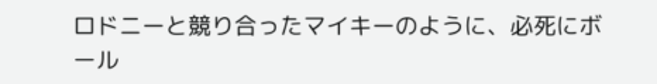ロドニーと競り合ったマイキーのように、必死にボール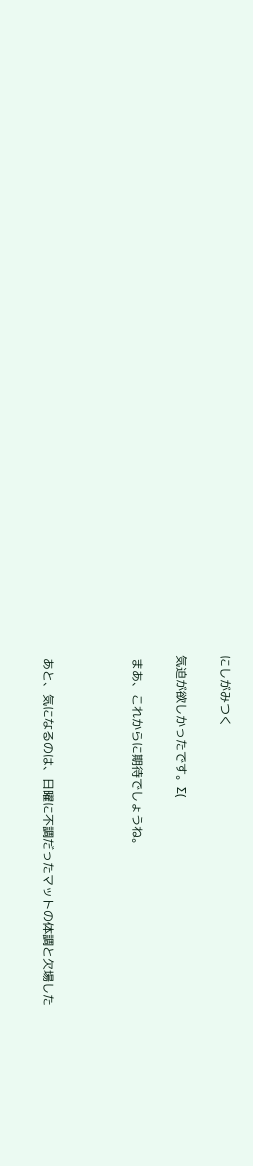にしがみつく

気迫が欲しかったです。Σ(

 まあ、これからに期待でしょうね。



 あと、気になるのは、日曜に不調だったマットの体調と欠場した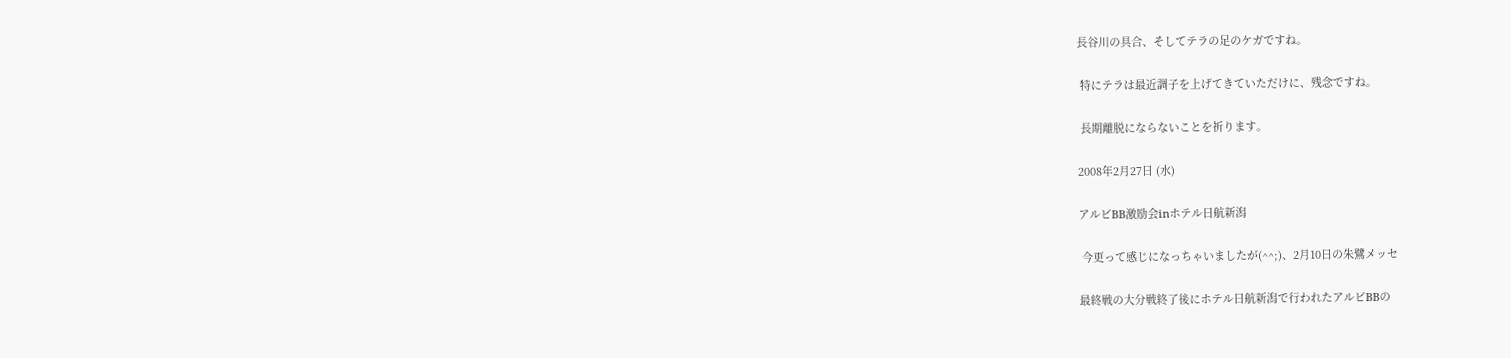長谷川の具合、そしてテラの足のケガですね。

 特にテラは最近調子を上げてきていただけに、残念ですね。

 長期離脱にならないことを祈ります。

2008年2月27日 (水)

アルビBB激励会inホテル日航新潟

 今更って感じになっちゃいましたが(^^;)、2月10日の朱鷺メッセ

最終戦の大分戦終了後にホテル日航新潟で行われたアルビBBの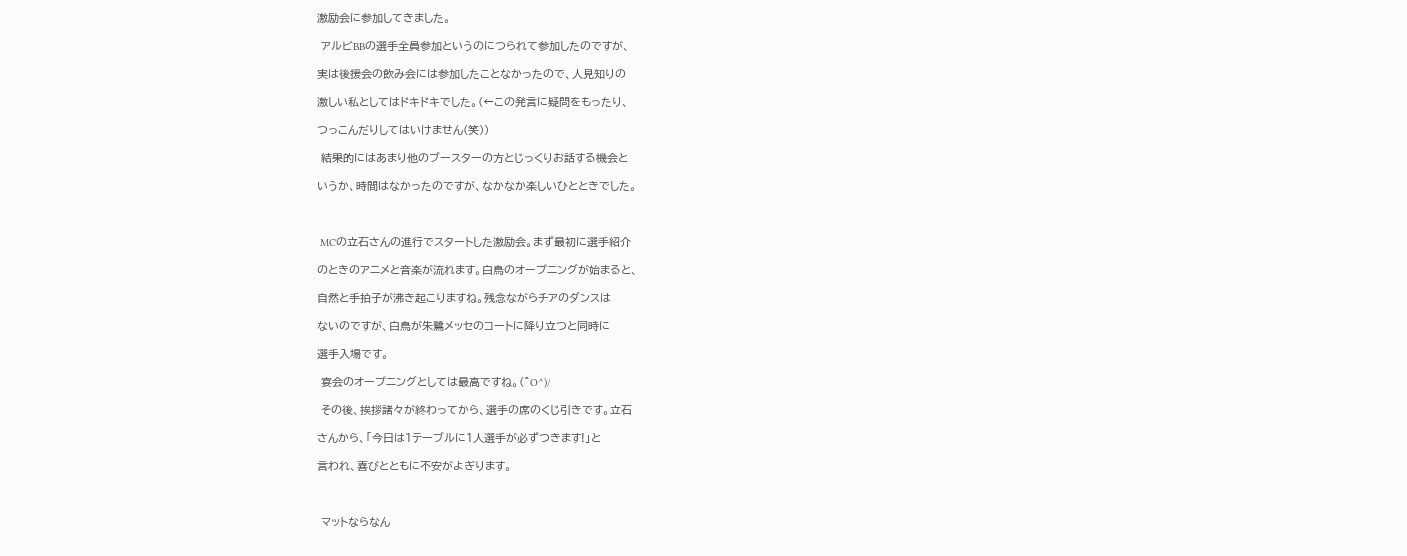激励会に参加してきました。

 アルビBBの選手全員参加というのにつられて参加したのですが、

実は後援会の飲み会には参加したことなかったので、人見知りの

激しい私としてはドキドキでした。(←この発言に疑問をもったり、

つっこんだりしてはいけません(笑))

 結果的にはあまり他のブースターの方とじっくりお話する機会と

いうか、時間はなかったのですが、なかなか楽しいひとときでした。



 MCの立石さんの進行でスタートした激励会。まず最初に選手紹介

のときのアニメと音楽が流れます。白鳥のオープニングが始まると、

自然と手拍子が沸き起こりますね。残念ながらチアのダンスは

ないのですが、白鳥が朱鷺メッセのコートに降り立つと同時に

選手入場です。

 宴会のオープニングとしては最高ですね。(^O^)/

 その後、挨拶諸々が終わってから、選手の席のくじ引きです。立石

さんから、「今日は1テーブルに1人選手が必ずつきます!」と

言われ、喜びとともに不安がよぎります。



 マットならなん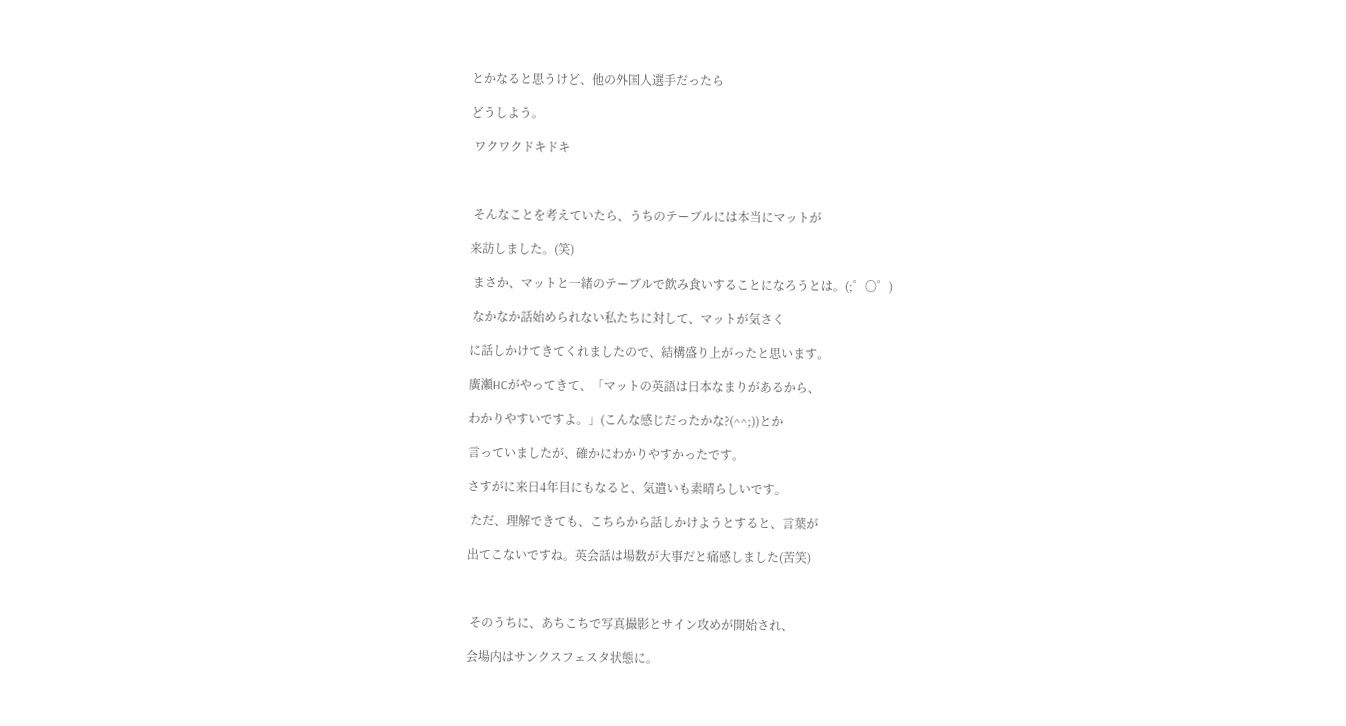とかなると思うけど、他の外国人選手だったら

どうしよう。

 ワクワクドキドキ



 そんなことを考えていたら、うちのテーブルには本当にマットが

来訪しました。(笑)

 まさか、マットと一緒のテーブルで飲み食いすることになろうとは。(;゜〇゜)

 なかなか話始められない私たちに対して、マットが気さく

に話しかけてきてくれましたので、結構盛り上がったと思います。

廣瀬HCがやってきて、「マットの英語は日本なまりがあるから、

わかりやすいですよ。」(こんな感じだったかな?(^^;))とか

言っていましたが、確かにわかりやすかったです。

さすがに来日4年目にもなると、気遣いも素晴らしいです。

 ただ、理解できても、こちらから話しかけようとすると、言葉が

出てこないですね。英会話は場数が大事だと痛感しました(苦笑)



 そのうちに、あちこちで写真撮影とサイン攻めが開始され、

会場内はサンクスフェスタ状態に。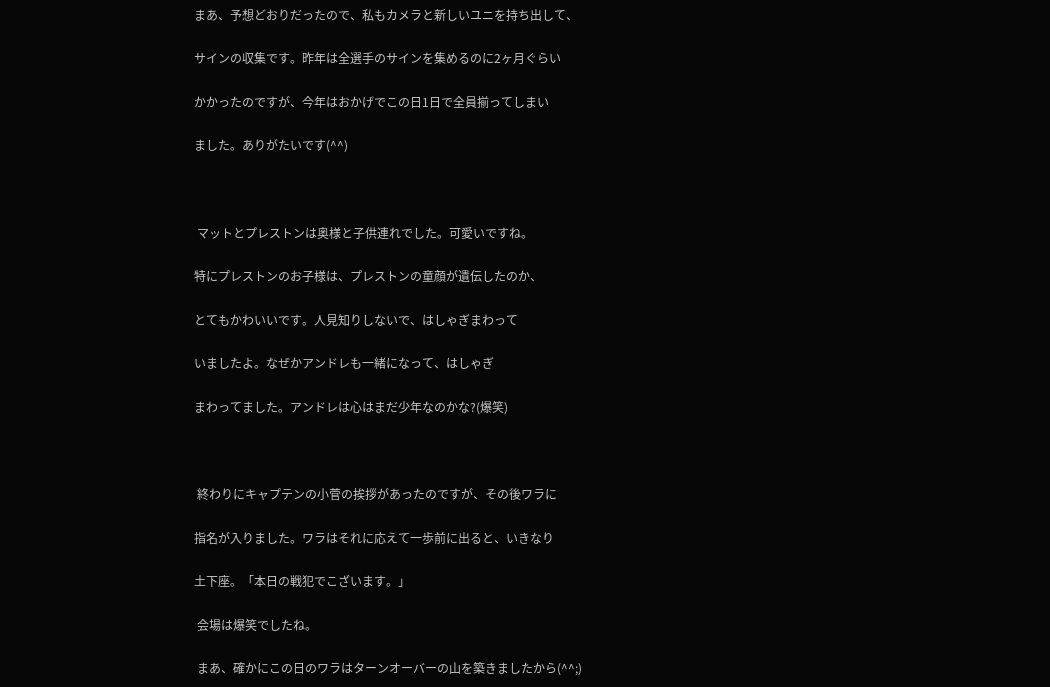まあ、予想どおりだったので、私もカメラと新しいユニを持ち出して、

サインの収集です。昨年は全選手のサインを集めるのに2ヶ月ぐらい

かかったのですが、今年はおかげでこの日1日で全員揃ってしまい

ました。ありがたいです(^^)



 マットとプレストンは奥様と子供連れでした。可愛いですね。

特にプレストンのお子様は、プレストンの童顔が遺伝したのか、

とてもかわいいです。人見知りしないで、はしゃぎまわって

いましたよ。なぜかアンドレも一緒になって、はしゃぎ

まわってました。アンドレは心はまだ少年なのかな?(爆笑)



 終わりにキャプテンの小菅の挨拶があったのですが、その後ワラに

指名が入りました。ワラはそれに応えて一歩前に出ると、いきなり

土下座。「本日の戦犯でこざいます。」

 会場は爆笑でしたね。

 まあ、確かにこの日のワラはターンオーバーの山を築きましたから(^^;)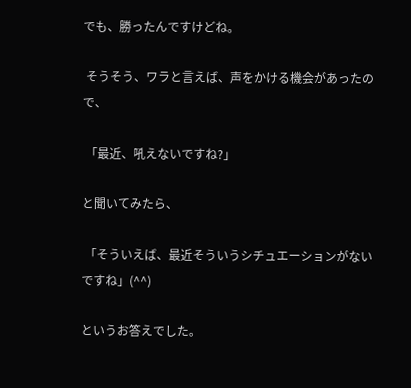でも、勝ったんですけどね。

 そうそう、ワラと言えば、声をかける機会があったので、

 「最近、吼えないですね?」

と聞いてみたら、

 「そういえば、最近そういうシチュエーションがないですね」(^^)

というお答えでした。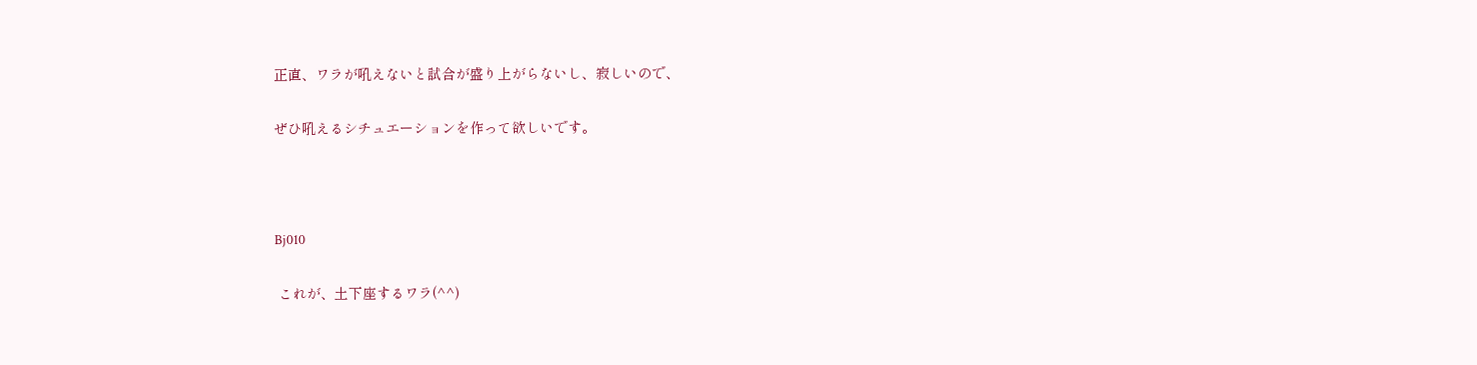正直、ワラが吼えないと試合が盛り上がらないし、寂しいので、

ぜひ吼えるシチュエーションを作って欲しいです。



Bj010

 これが、土下座するワラ(^^)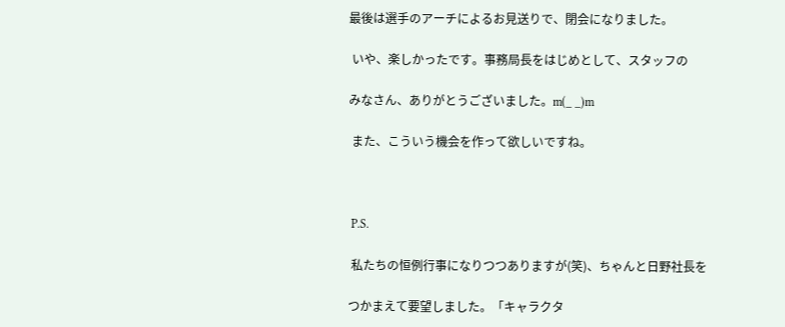最後は選手のアーチによるお見送りで、閉会になりました。

 いや、楽しかったです。事務局長をはじめとして、スタッフの

みなさん、ありがとうございました。m(_ _)m

 また、こういう機会を作って欲しいですね。



 P.S.

 私たちの恒例行事になりつつありますが(笑)、ちゃんと日野社長を

つかまえて要望しました。「キャラクタ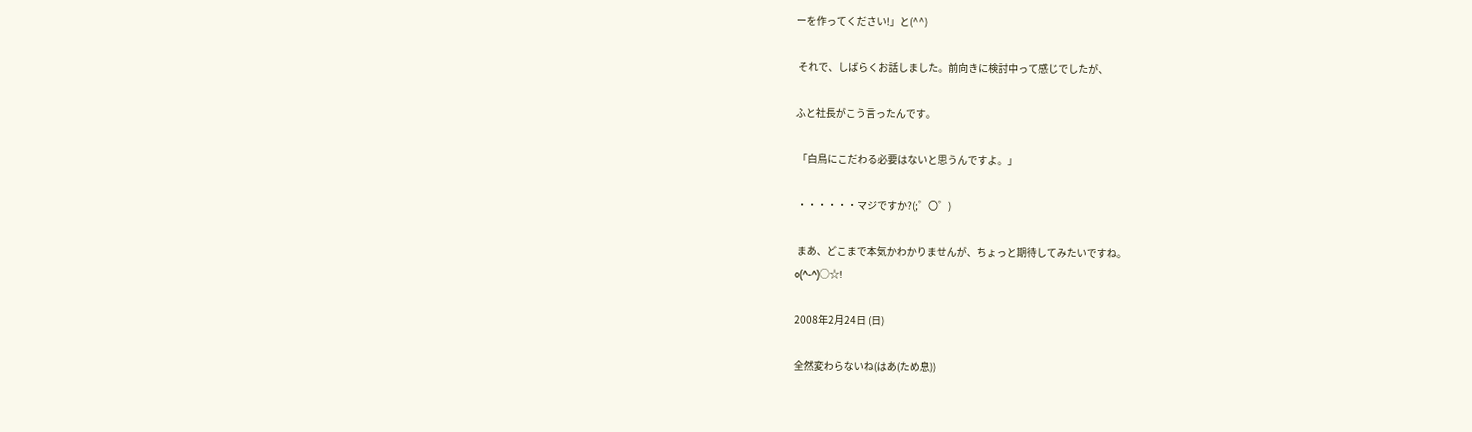ーを作ってください!」と(^^)

 それで、しばらくお話しました。前向きに検討中って感じでしたが、

ふと社長がこう言ったんです。

 「白鳥にこだわる必要はないと思うんですよ。」

 ・・・・・・マジですか?(;゜〇゜)

 まあ、どこまで本気かわかりませんが、ちょっと期待してみたいですね。
o(^-^)○☆!

2008年2月24日 (日)

全然変わらないね(はあ(ため息))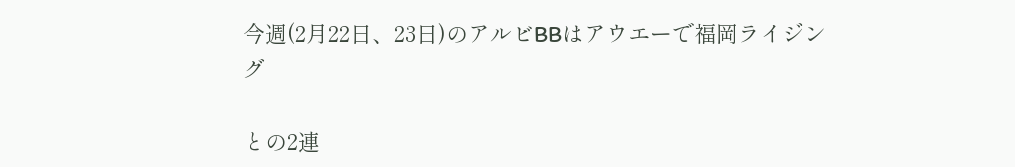今週(2月22日、23日)のアルビBBはアウエーで福岡ライジング

との2連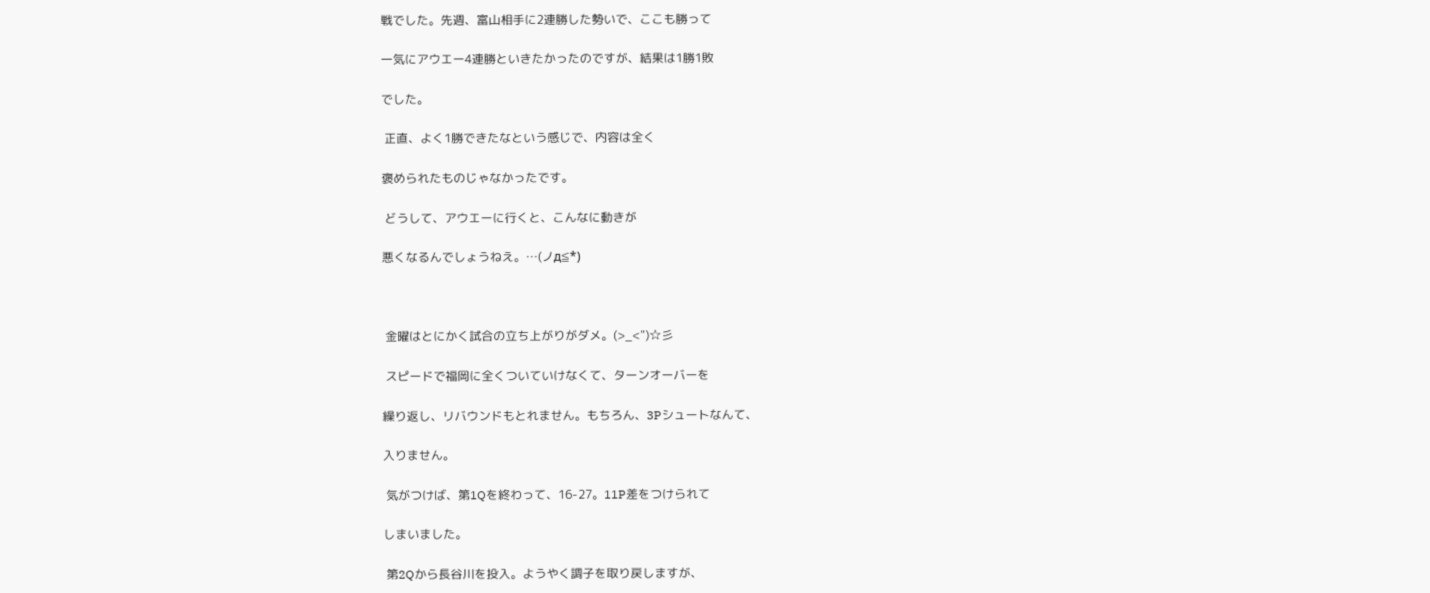戦でした。先週、富山相手に2連勝した勢いで、ここも勝って

一気にアウエー4連勝といきたかったのですが、結果は1勝1敗

でした。

 正直、よく1勝できたなという感じで、内容は全く

褒められたものじゃなかったです。

 どうして、アウエーに行くと、こんなに動きが

悪くなるんでしょうねえ。…(ノд≦*)



 金曜はとにかく試合の立ち上がりがダメ。(>_<")☆彡

 スピードで福岡に全くついていけなくて、ターンオーバーを

繰り返し、リバウンドもとれません。もちろん、3Pシュートなんて、

入りません。

 気がつけば、第1Qを終わって、16-27。11P差をつけられて

しまいました。

 第2Qから長谷川を投入。ようやく調子を取り戻しますが、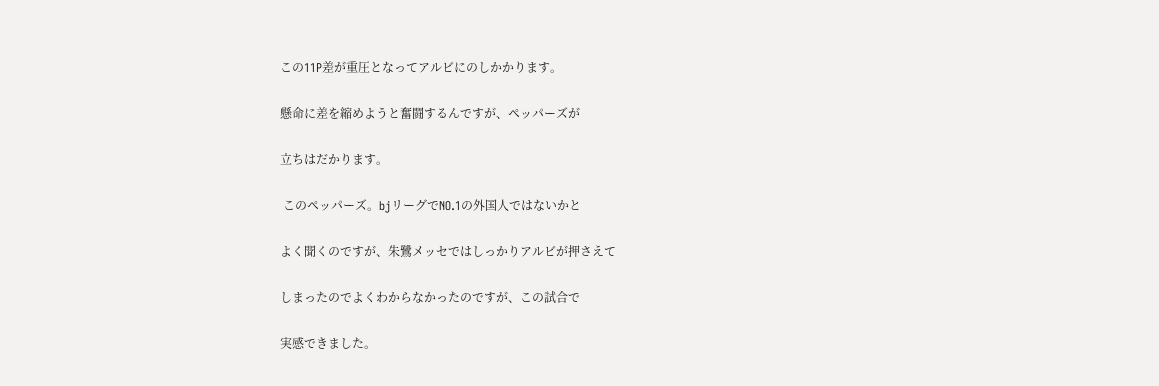この11P差が重圧となってアルビにのしかかります。

懸命に差を縮めようと奮闘するんですが、ペッパーズが

立ちはだかります。

 このペッパーズ。bjリーグでNO.1の外国人ではないかと

よく聞くのですが、朱鷺メッセではしっかりアルビが押さえて

しまったのでよくわからなかったのですが、この試合で

実感できました。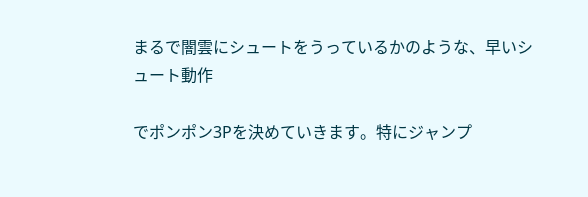まるで闇雲にシュートをうっているかのような、早いシュート動作

でポンポン3Pを決めていきます。特にジャンプ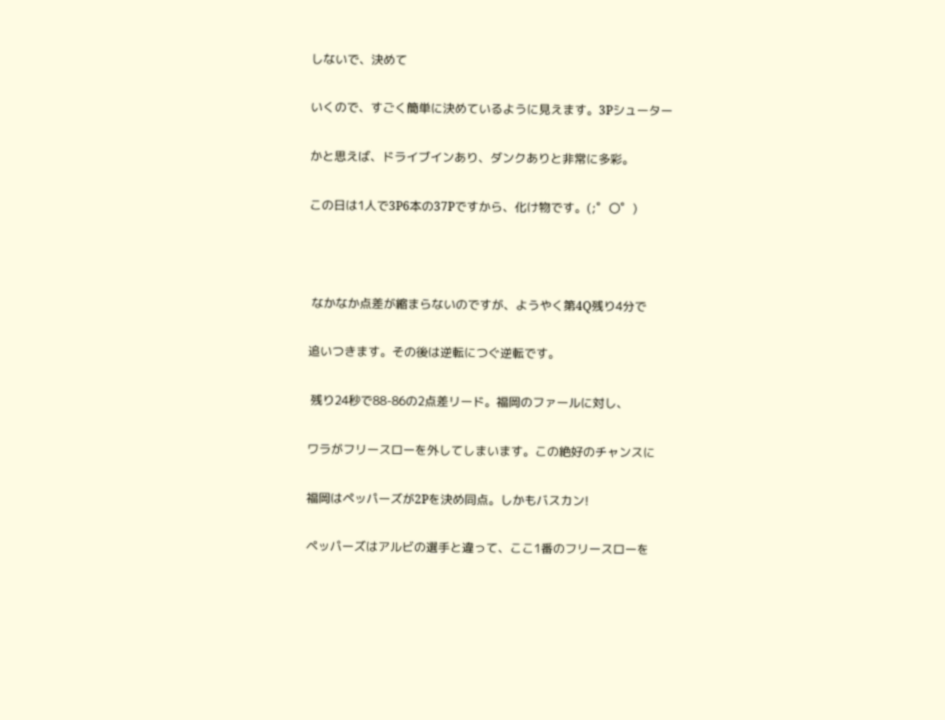しないで、決めて

いくので、すごく簡単に決めているように見えます。3Pシューター

かと思えば、ドライブインあり、ダンクありと非常に多彩。

この日は1人で3P6本の37Pですから、化け物です。(;゜〇゜)



 なかなか点差が縮まらないのですが、ようやく第4Q残り4分で

追いつきます。その後は逆転につぐ逆転です。

 残り24秒で88-86の2点差リード。福岡のファールに対し、

ワラがフリースローを外してしまいます。この絶好のチャンスに

福岡はペッパーズが2Pを決め同点。しかもバスカン!

ペッパーズはアルビの選手と違って、ここ1番のフリースローを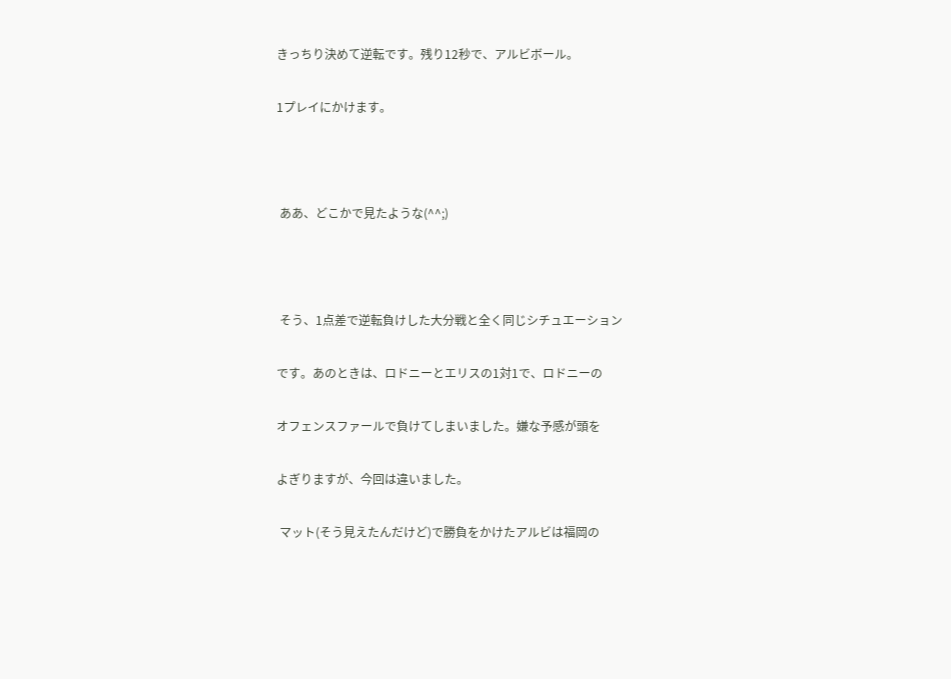きっちり決めて逆転です。残り12秒で、アルビボール。

1プレイにかけます。



 ああ、どこかで見たような(^^;)



 そう、1点差で逆転負けした大分戦と全く同じシチュエーション

です。あのときは、ロドニーとエリスの1対1で、ロドニーの

オフェンスファールで負けてしまいました。嫌な予感が頭を

よぎりますが、今回は違いました。

 マット(そう見えたんだけど)で勝負をかけたアルビは福岡の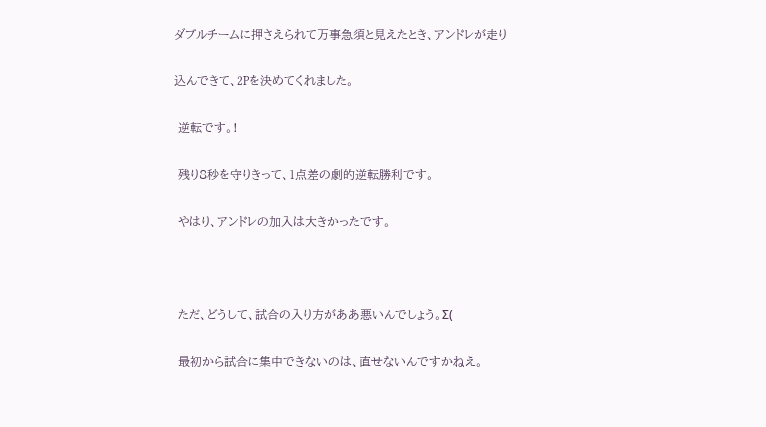ダブルチームに押さえられて万事急須と見えたとき、アンドレが走り

込んできて、2Pを決めてくれました。

 逆転です。!

 残り8秒を守りきって、1点差の劇的逆転勝利です。

 やはり、アンドレの加入は大きかったです。



 ただ、どうして、試合の入り方がああ悪いんでしょう。Σ(

 最初から試合に集中できないのは、直せないんですかねえ。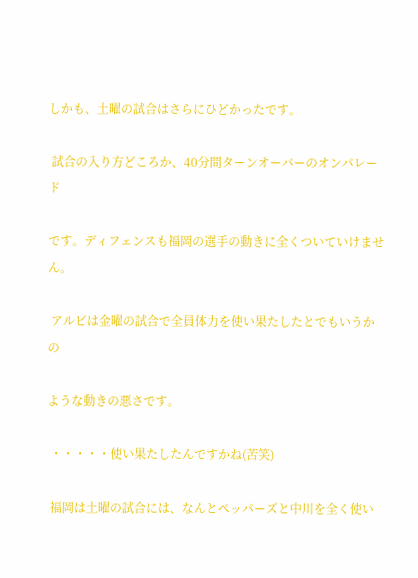しかも、土曜の試合はさらにひどかったです。

 試合の入り方どころか、40分間ターンオーバーのオンパレード

です。ディフェンスも福岡の選手の動きに全くついていけません。

 アルビは金曜の試合で全員体力を使い果たしたとでもいうかの

ような動きの悪さです。

 ・・・・・使い果たしたんですかね(苦笑)

 福岡は土曜の試合には、なんとペッパーズと中川を全く使い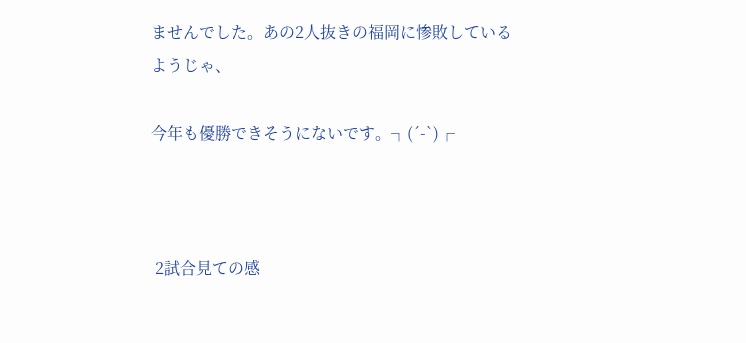ませんでした。あの2人抜きの福岡に惨敗しているようじゃ、

今年も優勝できそうにないです。┐(´-`)┌



 2試合見ての感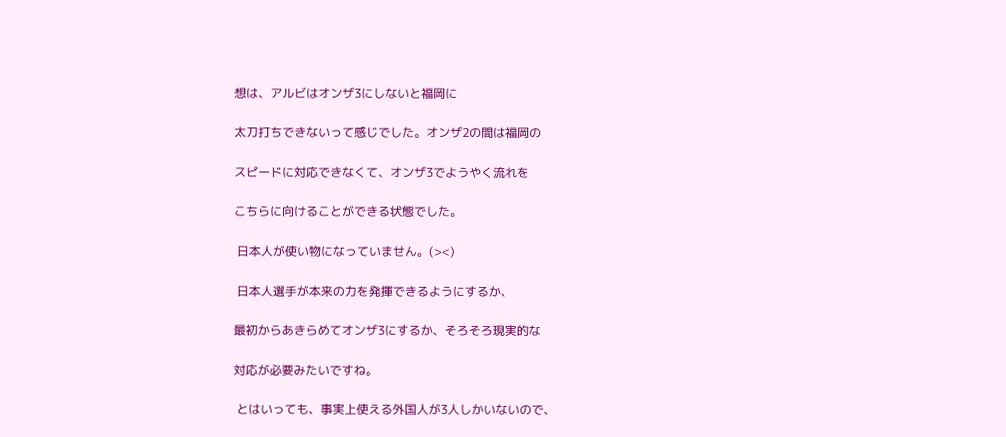想は、アルビはオンザ3にしないと福岡に

太刀打ちできないって感じでした。オンザ2の間は福岡の

スピードに対応できなくて、オンザ3でようやく流れを

こちらに向けることができる状態でした。

 日本人が使い物になっていません。(><)

 日本人選手が本来の力を発揮できるようにするか、

最初からあきらめてオンザ3にするか、そろそろ現実的な

対応が必要みたいですね。

 とはいっても、事実上使える外国人が3人しかいないので、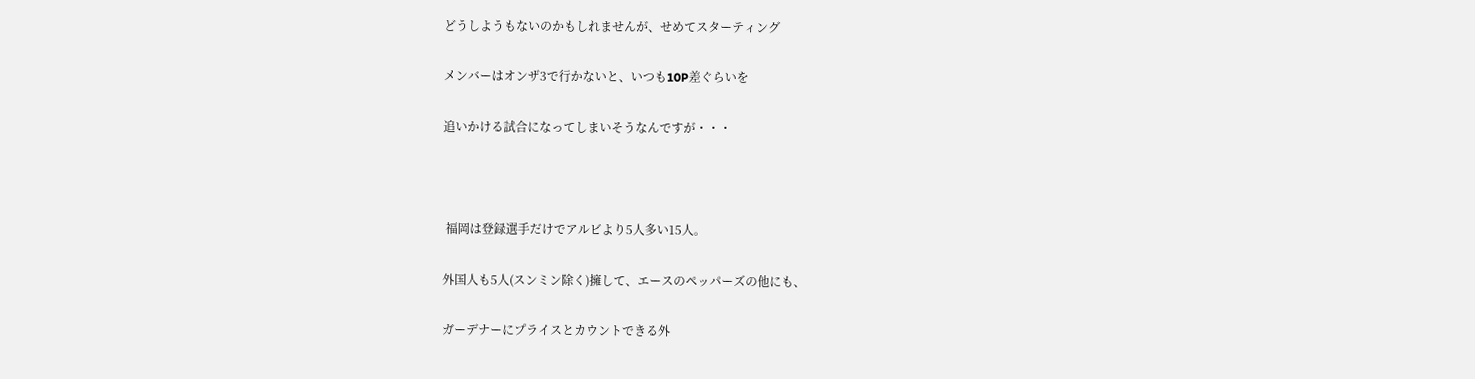どうしようもないのかもしれませんが、せめてスターティング

メンバーはオンザ3で行かないと、いつも10P差ぐらいを

追いかける試合になってしまいそうなんですが・・・



 福岡は登録選手だけでアルビより5人多い15人。

外国人も5人(スンミン除く)擁して、エースのペッパーズの他にも、

ガーデナーにプライスとカウントできる外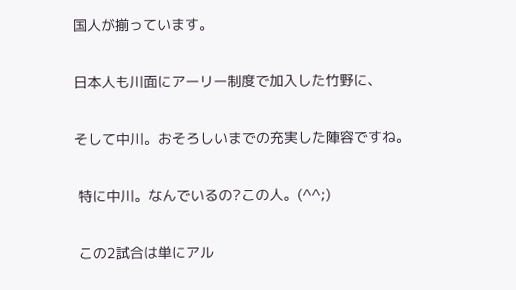国人が揃っています。

日本人も川面にアーリー制度で加入した竹野に、

そして中川。おそろしいまでの充実した陣容ですね。

 特に中川。なんでいるの?この人。(^^;)

 この2試合は単にアル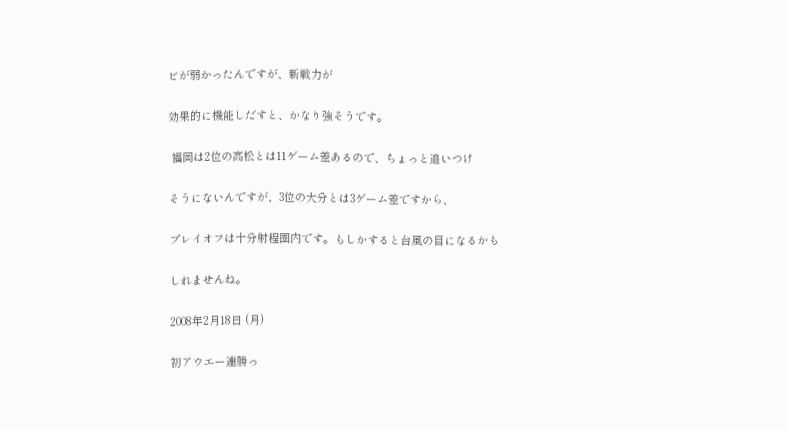ビが弱かったんですが、新戦力が

効果的に機能しだすと、かなり強そうです。

 福岡は2位の高松とは11ゲーム差あるので、ちょっと追いつけ

そうにないんですが、3位の大分とは3ゲーム差ですから、

プレイオフは十分射程圏内です。もしかすると台風の目になるかも

しれませんね。

2008年2月18日 (月)

初アウエー連勝っ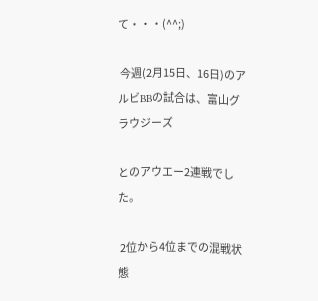て・・・(^^;)

 今週(2月15日、16日)のアルビBBの試合は、富山グラウジーズ

とのアウエー2連戦でした。

 2位から4位までの混戦状態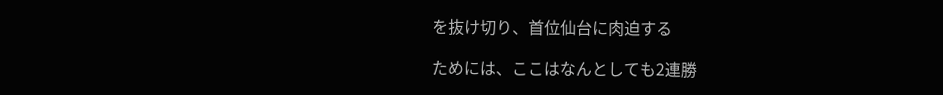を抜け切り、首位仙台に肉迫する

ためには、ここはなんとしても2連勝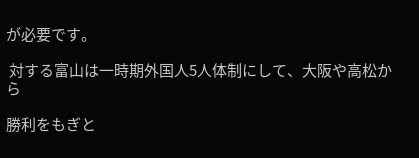が必要です。

 対する富山は一時期外国人5人体制にして、大阪や高松から

勝利をもぎと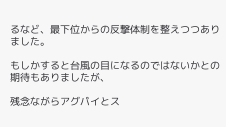るなど、最下位からの反撃体制を整えつつありました。

もしかすると台風の目になるのではないかとの期待もありましたが、

残念ながらアグパイとス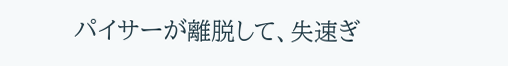パイサーが離脱して、失速ぎ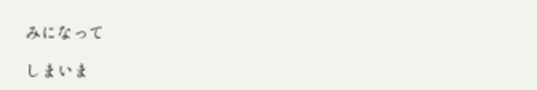みになって

しまいま